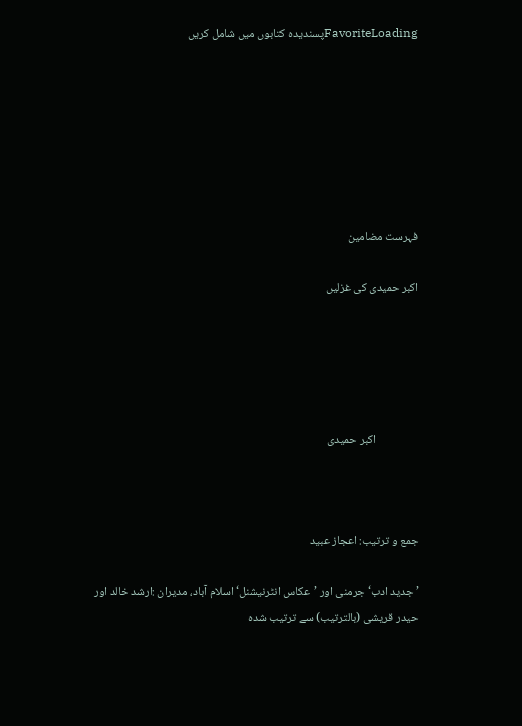FavoriteLoadingپسندیدہ کتابوں میں شامل کریں







فہرست مضامین

اکبر حمیدی کی غزلیں





                اکبر حمیدی



جمع و ترتیب: اعجاز عبید

’جدید ادب‘ جرمنی اور ’عکاس انٹرنیشنل‘ اسلام آباد، مدیران :ارشد خالد اور حیدر قریشی (بالترتیب) سے ترتیب شدہ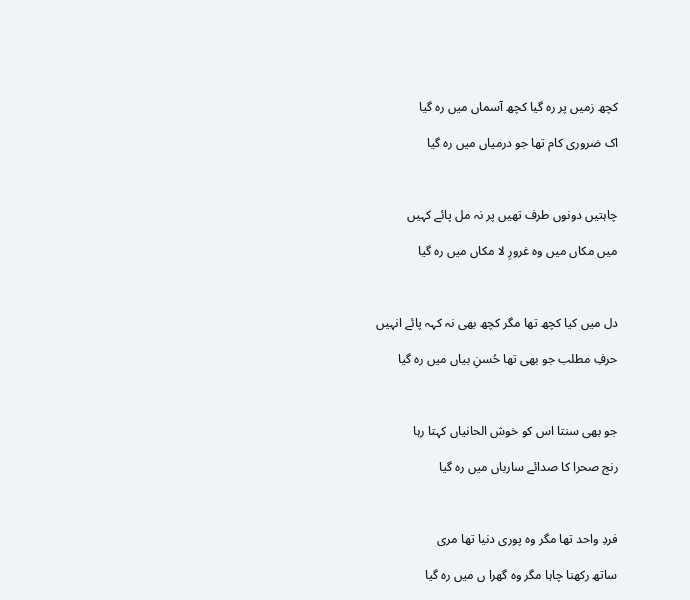کچھ زمیں پر رہ گیا کچھ آسماں میں رہ گیا

اک ضروری کام تھا جو درمیاں میں رہ گیا



چاہتیں دونوں طرف تھیں پر نہ مل پائے کہیں

میں مکاں میں وہ غرورِ لا مکاں میں رہ گیا



دل میں کیا کچھ تھا مگر کچھ بھی نہ کہہ پائے انہیں

حرفِ مطلب جو بھی تھا حُسنِ بیاں میں رہ گیا



جو بھی سنتا اس کو خوش الحانیاں کہتا رہا

رنج صحرا کا صدائے سارباں میں رہ گیا



فردِ واحد تھا مگر وہ پوری دنیا تھا مری

ساتھ رکھنا چاہا مگر وہ گھرا ں میں رہ گیا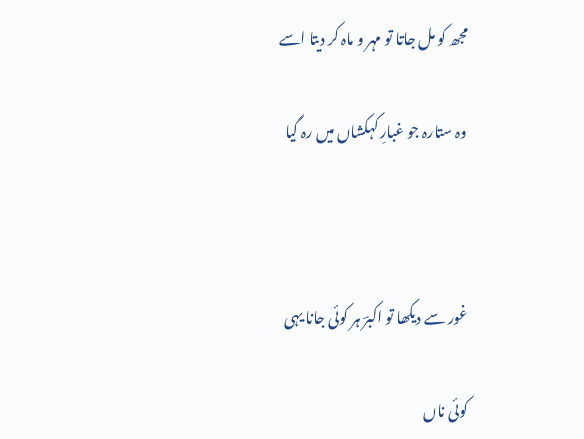مجھ کو مل جاتا تو مہر و ماہ کر دیتا اسے

وہ ستارہ جو غبارِ کہکشاں میں رہ گیا



غور سے دیکھا تو اکبرؔ ہر کوئی جانا یہی

کوئی ناں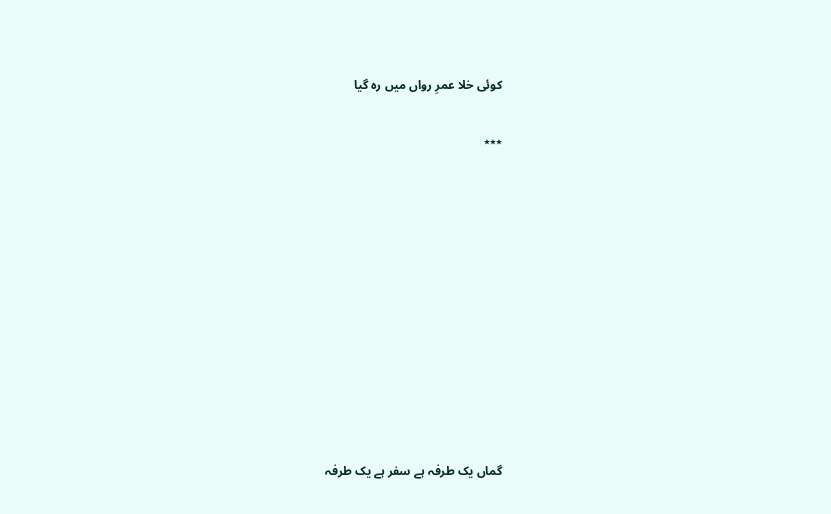کوئی خلا عمرِ رواں میں رہ گیا

٭٭٭











گماں یک طرفہ ہے سفر ہے یک طرفہ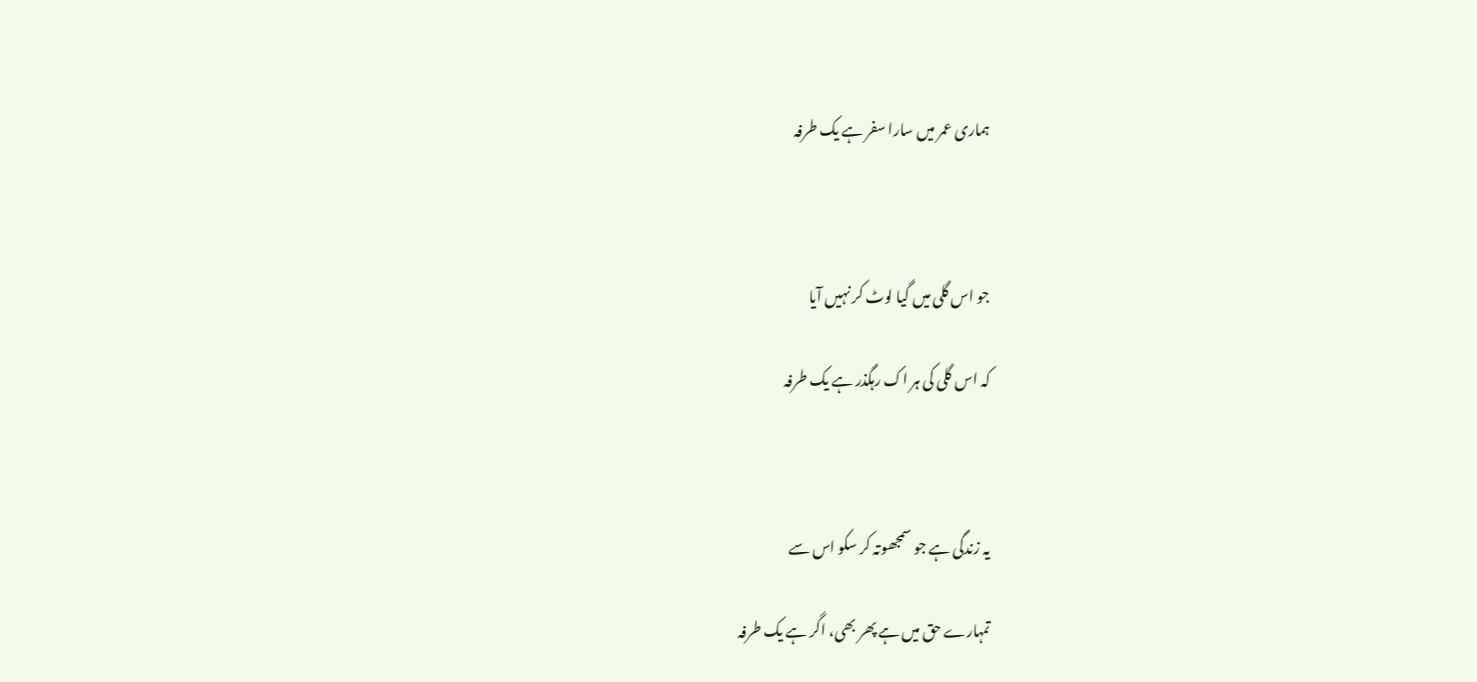ہماری عمر میں سارا سفر ہے یک طرفہ



جو اس گلی میں گیا لوٹ کر نہیں آیا

کہ اس گلی کی ہر اک رہگذر ہے یک طرفہ



یہ زندگی ہے جو سمجھوتہ کر سکو اس سے

تمہارے حق میں ہے پھر بھی، اگر ہے یک طرفہ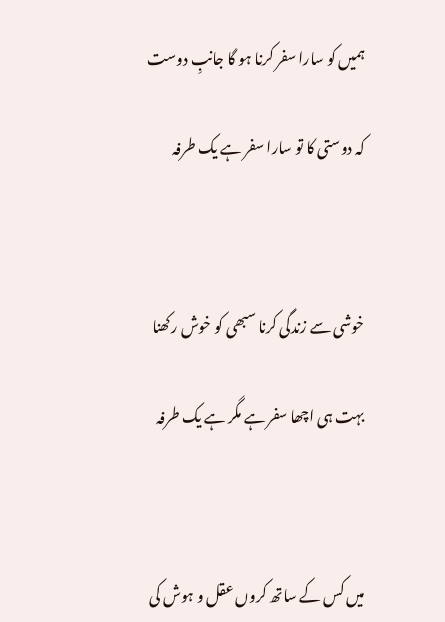ہمیں کو سارا سفر کرنا ہو گا جانبِ دوست

کہ دوستی کا تو سارا سفر ہے یک طرفہ



خوشی سے زندگی کرنا سبھی کو خوش رکھنا

بہت ہی اچھا سفر ہے مگر ہے یک طرفہ



میں کس کے ساتھ کروں عقل و ہوش کی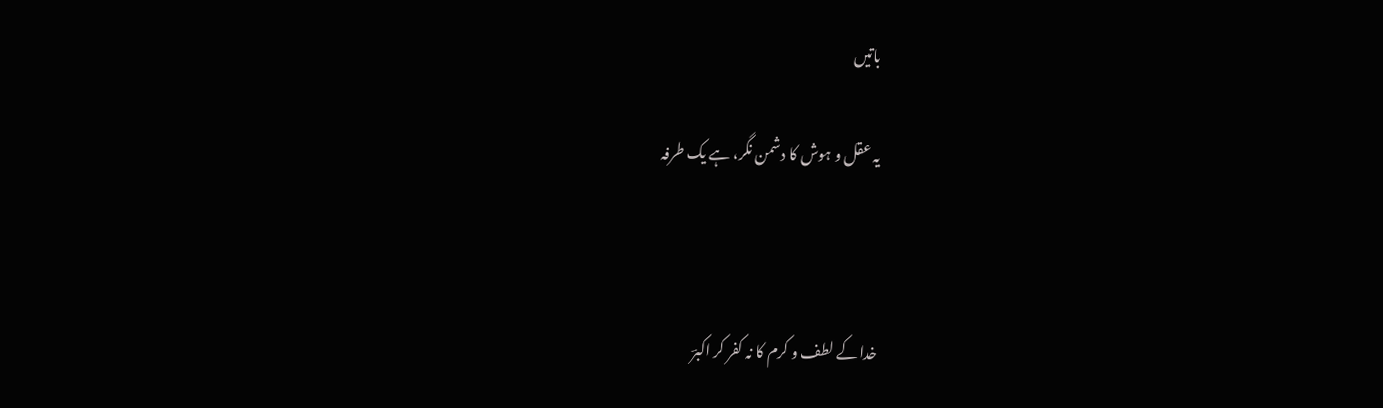باتیں

یہ عقل و ہوش کا دشمن نگر، ہے یک طرفہ



خدا کے لطف و کرم کا نہ کفر کر اکبرؔ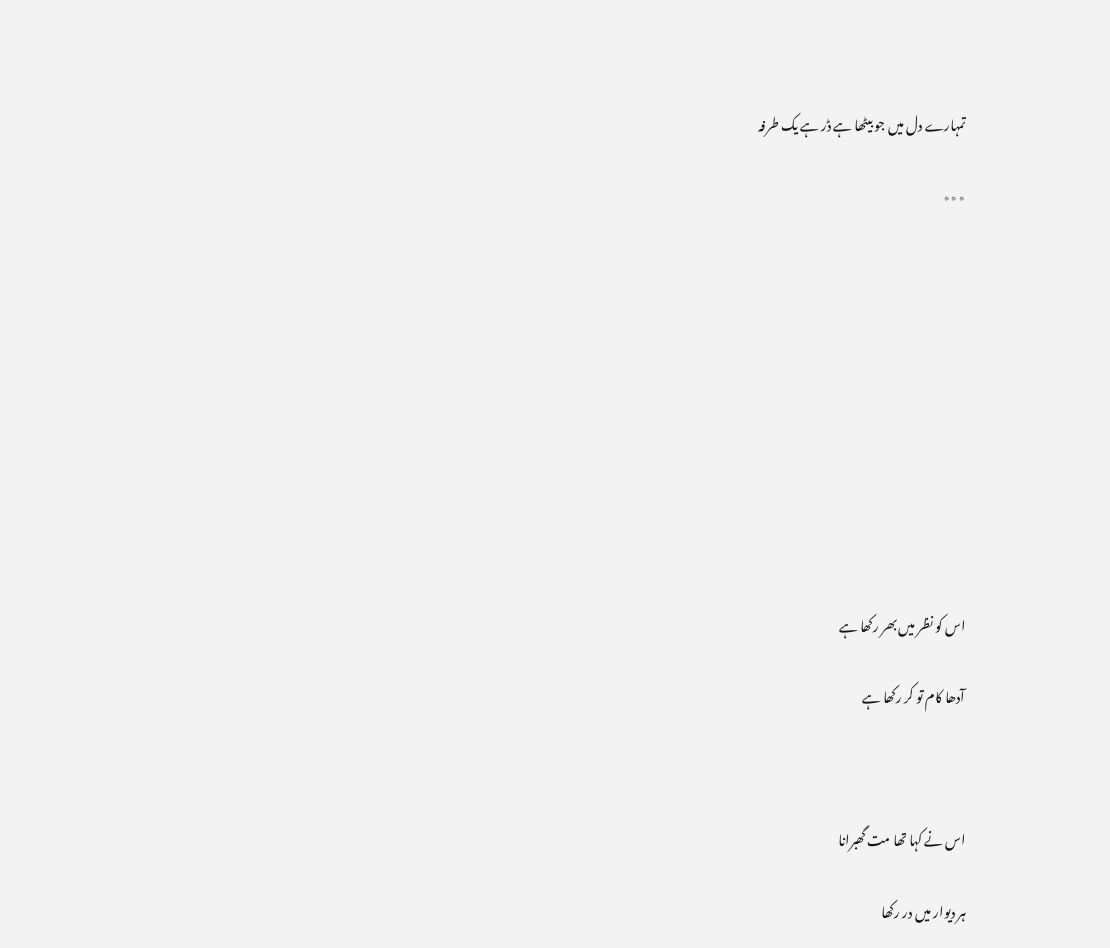تمہارے دل میں جو بیٹھا ہے ڈر ہے یک طرفہ

٭٭٭











اس کو نظر میں بھر رکھا ہے

آدھا کام تو کر رکھا ہے



اس نے کہا تھا مت گھبرانا

ہر دیوار میں در رکھا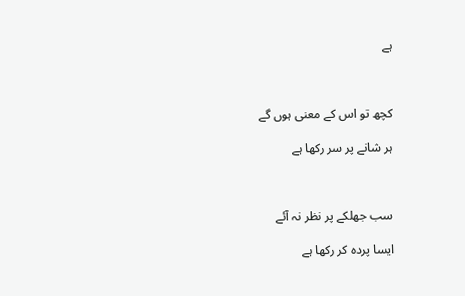ہے



کچھ تو اس کے معنی ہوں گے

ہر شانے پر سر رکھا ہے



سب جھلکے پر نظر نہ آئے

ایسا پردہ کر رکھا ہے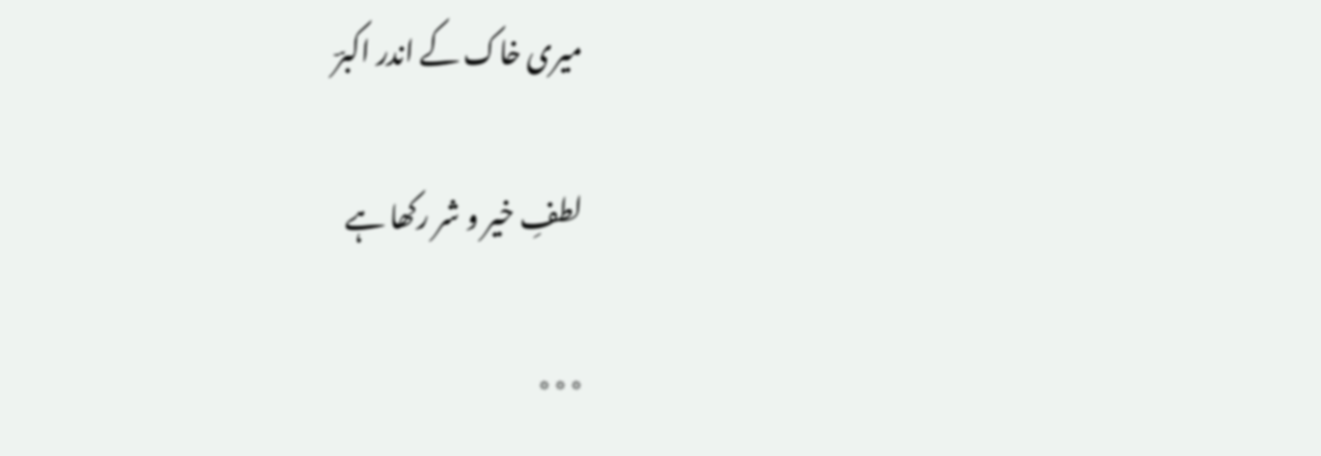میری خاک کے اندر اکبرؔ

لطفِ خیر و شر رکھا ہے

٭٭٭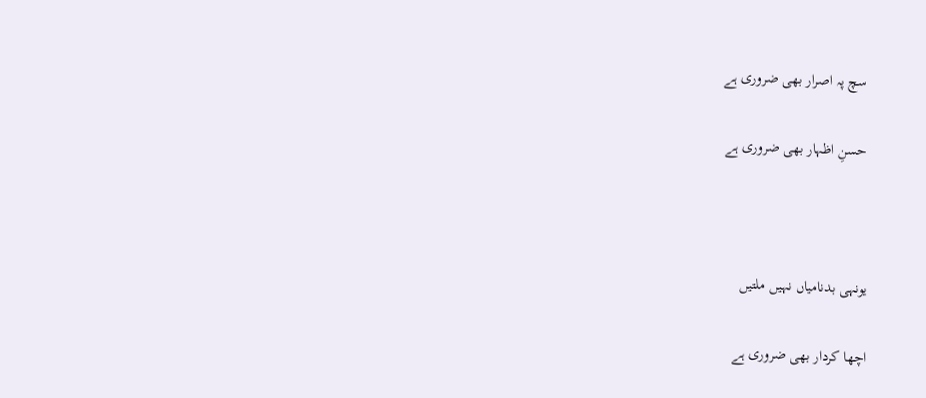سچ پہ اصرار بھی ضروری ہے

حسنِ اظہار بھی ضروری ہے



یونہی بدنامیاں نہیں ملتیں

اچھا کردار بھی ضروری ہے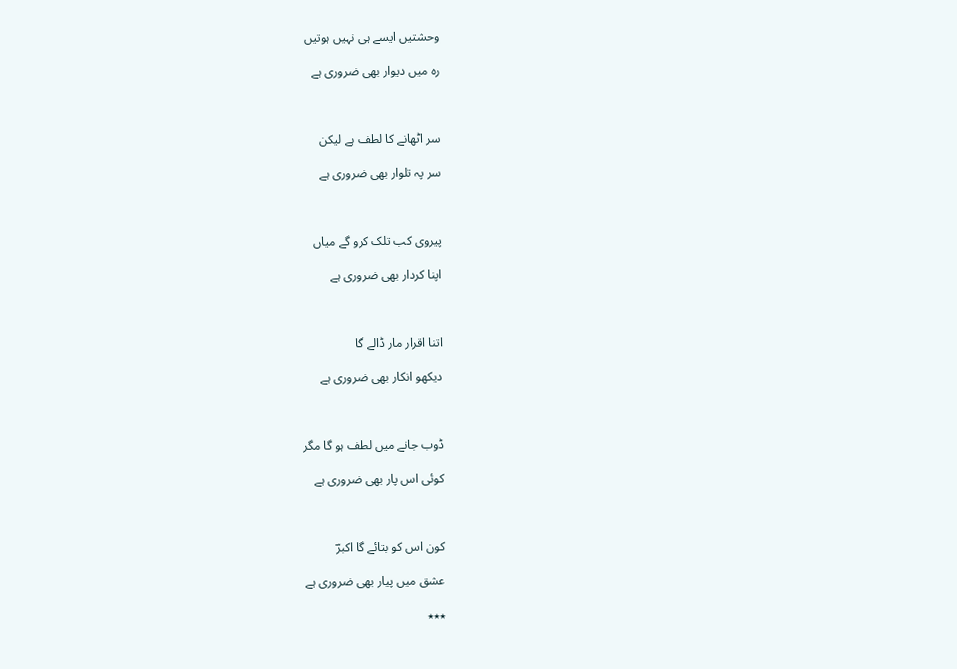وحشتیں ایسے ہی نہیں ہوتیں

رہ میں دیوار بھی ضروری ہے



سر اٹھانے کا لطف ہے لیکن

سر پہ تلوار بھی ضروری ہے



پیروی کب تلک کرو گے میاں

اپنا کردار بھی ضروری ہے



اتنا اقرار مار ڈالے گا

دیکھو انکار بھی ضروری ہے



ڈوب جانے میں لطف ہو گا مگر

کوئی اس پار بھی ضروری ہے



کون اس کو بتائے گا اکبرؔ

عشق میں پیار بھی ضروری ہے

٭٭٭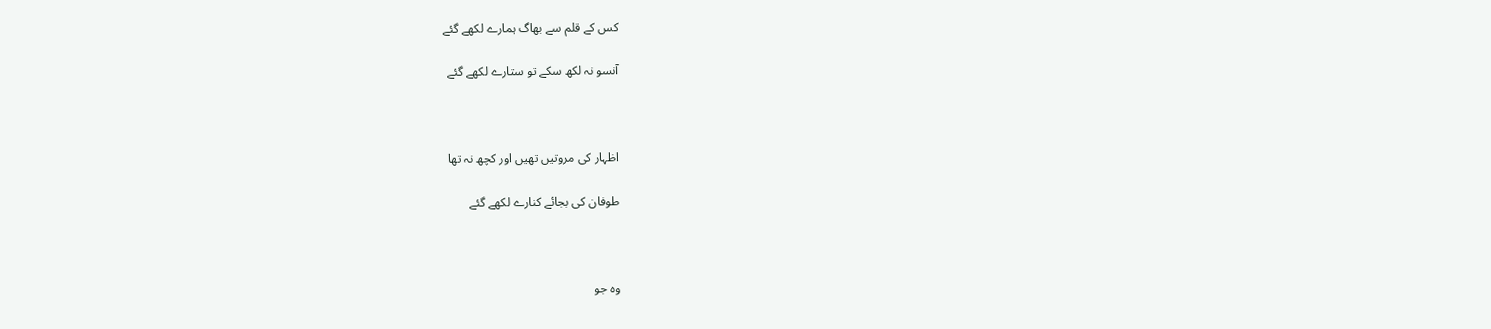کس کے قلم سے بھاگ ہمارے لکھے گئے

آنسو نہ لکھ سکے تو ستارے لکھے گئے



اظہار کی مروتیں تھیں اور کچھ نہ تھا

طوفان کی بجائے کنارے لکھے گئے



وہ جو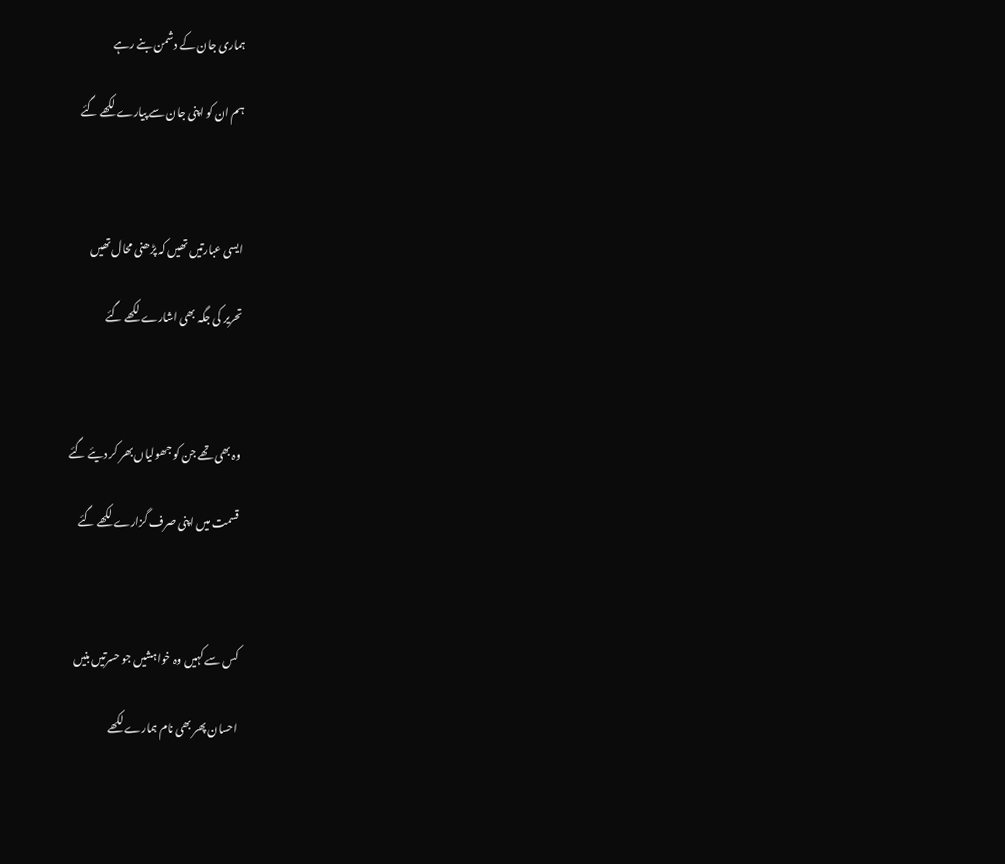ہماری جان کے دشمن بنے رہے

ہم ان کو اپنی جان سے پیارے لکھے گئے



ایسی عبارتیں تھیں کہ پڑھنی محال تھیں

تحریر کی جگہ بھی اشارے لکھے گئے



وہ بھی تھے جن کو جھولیاں بھر کر دیئے گئے

قسمت میں اپنی صرف گزارے لکھے گئے



کس سے کہیں وہ خواہشیں جو حسرتیں بنیں

احسان پھر بھی نام ہمارے لکھے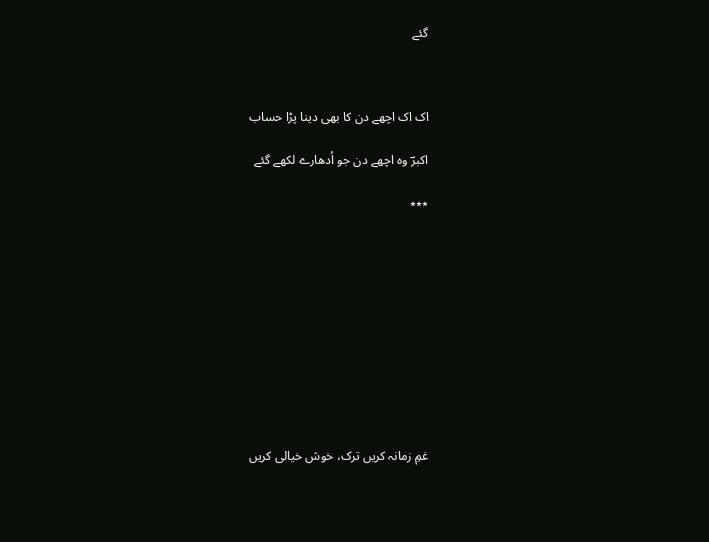گئے



اک اک اچھے دن کا بھی دینا پڑا حساب

اکبرؔ وہ اچھے دن جو اُدھارے لکھے گئے

٭٭٭











غمِ زمانہ کریں ترک، خوش خیالی کریں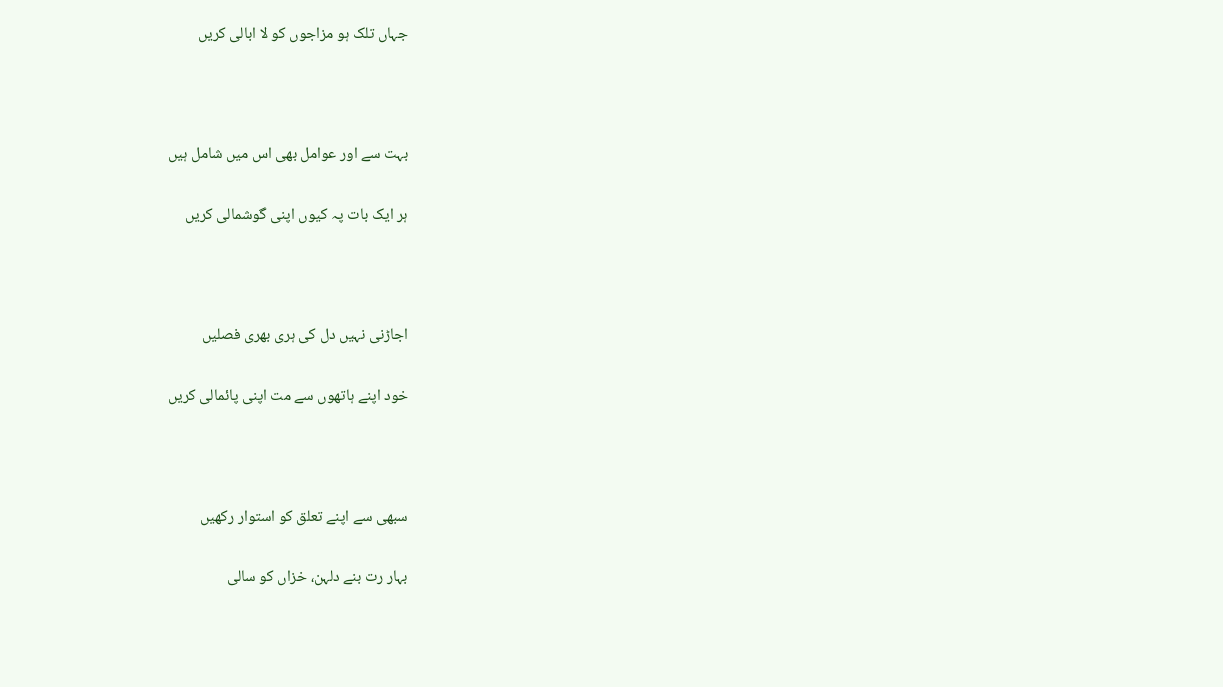جہاں تلک ہو مزاجوں کو لا ابالی کریں



بہت سے اور عوامل بھی اس میں شامل ہیں

ہر ایک بات پہ کیوں اپنی گوشمالی کریں



اجاڑنی نہیں دل کی ہری بھری فصلیں

خود اپنے ہاتھوں سے مت اپنی پائمالی کریں



سبھی سے اپنے تعلق کو استوار رکھیں

بہار رت بنے دلہن، خزاں کو سالی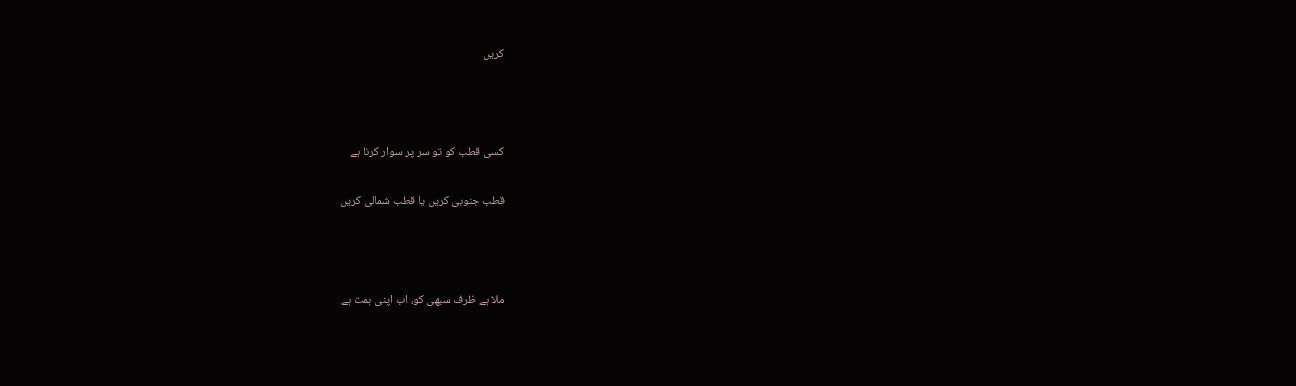کریں



کسی قطب کو تو سر پر سوار کرنا ہے

قطب جنوبی کریں یا قطب شمالی کریں



ملا ہے ظرف سبھی کو، اب اپنی ہمت ہے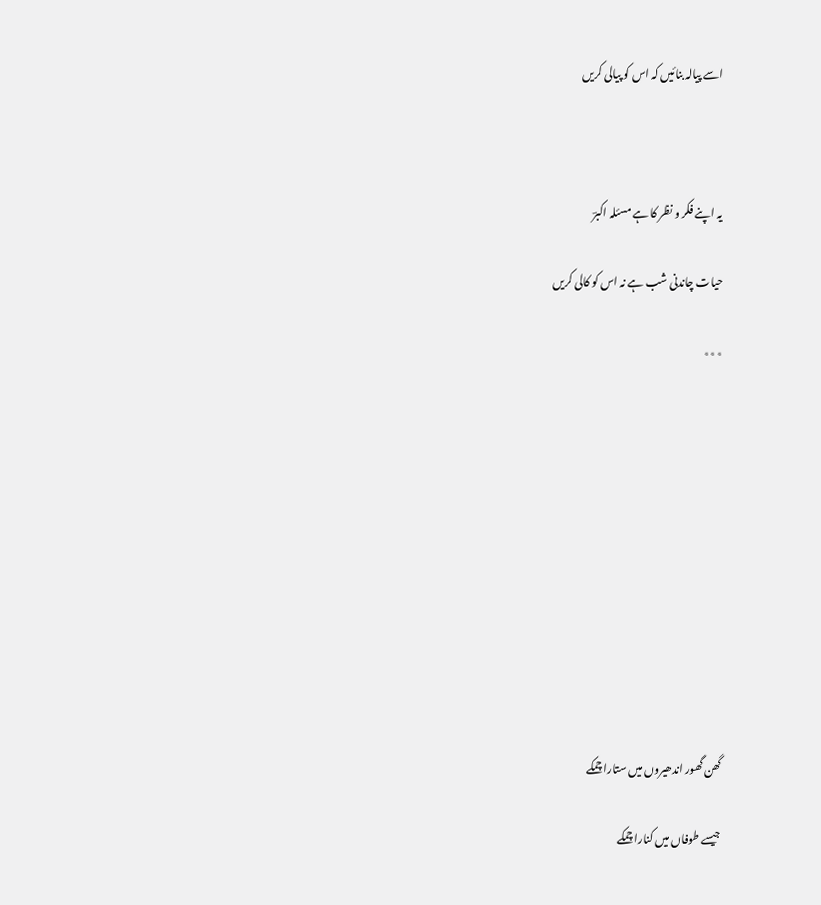اسے پیالہ بنائیں کہ اس کو پیالی کریں



یہ اپنے فکر و نظر کا ہے مسئلہ اکبرؔ

حیات چاندنی شب ہے نہ اس کو کالی کریں

٭٭٭











گھن گھور اندھیروں میں ستارا چمکے

جیسے طوفاں میں کنارا چمکے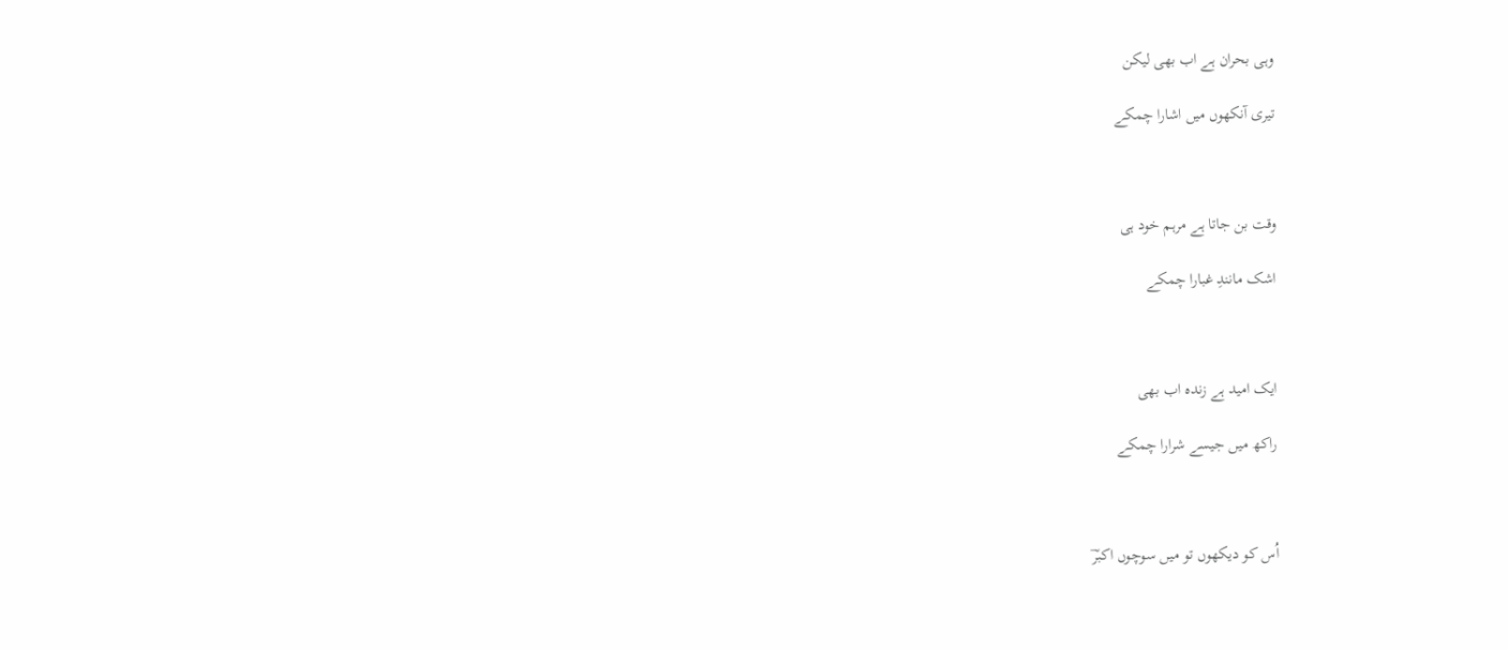وہی بحران ہے اب بھی لیکن

تیری آنکھوں میں اشارا چمکے



وقت بن جاتا ہے مرہم خود ہی

اشک مانندِ غبارا چمکے



ایک امید ہے زندہ اب بھی

راکھ میں جیسے شرارا چمکے



اُس کو دیکھوں تو میں سوچوں اکبرؔ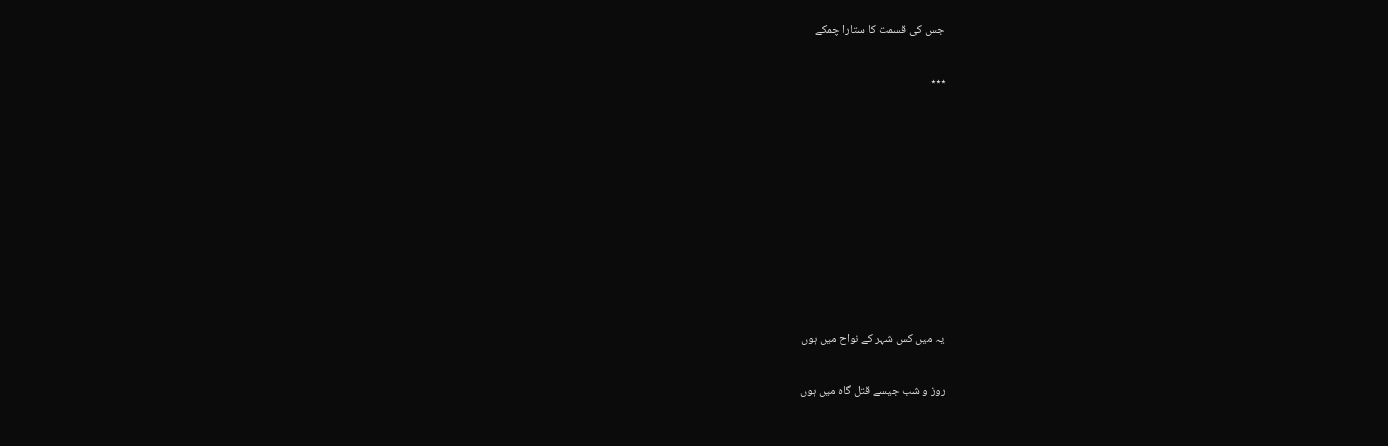جس کی قسمت کا ستارا چمکے

٭٭٭









یہ میں کس شہر کے نواح میں ہوں

روز و شب جیسے قتل گاہ میں ہوں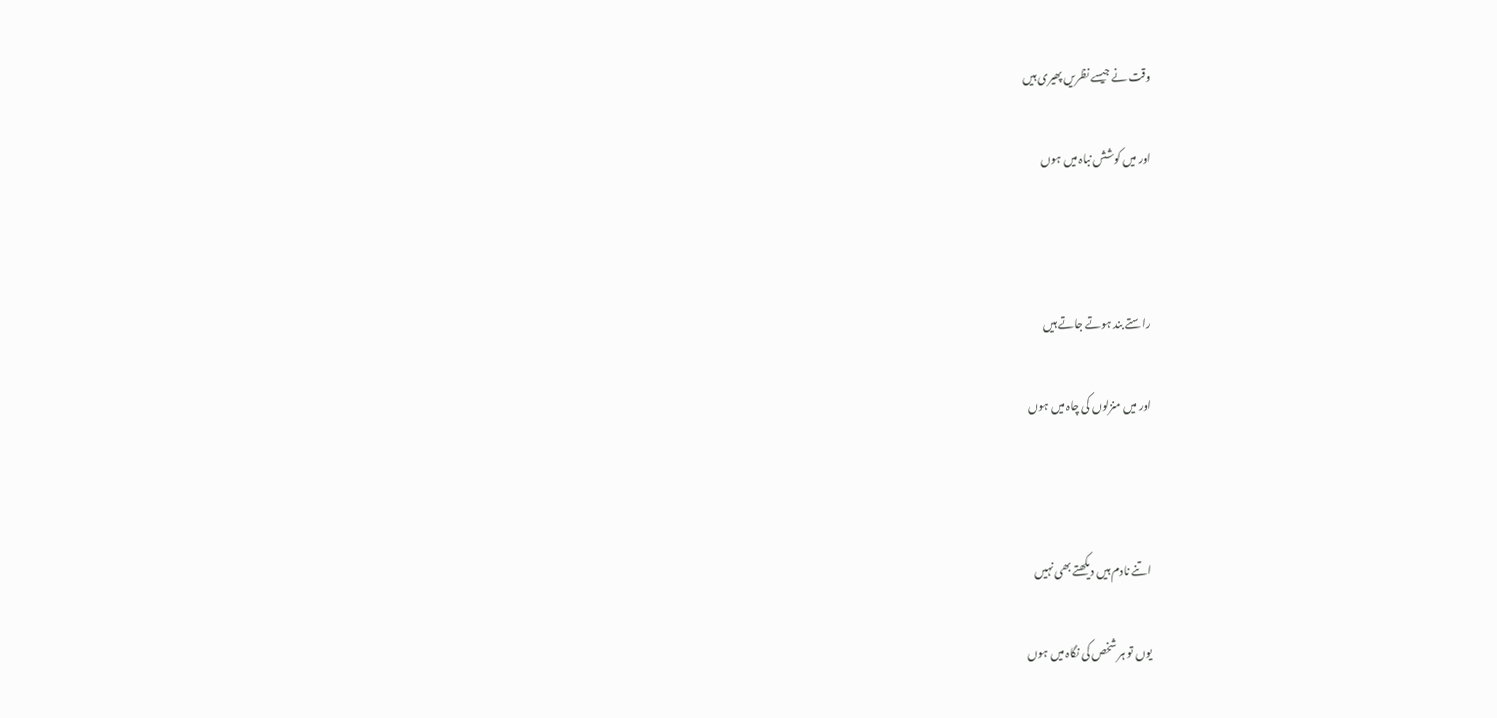وقت نے جیسے نظریں پھیری ہیں

اور میں کوشش نباہ میں ہوں



راستے بند ہوتے جاتے ہیں

اور میں منزلوں کی چاہ میں ہوں



اتنے نادم ہیں دیکھتے بھی نہیں

یوں تو ہر شخص کی نگاہ میں ہوں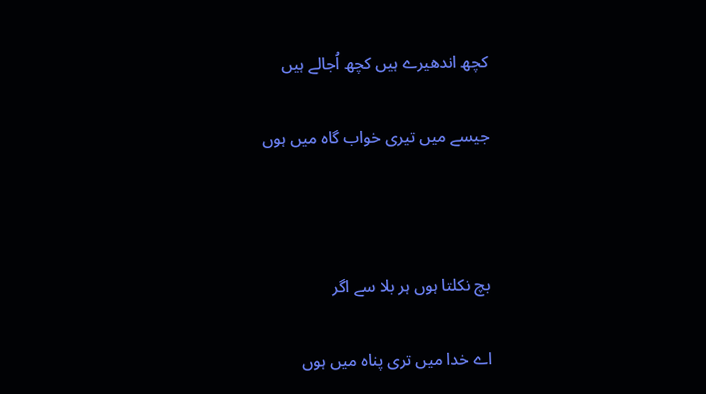کچھ اندھیرے ہیں کچھ اُجالے ہیں

جیسے میں تیری خواب گاہ میں ہوں



بچ نکلتا ہوں ہر بلا سے اگر

اے خدا میں تری پناہ میں ہوں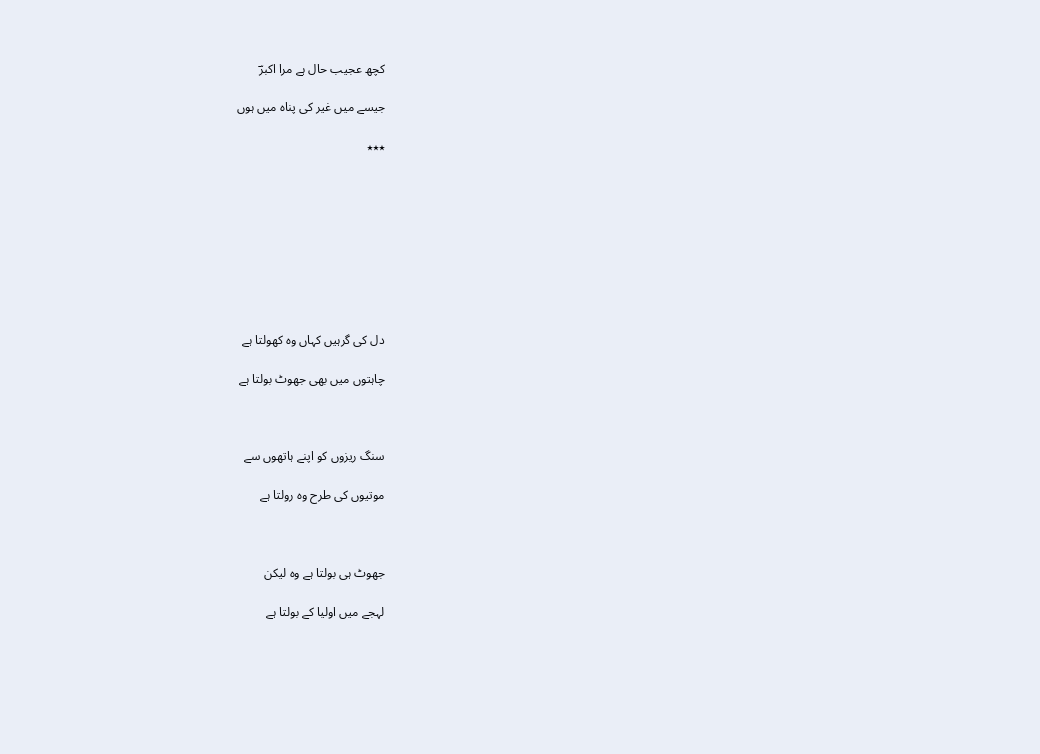کچھ عجیب حال ہے مرا اکبرؔ

جیسے میں غیر کی پناہ میں ہوں

٭٭٭









دل کی گرہیں کہاں وہ کھولتا ہے

چاہتوں میں بھی جھوٹ بولتا ہے



سنگ ریزوں کو اپنے ہاتھوں سے

موتیوں کی طرح وہ رولتا ہے



جھوٹ ہی بولتا ہے وہ لیکن

لہجے میں اولیا کے بولتا ہے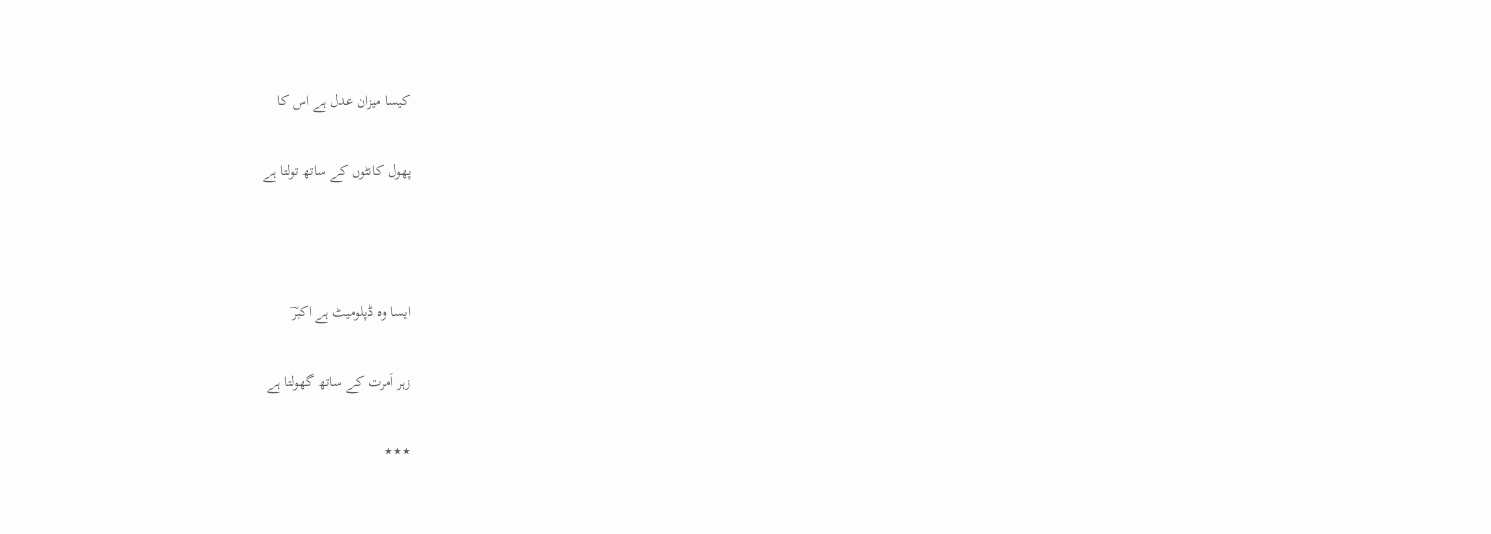کیسا میزان عدل ہے اس کا

پھول کانٹوں کے ساتھ تولتا ہے



ایسا وہ ڈپلومیٹ ہے اکبرؔ

زہر اَمرت کے ساتھ گھولتا ہے

٭٭٭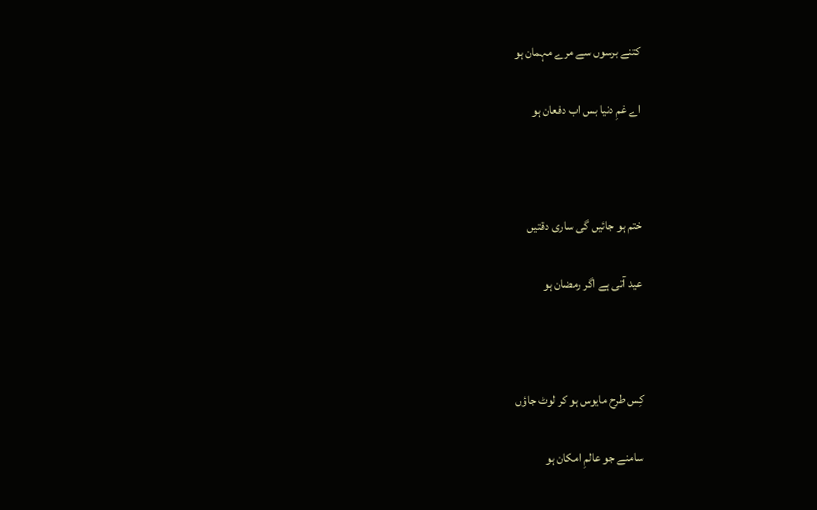کتنے برسوں سے مرے مہمان ہو

اے غمِ دنیا بس اب دفعان ہو



ختم ہو جائیں گی ساری دقتیں

عید آتی ہے اگر رمضان ہو



کِس طرح مایوس ہو کر لوٹ جاؤں

سامنے جو عالمِ امکان ہو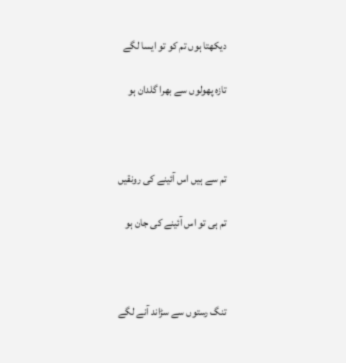دیکھتا ہوں تم کو تو ایسا لگے

تازہ پھولوں سے بھرا گلدان ہو



تم سے ہیں اس آئینے کی رونقیں

تم ہی تو اس آئینے کی جان ہو



تنگ رستوں سے سڑاند آنے لگے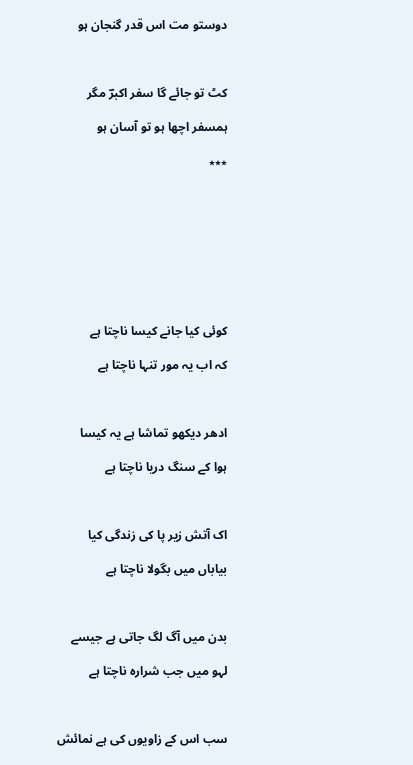دوستو مت اس قدر گنجان ہو



کٹ تو جائے گا سفر اکبرؔ مگر

ہمسفر اچھا ہو تو آسان ہو

٭٭٭









کوئی کیا جانے کیسا ناچتا ہے

کہ اب یہ مور تنہا ناچتا ہے



ادھر دیکھو تماشا ہے یہ کیسا

ہوا کے سنگ دریا ناچتا ہے



اک آتش زیر پا کی زندگی کیا

بیاباں میں بگولا ناچتا ہے



بدن میں آگ لگ جاتی ہے جیسے

لہو میں جب شرارہ ناچتا ہے



سب اس کے زاویوں کی ہے نمائش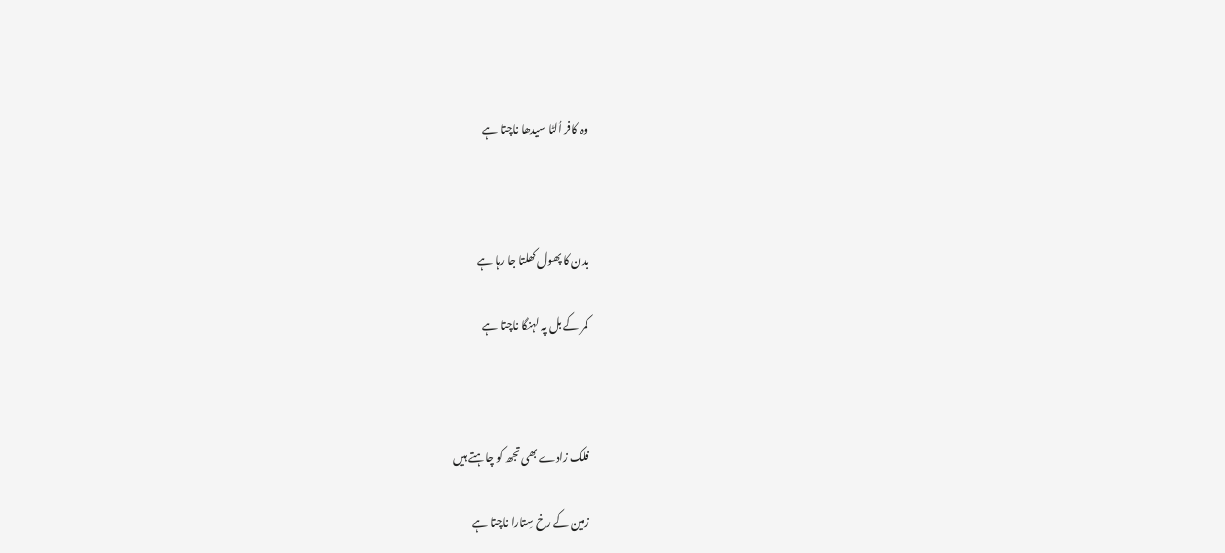وہ کافر اُلٹا سیدھا ناچتا ہے



بدن کا پھول کھلتا جا رہا ہے

کمر کے بل پہ لہنگا ناچتا ہے



فلک زادے بھی تجھ کو چاہتے ہیں

زمین کے رخ سِتارا ناچتا ہے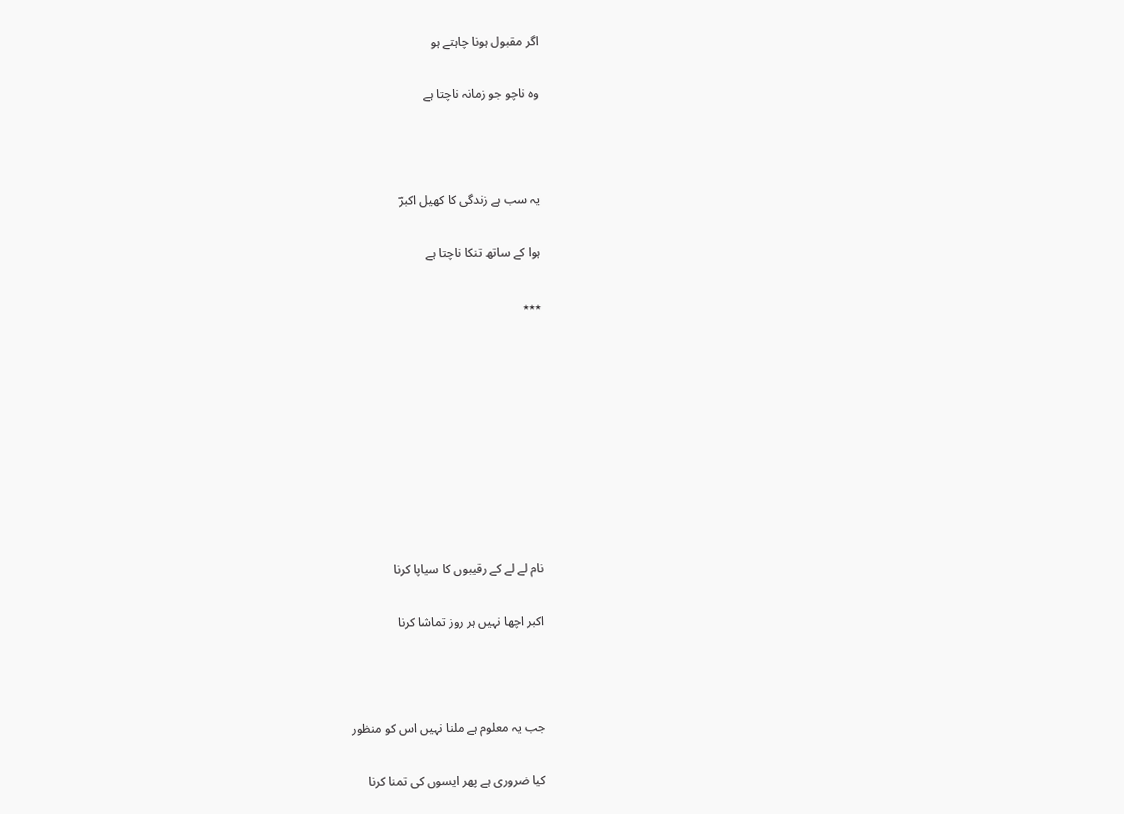اگر مقبول ہونا چاہتے ہو

وہ ناچو جو زمانہ ناچتا ہے



یہ سب ہے زندگی کا کھیل اکبرؔ

ہوا کے ساتھ تنکا ناچتا ہے

٭٭٭









نام لے لے کے رقیبوں کا سیاپا کرنا

اکبر اچھا نہیں ہر روز تماشا کرنا



جب یہ معلوم ہے ملنا نہیں اس کو منظور

کیا ضروری ہے پھر ایسوں کی تمنا کرنا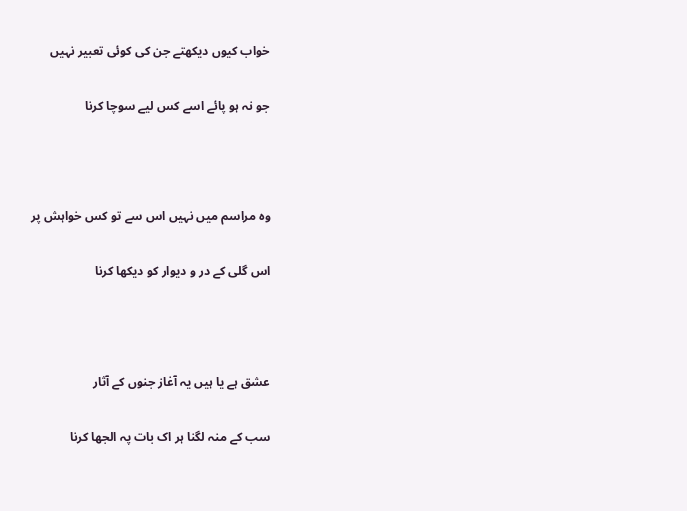خواب کیوں دیکھتے جن کی کوئی تعبیر نہیں

جو نہ ہو پائے اسے کس لیے سوچا کرنا



وہ مراسم میں نہیں اس سے تو کس خواہش پر

اس گلی کے در و دیوار کو دیکھا کرنا



عشق ہے یا ہیں یہ آغاز جنوں کے آثار

سب کے منہ لگنا ہر اک بات پہ الجھا کرنا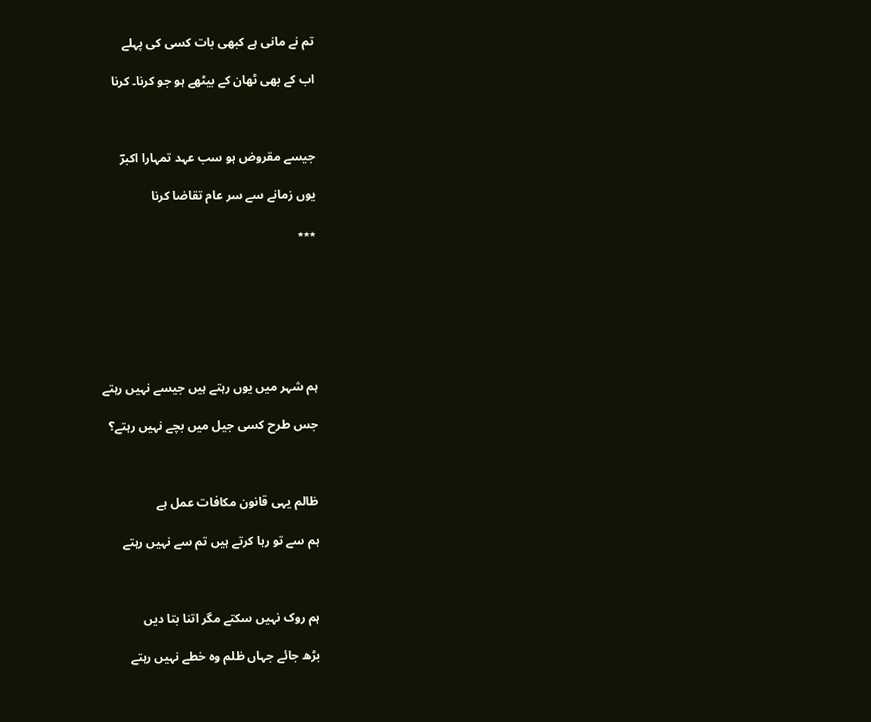تم نے مانی ہے کبھی بات کسی کی پہلے

اب کے بھی ٹھان کے بیٹھے ہو جو کرنا۔ کرنا



جیسے مقروض ہو سب عہد تمہارا اکبرؔ

یوں زمانے سے سر عام تقاضا کرنا

٭٭٭







ہم شہر میں یوں رہتے ہیں جیسے نہیں رہتے

جس طرح کسی جیل میں بچے نہیں رہتے؟



ظالم یہی قانون مکافات عمل ہے

ہم سے تو رہا کرتے ہیں تم سے نہیں رہتے



ہم روک نہیں سکتے مگر اتنا بتا دیں

بڑھ جائے جہاں ظلم وہ خطے نہیں رہتے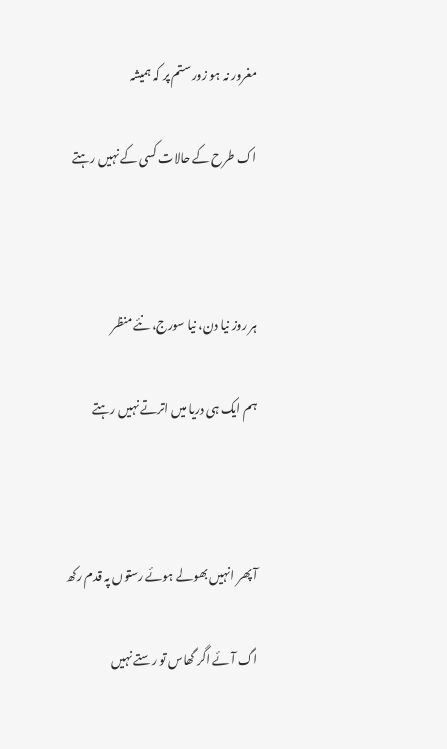مغرور نہ ہو زور ستم پر کہ ہمیشہ

اک طرح کے حالات کسی کے نہیں رہتے



ہر روز نیا دن، نیا سورج، نئے منظر

ہم ایک ہی دریا میں اترتے نہیں رہتے



آ پھر انہیں بھولے ہوئے رستوں پہ قدم رکھ

اگ آئے اگر گھاس تو رستے نہیں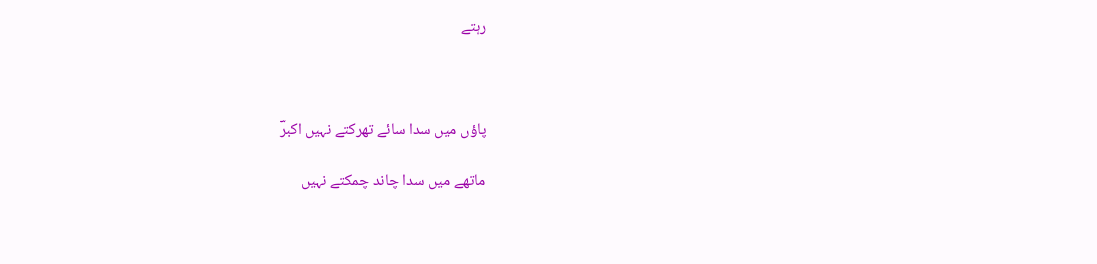رہتے



پاؤں میں سدا سائے تھرکتے نہیں اکبرؔ

ماتھے میں سدا چاند چمکتے نہیں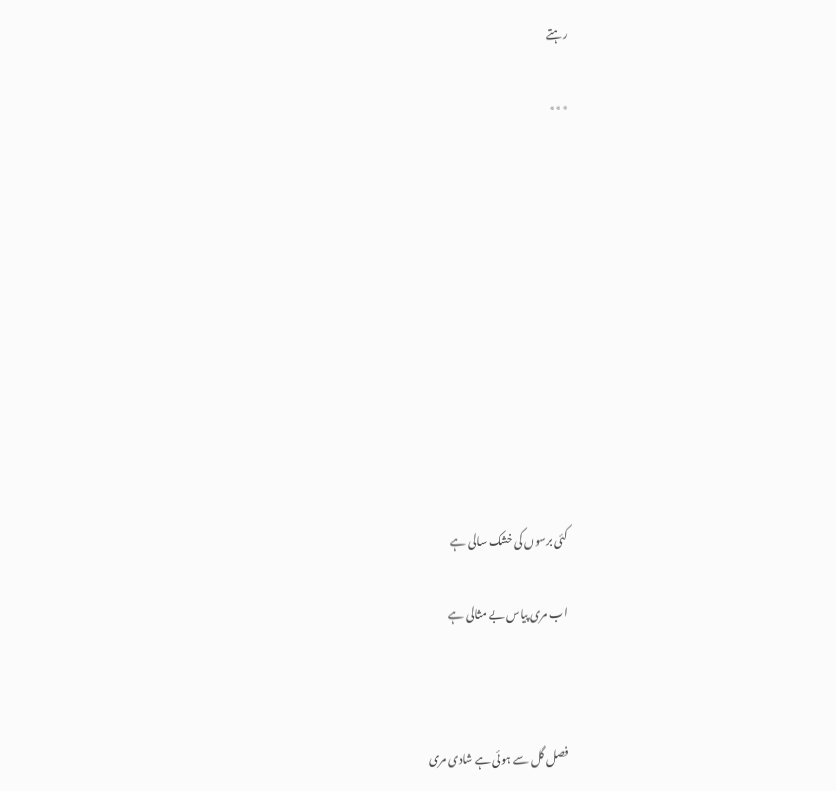رہتے

٭٭٭











کئی برسوں کی خشک سالی ہے

اب مری پیاس بے مثالی ہے



فصل گل سے ہوئی ہے شادی مری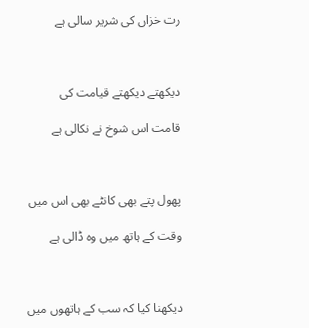رت خزاں کی شریر سالی ہے



دیکھتے دیکھتے قیامت کی

قامت اس شوخ نے نکالی ہے



پھول پتے بھی کانٹے بھی اس میں

وقت کے ہاتھ میں وہ ڈالی ہے



دیکھنا کیا کہ سب کے ہاتھوں میں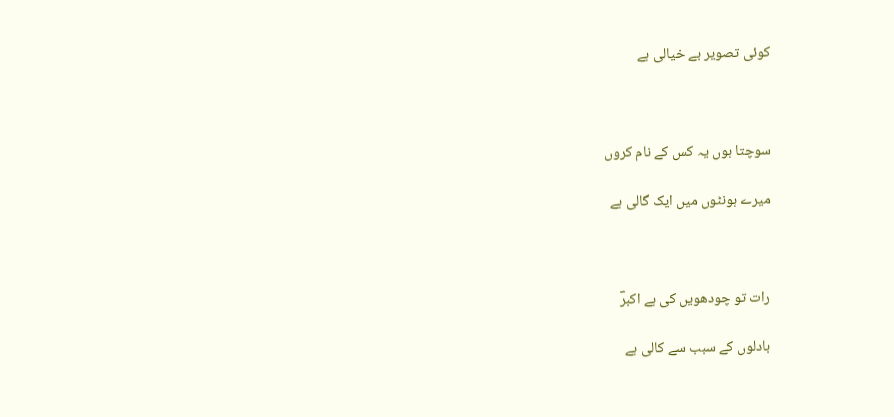کوئی تصویر بے خیالی ہے



سوچتا ہوں یہ کس کے نام کروں

میرے ہونٹوں میں ایک گالی ہے



رات تو چودھویں کی ہے اکبرؔ

بادلوں کے سبب سے کالی ہے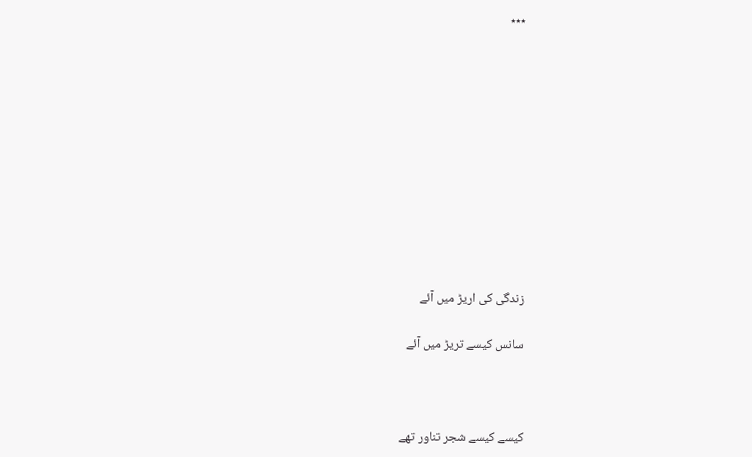٭٭٭











زندگی کی اریڑ میں آئے

سانس کیسے تریڑ میں آئے



کیسے کیسے شجر تناور تھے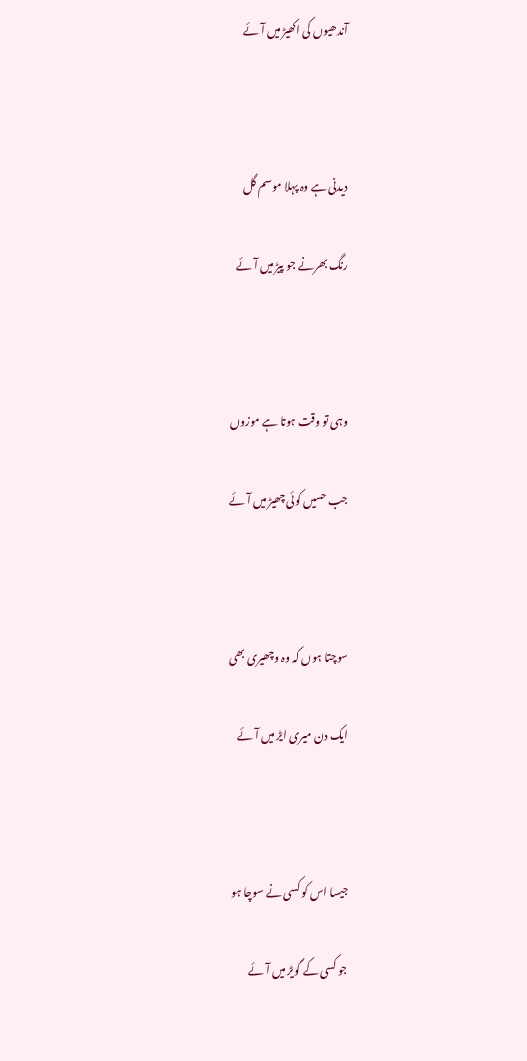آندھیوں کی اکھیڑ میں آئے



دیدنی ہے وہ پہلا موسم گل

رنگ بھرنے جو پیڑ میں آئے



وہی تو وقت ہوتا ہے موزوں

جب حسیں کوئی چھیڑ میں آئے



سوچتا ہوں کہ وہ وچھیری بھی

ایک دن میری ایڑ میں آئے



جیسا اس کو کسی نے سوچا ہو

جو کسی کے گویڑ میں آئے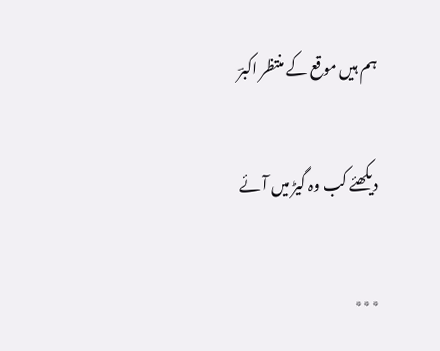ہم ہیں موقع کے منتظر اکبرؔ

دیکھئے کب وہ گیڑ میں آئے

٭٭٭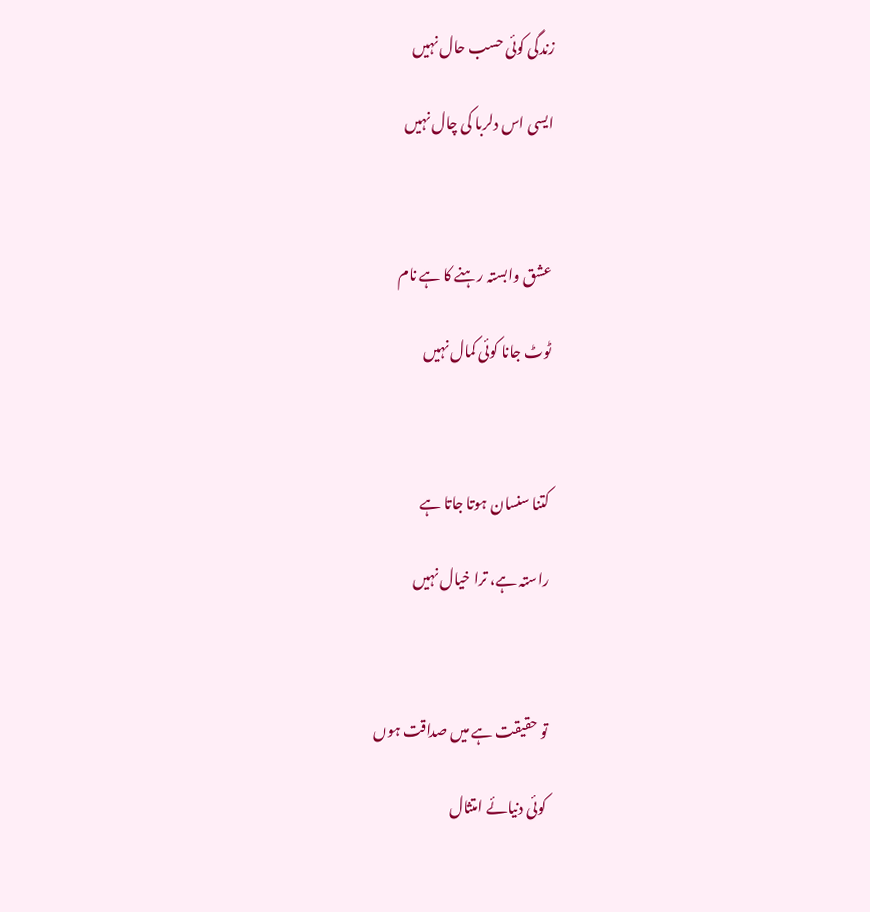زندگی کوئی حسب حال نہیں

ایسی اس دلربا کی چال نہیں



عشق وابستہ رہنے کا ہے نام

ٹوٹ جانا کوئی کمال نہیں



کتنا سنسان ہوتا جاتا ہے

راستہ ہے، ترا خیال نہیں



تو حقیقت ہے میں صداقت ہوں

کوئی دنیائے امتثال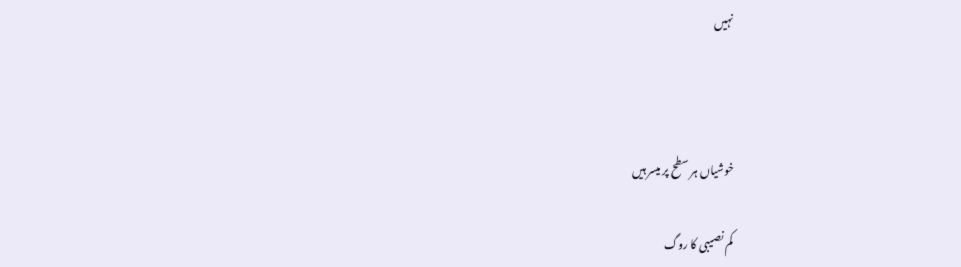نہیں



خوشیاں ہر سطح پر میسر ہیں

کم نصیبی کا روگ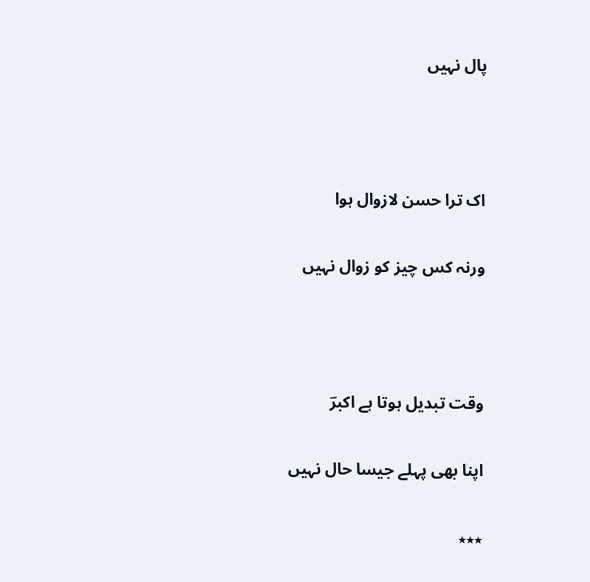پال نہیں



اک ترا حسن لازوال ہوا

ورنہ کس چیز کو زوال نہیں



وقت تبدیل ہوتا ہے اکبرؔ

اپنا بھی پہلے جیسا حال نہیں

٭٭٭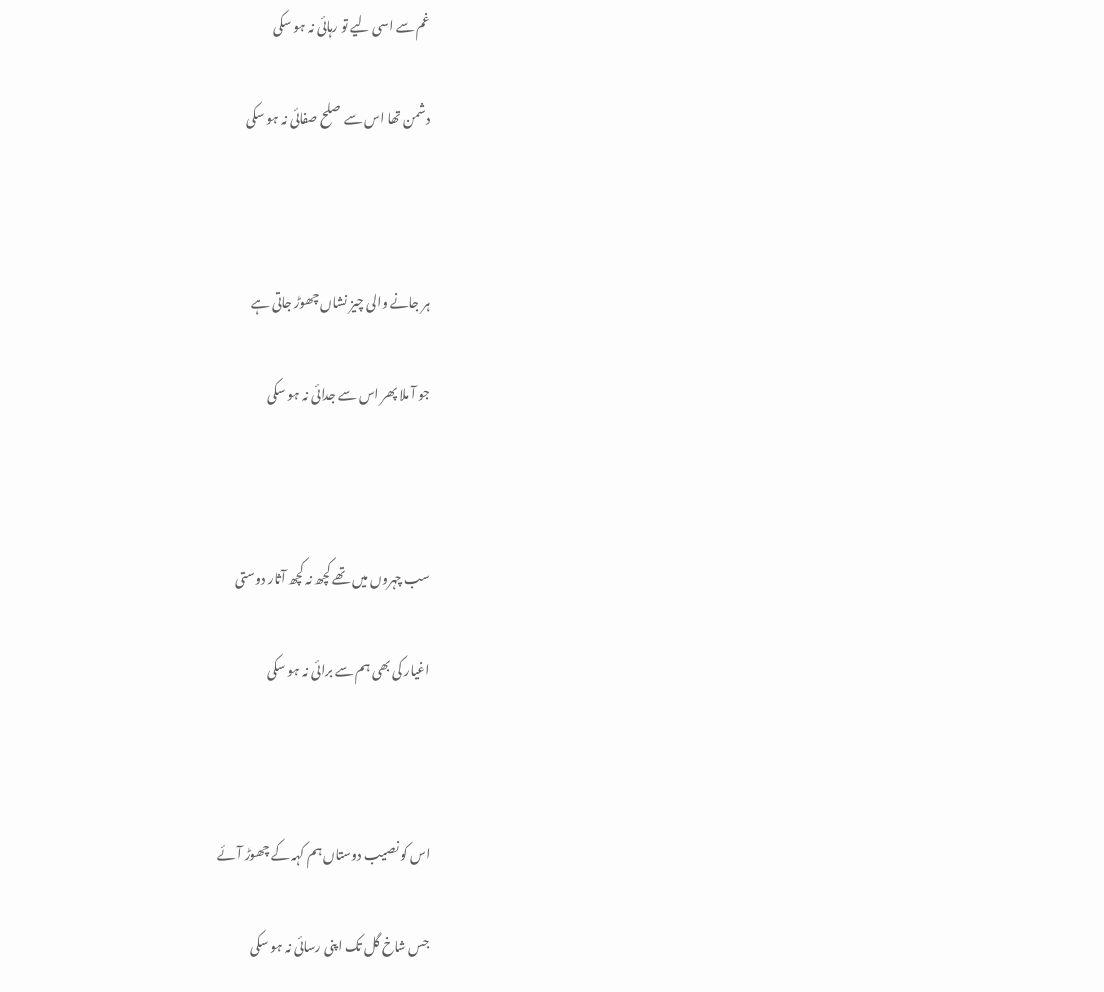غم سے اسی لیے تو رہائی نہ ہو سکی

دشمن تھا اس سے صلح صفائی نہ ہو سکی



ہر جانے والی چیز نشاں چھوڑ جاتی ہے

جو آ ملا پھر اس سے جدائی نہ ہو سکی



سب چہروں میں تھے کچھ نہ کچھ آثار دوستی

اغیار کی بھی ہم سے برائی نہ ہو سکی



اس کو نصیب دوستاں ہم کہہ کے چھوڑ آئے

جس شاخ گل تک اپنی رسائی نہ ہو سکی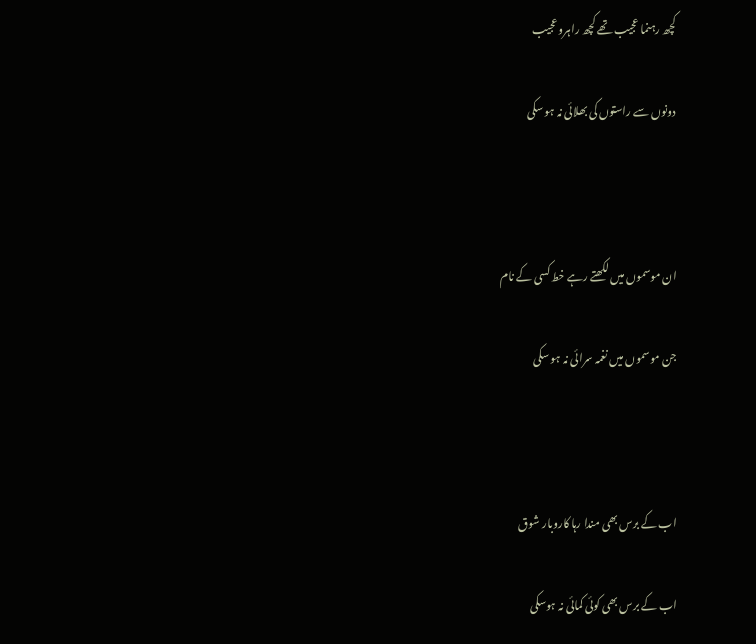کچھ رہنما عجیب تھے کچھ راہرو عجیب

دونوں سے راستوں کی بھلائی نہ ہو سکی



ان موسموں میں لکھتے رہے خط کسی کے نام

جن موسموں میں نغمہ سرائی نہ ہو سکی



اب کے برس بھی مندا رہا کاروبار شوق

اب کے برس بھی کوئی کمائی نہ ہوسکی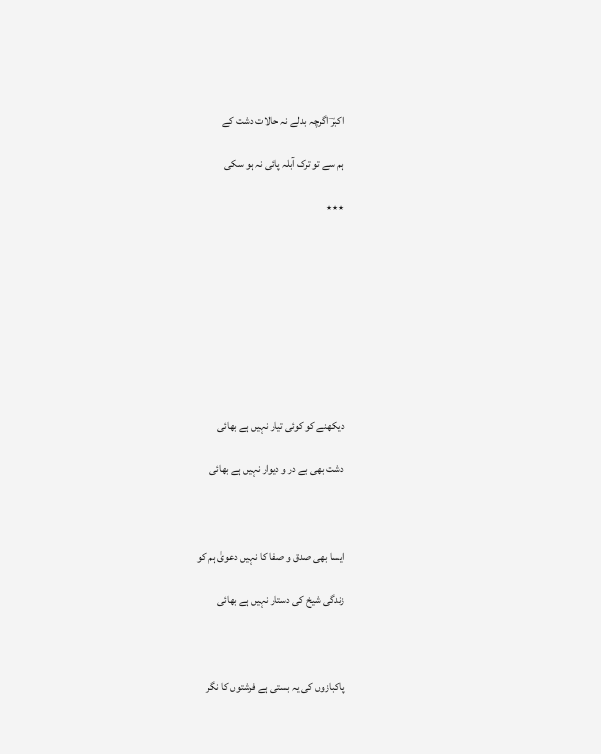اکبرؔ اگرچہ بدلے نہ حالات دشت کے

ہم سے تو ترک آبلہ پائی نہ ہو سکی

٭٭٭









دیکھنے کو کوئی تیار نہیں ہے بھائی

دشت بھی بے در و دیوار نہیں ہے بھائی



ایسا بھی صدق و صفا کا نہیں دعویٰ ہم کو

زندگی شیخ کی دستار نہیں ہے بھائی



پاکبازوں کی یہ بستی ہے فرشتوں کا نگر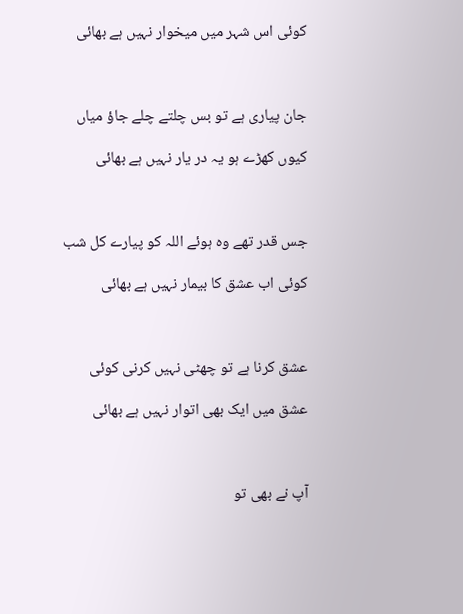کوئی اس شہر میں میخوار نہیں ہے بھائی



جان پیاری ہے تو بس چلتے چلے جاؤ میاں

کیوں کھڑے ہو یہ در یار نہیں ہے بھائی



جس قدر تھے وہ ہوئے اللہ کو پیارے کل شب

کوئی اب عشق کا بیمار نہیں ہے بھائی



عشق کرنا ہے تو چھٹی نہیں کرنی کوئی

عشق میں ایک بھی اتوار نہیں ہے بھائی



آپ نے بھی تو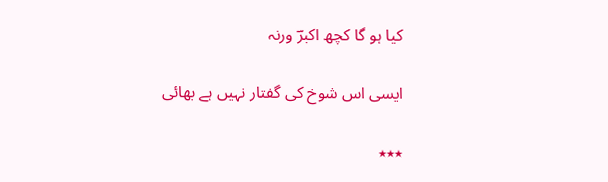کیا ہو گا کچھ اکبرؔ ورنہ

ایسی اس شوخ کی گفتار نہیں ہے بھائی

٭٭٭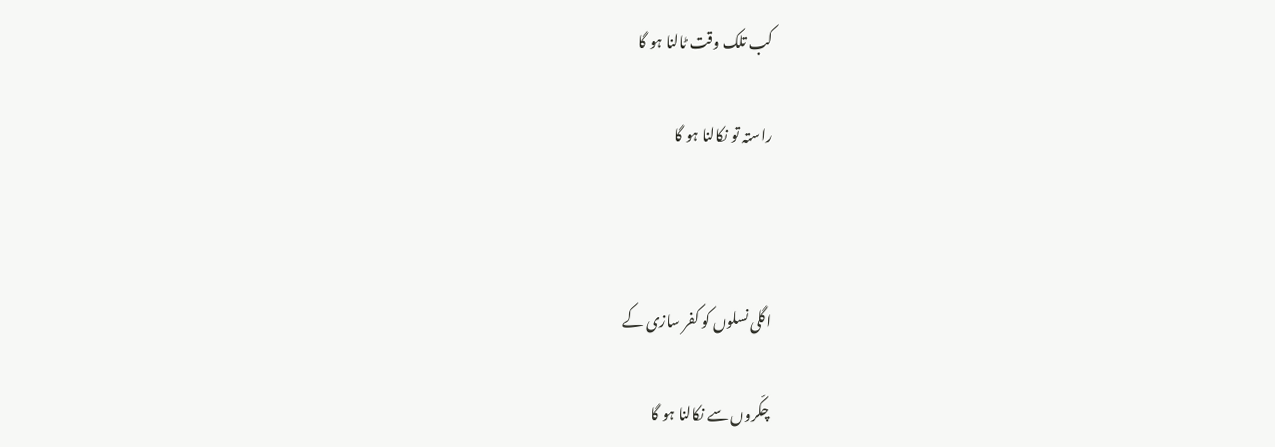کب تلک وقت ٹالنا ہو گا

راستہ تو نکالنا ہو گا



اگلی نسلوں کو کفر سازی کے

چکّروں سے نکالنا ہو گا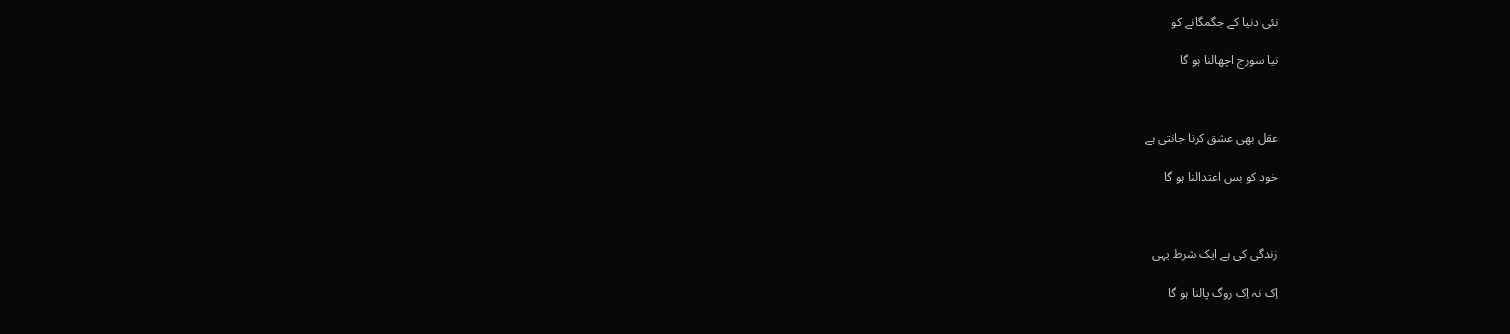نئی دنیا کے جگمگانے کو

نیا سورج اچھالنا ہو گا



عقل بھی عشق کرنا جانتی ہے

خود کو بس اعتدالنا ہو گا



زندگی کی ہے ایک شرط یہی

اِک نہ اِک روگ پالنا ہو گا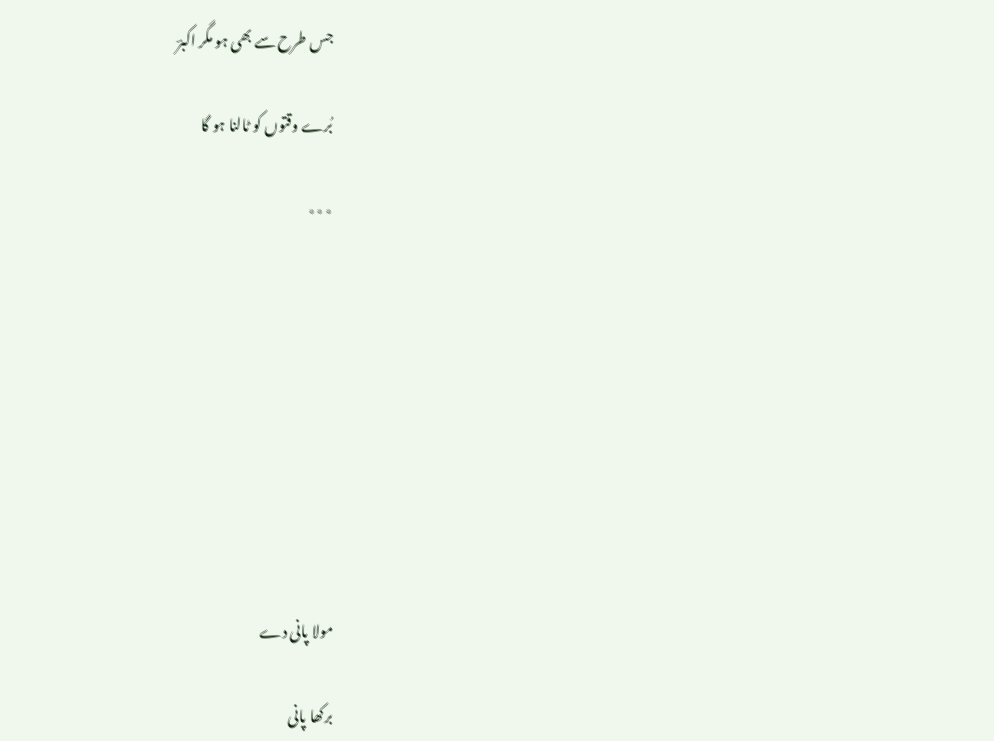جس طرح سے بھی ہو مگر اکبرؔ

بُرے وقتوں کو ٹالنا ہو گا

٭٭٭









مولا پانی دے

برکھا پانی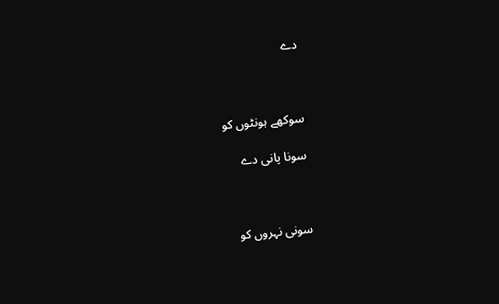دے



سوکھے ہونٹوں کو

سونا پانی دے



سونی نہروں کو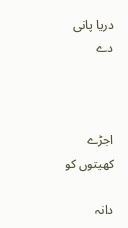دریا پانی دے



اجڑے کھیتوں کو

دانہ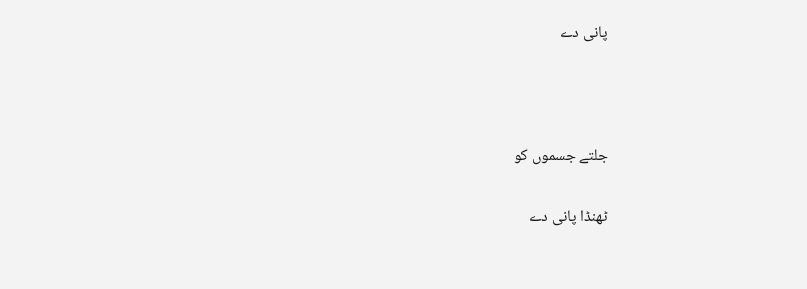پانی دے



جلتے جسموں کو

ٹھنڈا پانی دے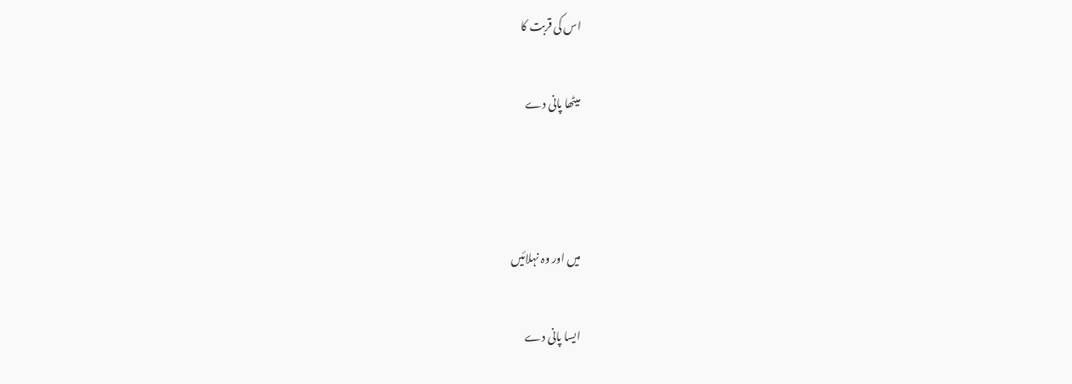اس کی قربت کا

میٹھا پانی دے



میں اور وہ نہلائیں

ایسا پانی دے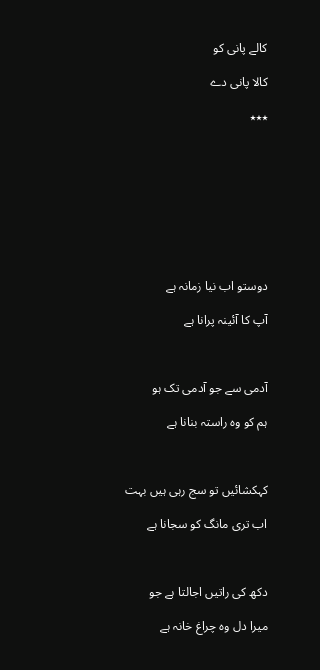کالے پانی کو

کالا پانی دے

٭٭٭









دوستو اب نیا زمانہ ہے

آپ کا آئینہ پرانا ہے



آدمی سے جو آدمی تک ہو

ہم کو وہ راستہ بنانا ہے



کہکشائیں تو سج رہی ہیں بہت

اب تری مانگ کو سجانا ہے



دکھ کی راتیں اجالتا ہے جو

میرا دل وہ چراغ خانہ ہے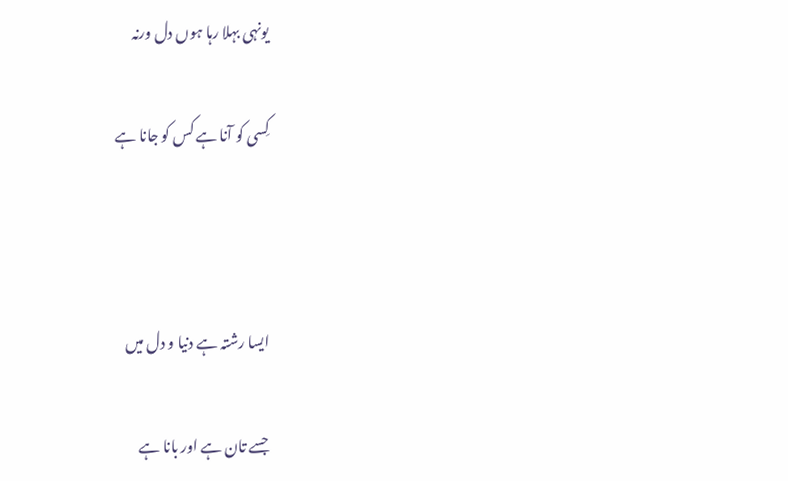یونہی بہلا رہا ہوں دل ورنہ

کِسی کو آنا ہے کس کو جانا ہے



ایسا رشتہ ہے دنیا و دل میں

جسے تان ہے اور بانا ہے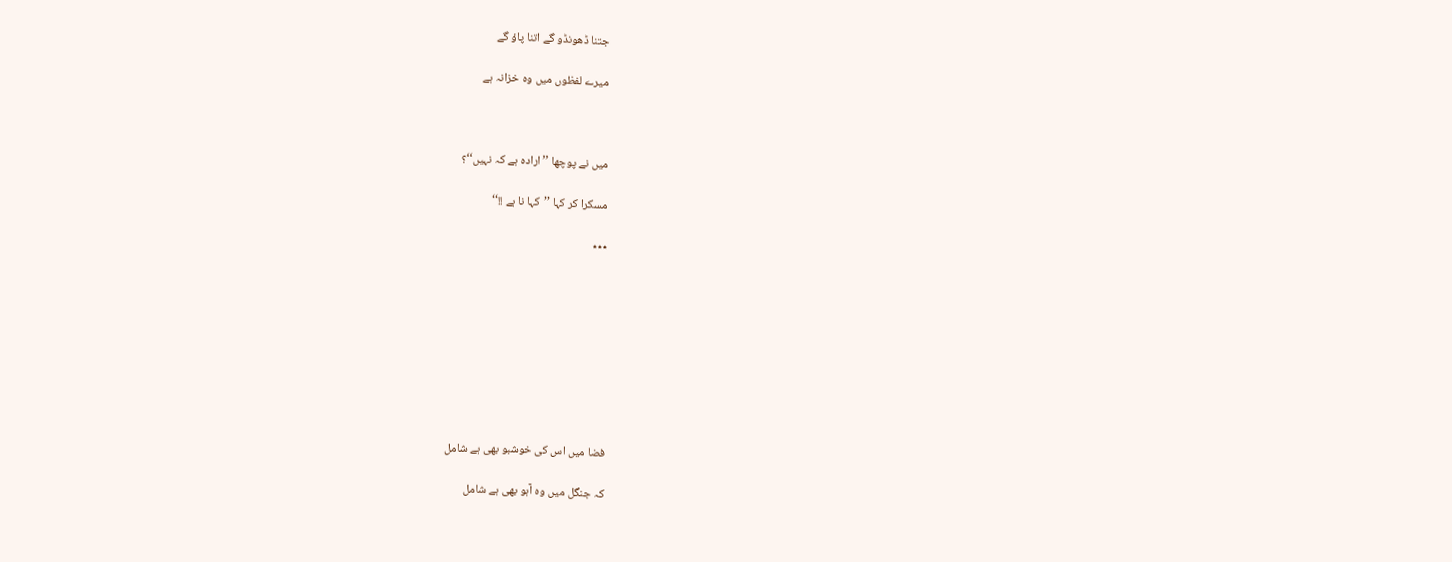جتنا ڈھونڈو گے اتنا پاؤ گے

میرے لفظوں میں وہ خزانہ ہے



میں نے پوچھا ’’ارادہ ہے کہ نہیں‘‘؟

مسکرا کر کہا ’’کہا نا ہے !!‘‘

٭٭٭









فضا میں اس کی خوشبو بھی ہے شامل

کہ جنگل میں وہ آہو بھی ہے شامل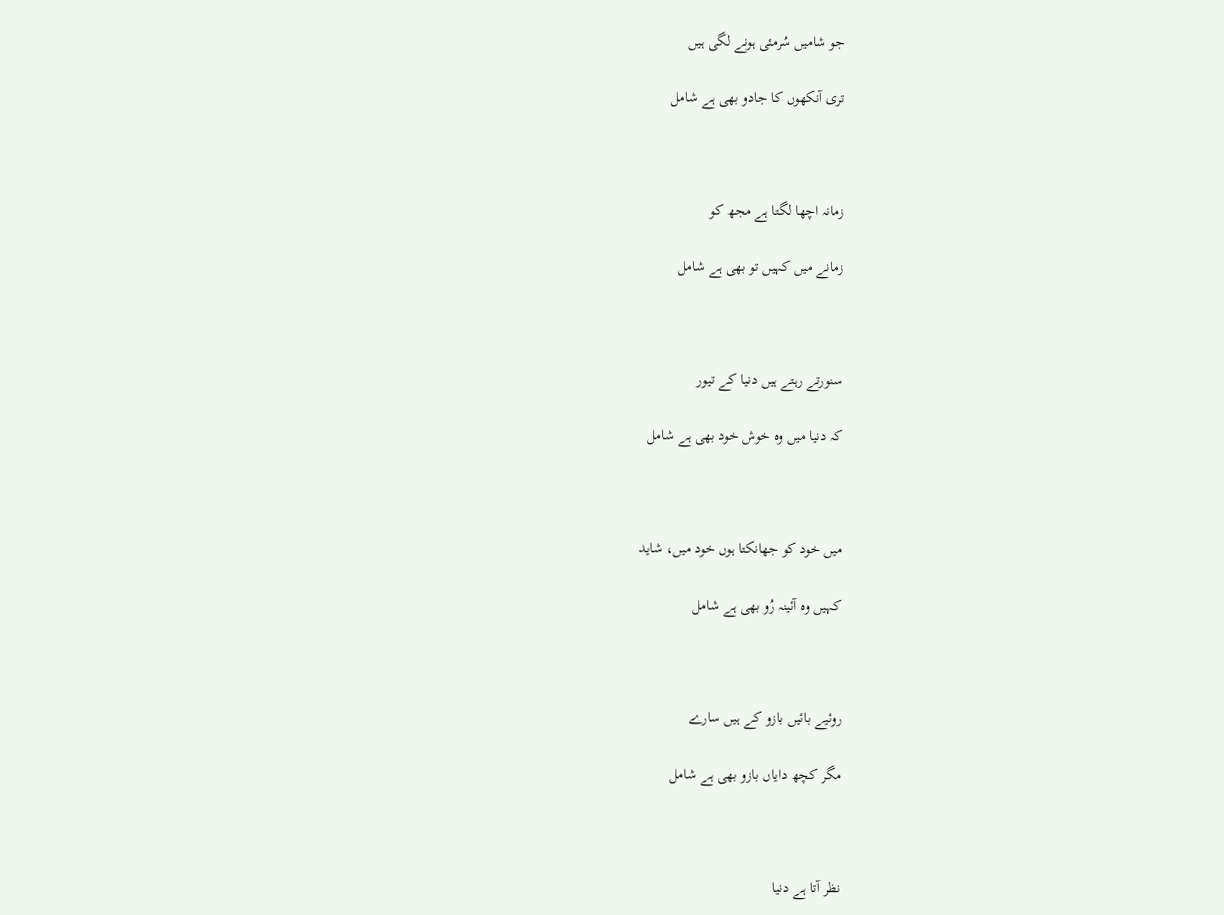جو شامیں سُرمئی ہونے لگی ہیں

تری آنکھوں کا جادو بھی ہے شامل



زمانہ اچھا لگتا ہے مجھ کو

زمانے میں کہیں تو بھی ہے شامل



سنورتے رہتے ہیں دنیا کے تیور

کہ دنیا میں وہ خوش خود بھی ہے شامل



میں خود کو جھانکتا ہوں خود میں، شاید

کہیں وہ آئینہ رُو بھی ہے شامل



روئیے بائیں بازو کے ہیں سارے

مگر کچھ دایاں بازو بھی ہے شامل



نظر آتا ہے دنیا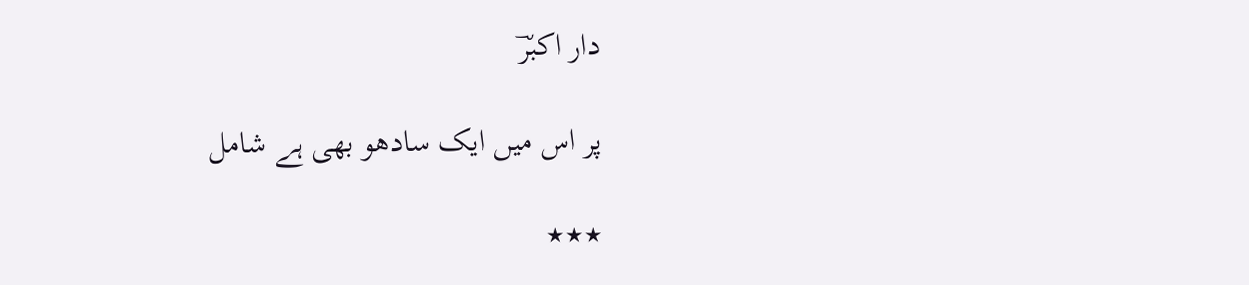دار اکبرؔ

پر اس میں ایک سادھو بھی ہے شامل

٭٭٭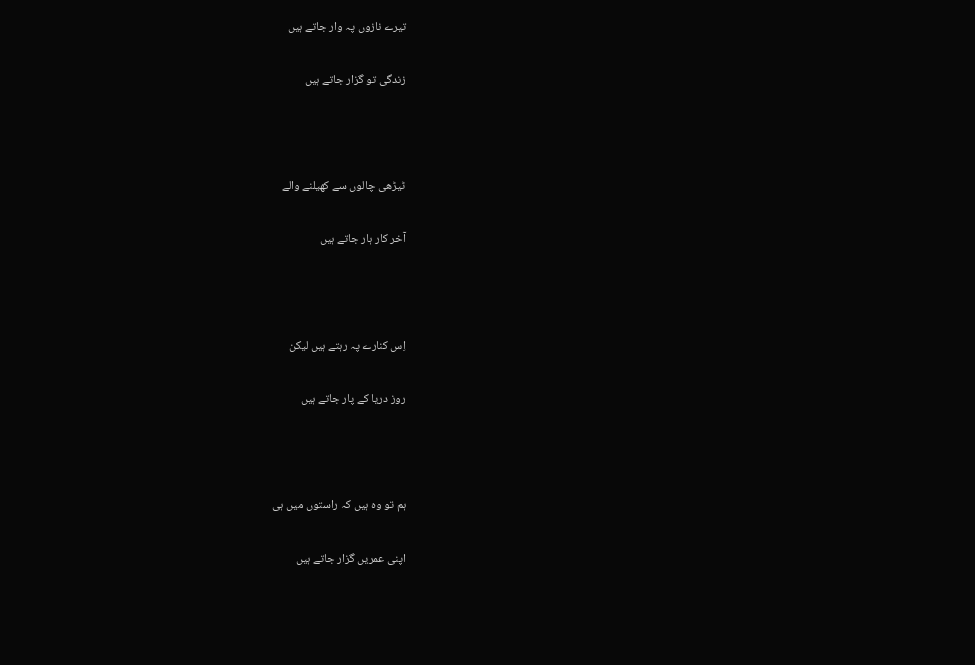تیرے نازوں پہ وار جاتے ہیں

زندگی تو گزار جاتے ہیں



ٹیڑھی چالوں سے کھیلنے والے

آخر کار ہار جاتے ہیں



اِس کنارے پہ رہتے ہیں لیکن

روز دریا کے پار جاتے ہیں



ہم تو وہ ہیں کہ راستوں میں ہی

اپنی عمریں گزار جاتے ہیں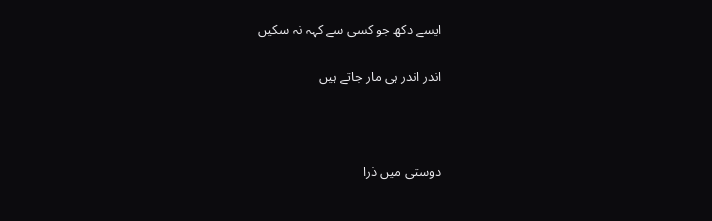ایسے دکھ جو کسی سے کہہ نہ سکیں

اندر اندر ہی مار جاتے ہیں



دوستی میں ذرا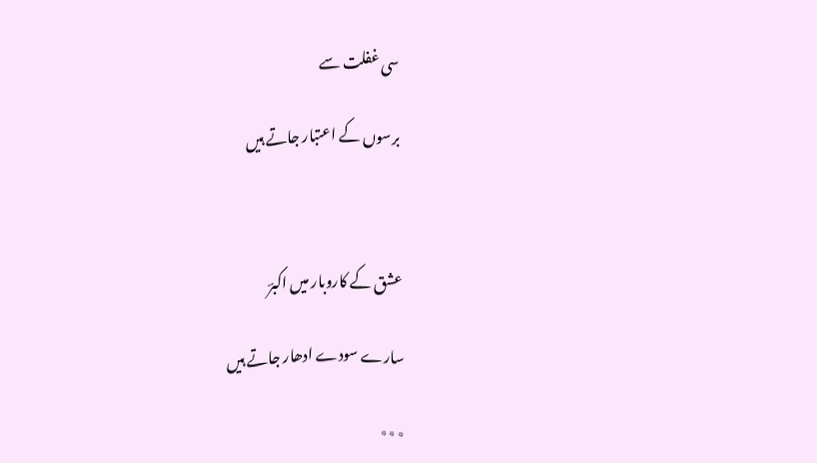سی غفلت سے

برسوں کے اعتبار جاتے ہیں



عشق کے کاروبار میں اکبرؔ

سارے سودے ادھار جاتے ہیں

٭٭٭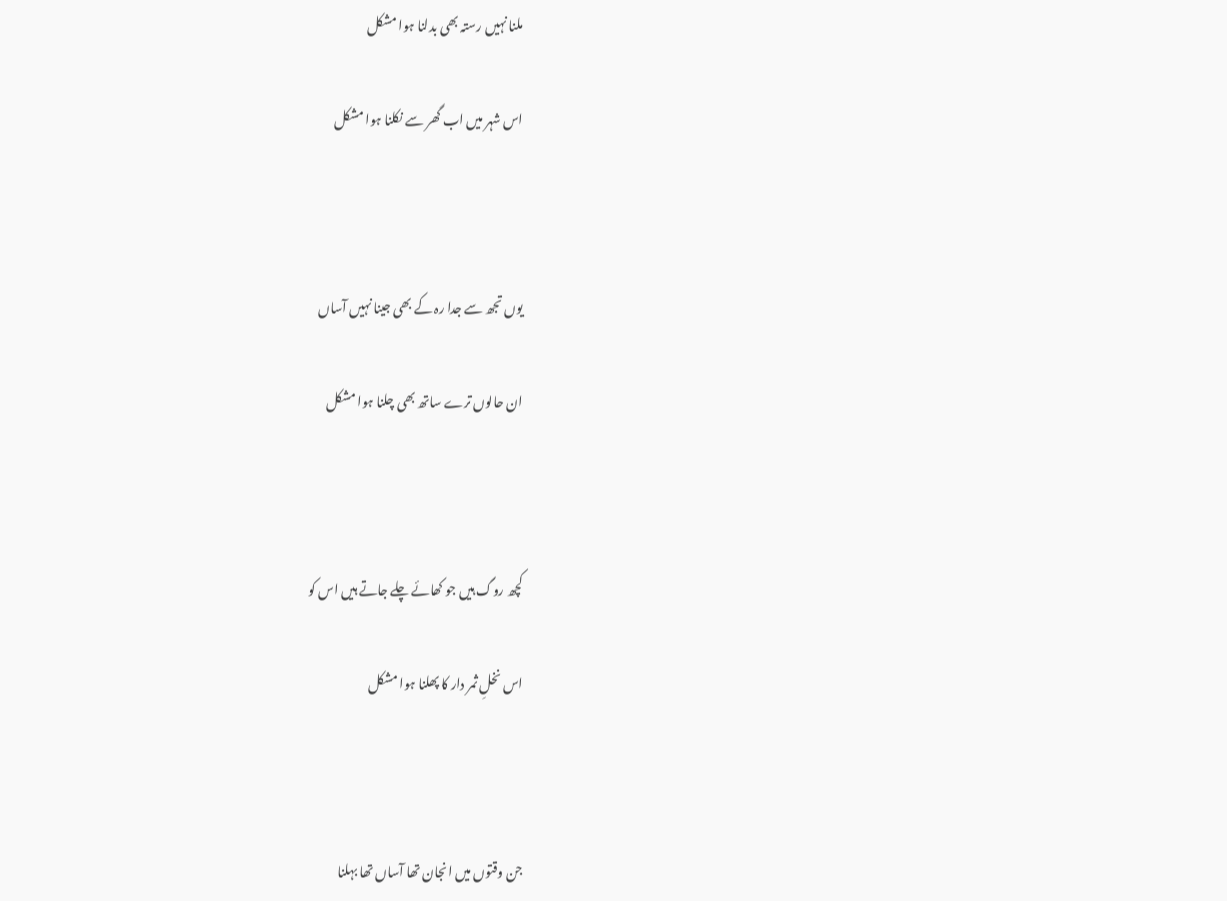ملنا نہیں رستہ بھی بدلنا ہوا مشکل

اس شہر میں اب گھر سے نکلنا ہوا مشکل



یوں تجھ سے جدا رہ کے بھی جینا نہیں آساں

ان حالوں ترے ساتھ بھی چلنا ہوا مشکل



کچھ روگ ہیں جو کھائے چلے جاتے ہیں اس کو

اس نخلِ ثمر دار کا پھلنا ہوا مشکل



جن وقتوں میں انجان تھا آساں تھا بہلنا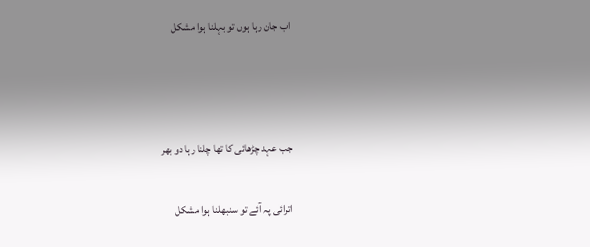اب جان رہا ہوں تو بہلنا ہوا مشکل



جب عہد چڑھائی کا تھا چلنا رہا دو بھر

اترائی پہ آئے تو سنبھلنا ہوا مشکل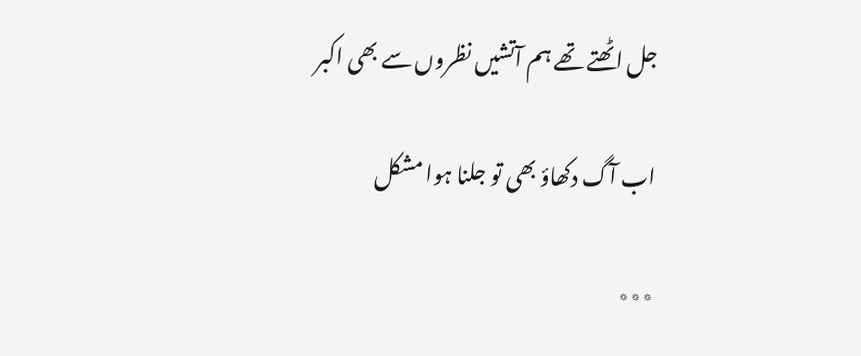جل اٹھتے تھے ہم آتشیں نظروں سے بھی اکبر

اب آگ دکھاؤ بھی تو جلنا ہوا مشکل

٭٭٭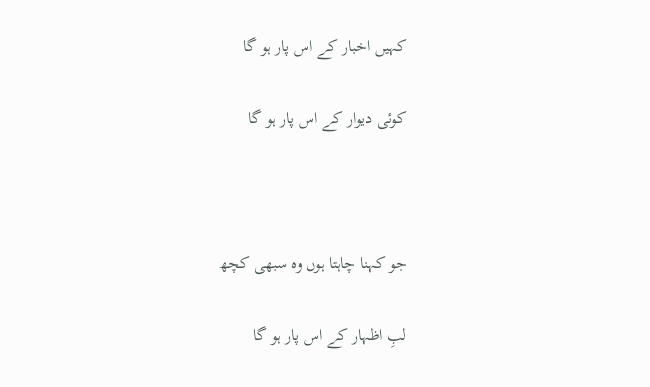کہیں اخبار کے اس پار ہو گا

کوئی دیوار کے اس پار ہو گا



جو کہنا چاہتا ہوں وہ سبھی کچھ

لبِ اظہار کے اس پار ہو گا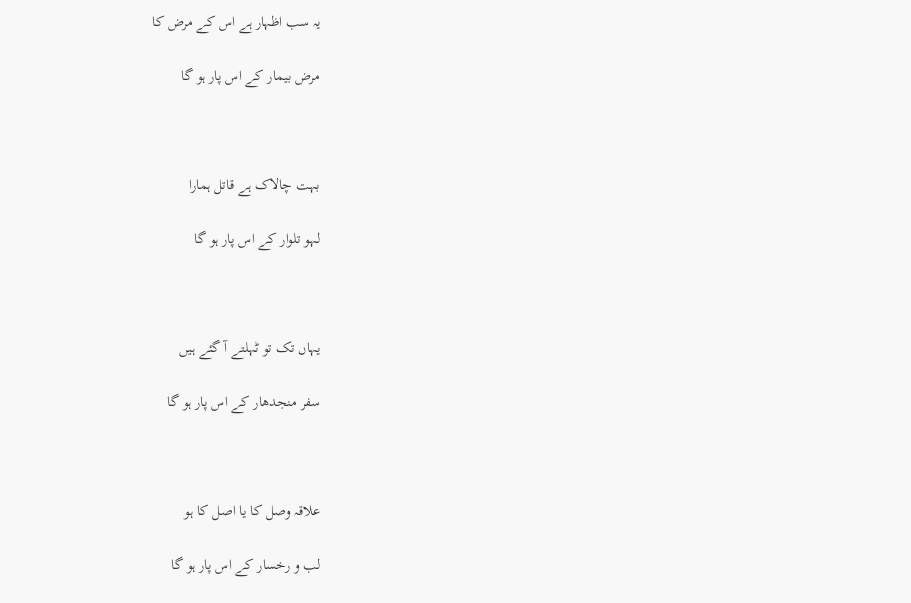یہ سب اظہار ہے اس کے مرض کا

مرض بیمار کے اس پار ہو گا



بہت چالاک ہے قاتل ہمارا

لہو تلوار کے اس پار ہو گا



یہاں تک تو ٹہلتے آ گئے ہیں

سفر منجدھار کے اس پار ہو گا



علاقہ وصل کا یا اصل کا ہو

لب و رخسار کے اس پار ہو گا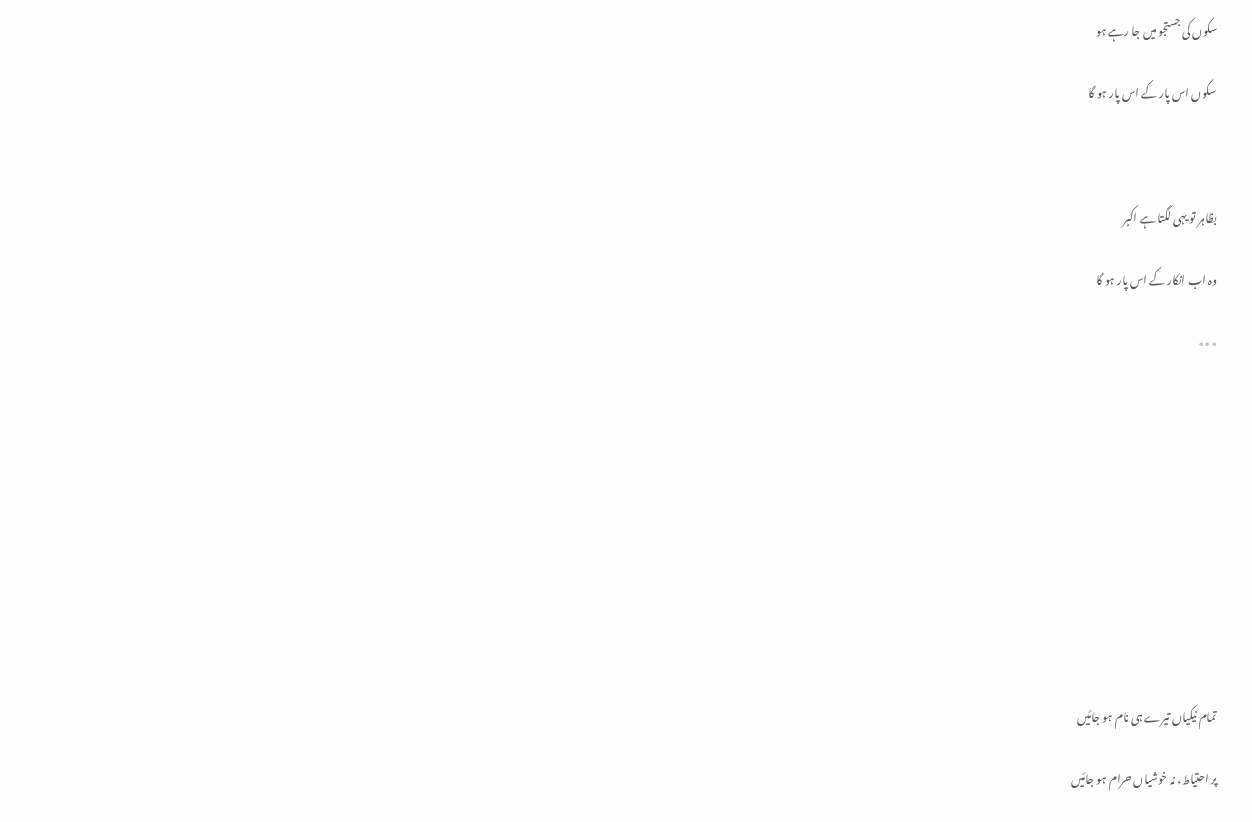سکوں کی جستجو میں جا رہے ہو

سکوں اس پار کے اس پار ہو گا



بظاہر تو یہی لگتا ہے اکبر

وہ اب انکار کے اس پار ہو گا

٭٭٭











تمام نیکیاں تیرے ہی نام ہو جائیں

پر احتیاط، نہ خوشیاں حرام ہو جائیں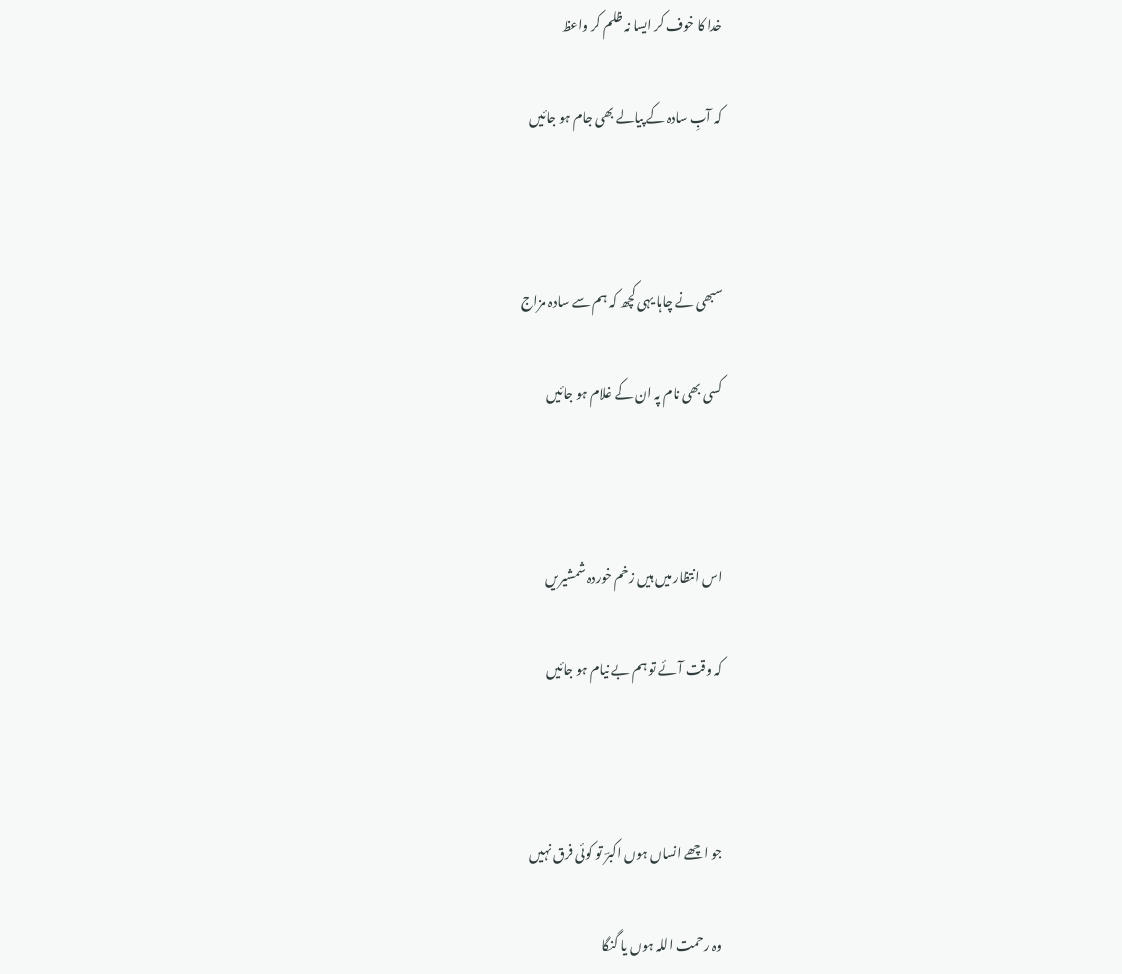خدا کا خوف کر ایسا نہ ظلم کر واعظ

کہ آبِ سادہ کے پیالے بھی جام ہو جائیں



سبھی نے چاہا یہی کچھ کہ ہم سے سادہ مزاج

کسی بھی نام پہ ان کے غلام ہو جائیں



اس انتظار میں ہیں زخم خوردہ شمشیریں

کہ وقت آئے تو ہم بے نیام ہو جائیں



جو اچھے انساں ہوں اکبرؔ تو کوئی فرق نہیں

وہ رحمت اللہ ہوں یا گنگا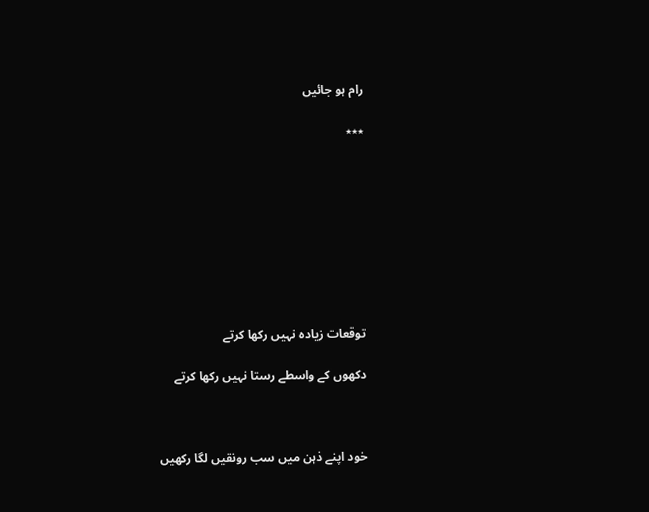رام ہو جائیں

٭٭٭









توقعات زیادہ نہیں رکھا کرتے

دکھوں کے واسطے رستا نہیں رکھا کرتے



خود اپنے ذہن میں سب رونقیں لگا رکھیں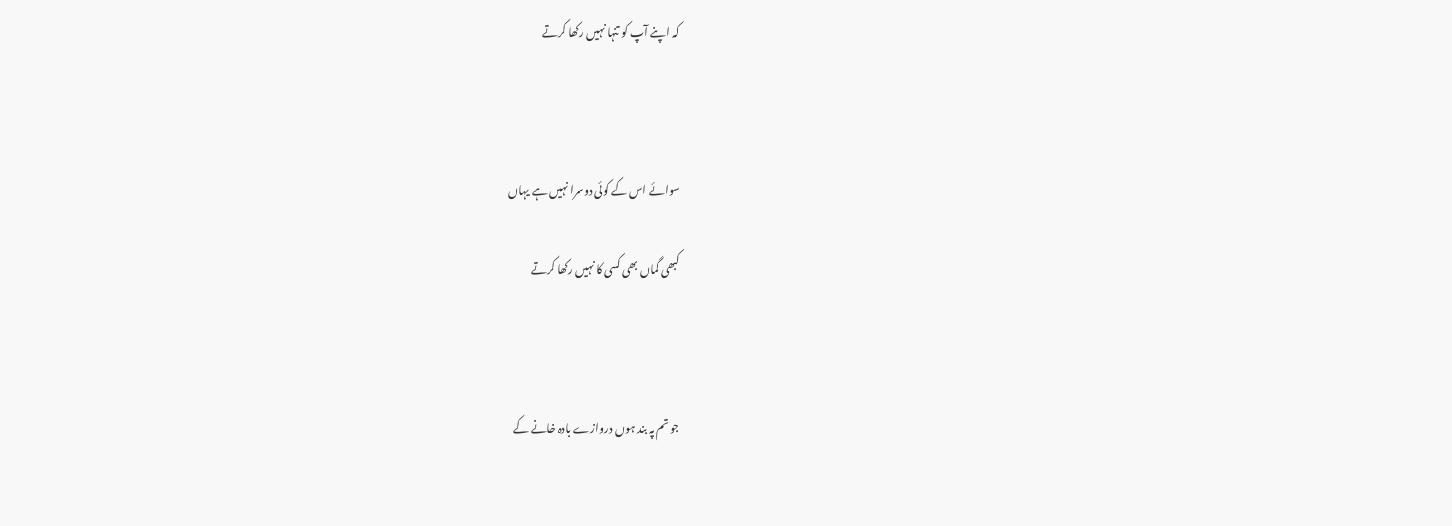کہ اپنے آپ کو تنہا نہیں رکھا کرتے



سوائے اس کے کوئی دوسرا نہیں ہے یہاں

کبھی گماں بھی کسی کا نہیں رکھا کرتے



جو تم پہ بند ہوں دروازے بادہ خانے کے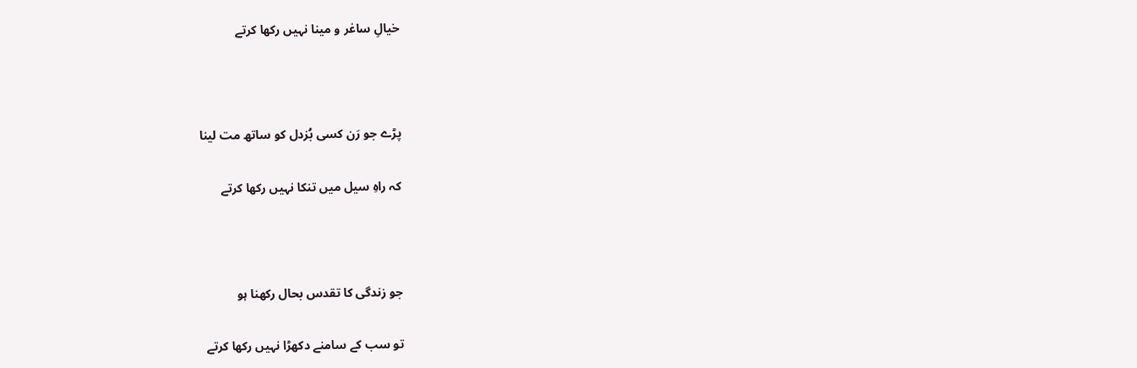خیالِ ساغر و مینا نہیں رکھا کرتے



پڑے جو رَن کسی بُزدل کو ساتھ مت لینا

کہ راہِ سیل میں تنکا نہیں رکھا کرتے



جو زندگی کا تقدس بحال رکھنا ہو

تو سب کے سامنے دکھڑا نہیں رکھا کرتے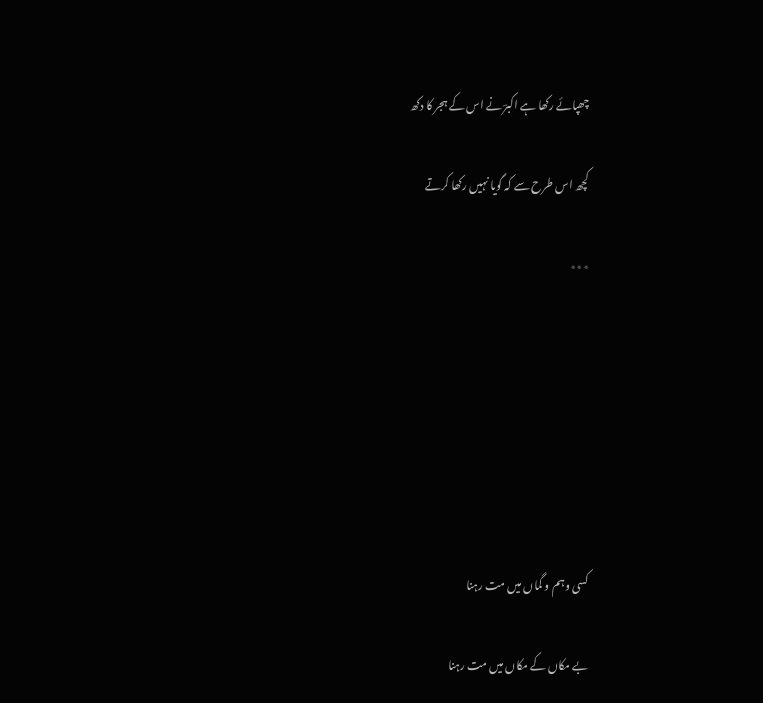چھپائے رکھا ہے اکبرؔ نے اس کے ہجر کا دکھ

کچھ اس طرح سے کہ گویا نہیں رکھا کرتے

٭٭٭







کسی وہم و گماں میں مت رہنا

بے مکاں کے مکاں میں مت رہنا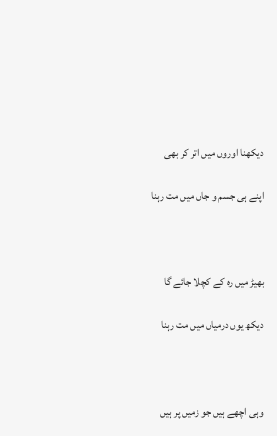دیکھنا اوروں میں اتر کر بھی

اپنے ہی جسم و جاں میں مت رہنا



بھیڑ میں رہ کے کچلا جائے گا

دیکھ یوں درمیاں میں مت رہنا



وہی اچھے ہیں جو زمیں پر ہیں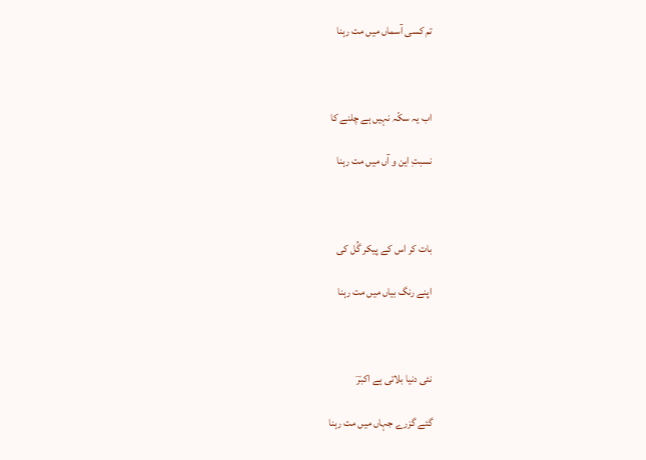تم کسی آسماں میں مت رہنا



اب یہ سکّہ نہیں ہے چلنے کا

نسبتِ این و آں میں مت رہنا



بات کر اس کے پیکر گُل کی

اپنے رنگ بیاں میں مت رہنا



نئی دنیا بلاتی ہے اکبرؔ

گئے گزرے جہاں میں مت رہنا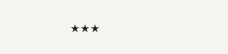٭٭٭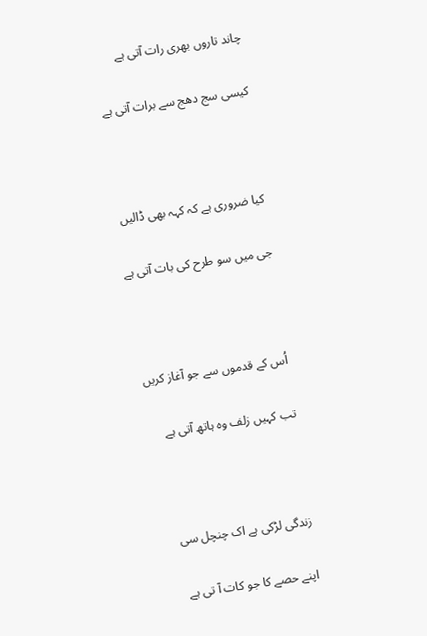چاند تاروں بھری رات آتی ہے

کیسی سج دھج سے برات آتی ہے



کیا ضروری ہے کہ کہہ بھی ڈالیں

جی میں سو طرح کی بات آتی ہے



اُس کے قدموں سے جو آغاز کریں

تب کہیں زلف وہ ہاتھ آتی ہے



زندگی لڑکی ہے اک چنچل سی

اپنے حصے کا جو کات آ تی ہے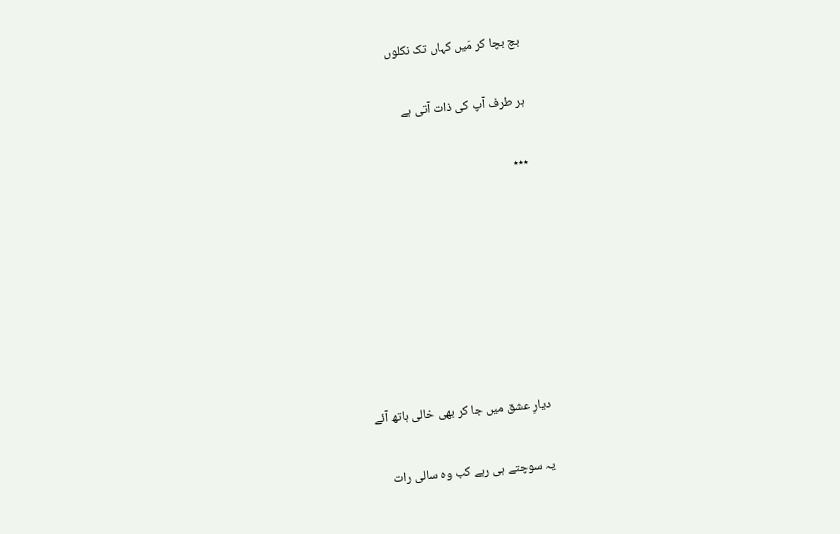بچ بچا کر مَیں کہاں تک نکلوں

ہر طرف آپ کی ذات آتی ہے

٭٭٭







دیارِ عشق میں جا کر بھی خالی ہاتھ آئے

یہ سوچتے ہی رہے کب وہ سالی رات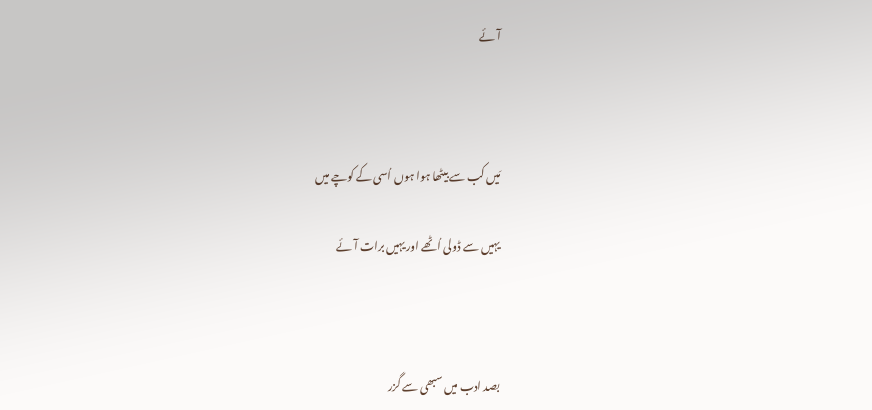آئے



مَیں کب سے بیٹھا ہوا ہوں اُسی کے کوچے میں

یہیں سے ڈولی اُٹھے اور یہیں برات آئے



بصد ادب میں سبھی سے گزر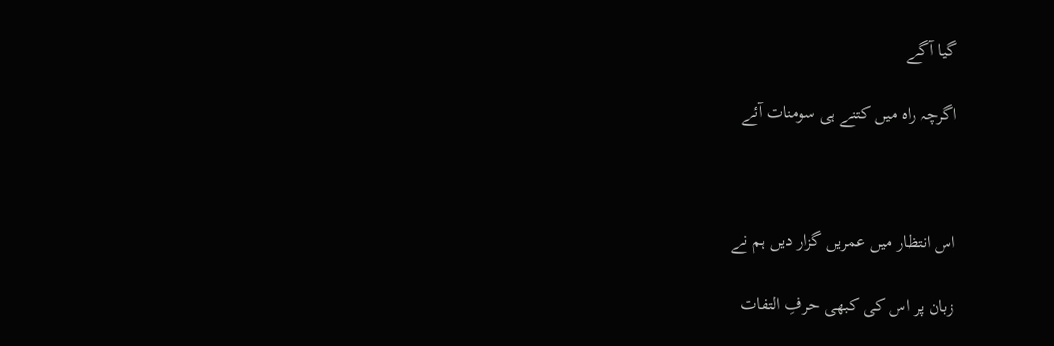گیا آگے

اگرچہ راہ میں کتنے ہی سومنات آئے



اس انتظار میں عمریں گزار دیں ہم نے

زبان پر اس کی کبھی حرفِ التفات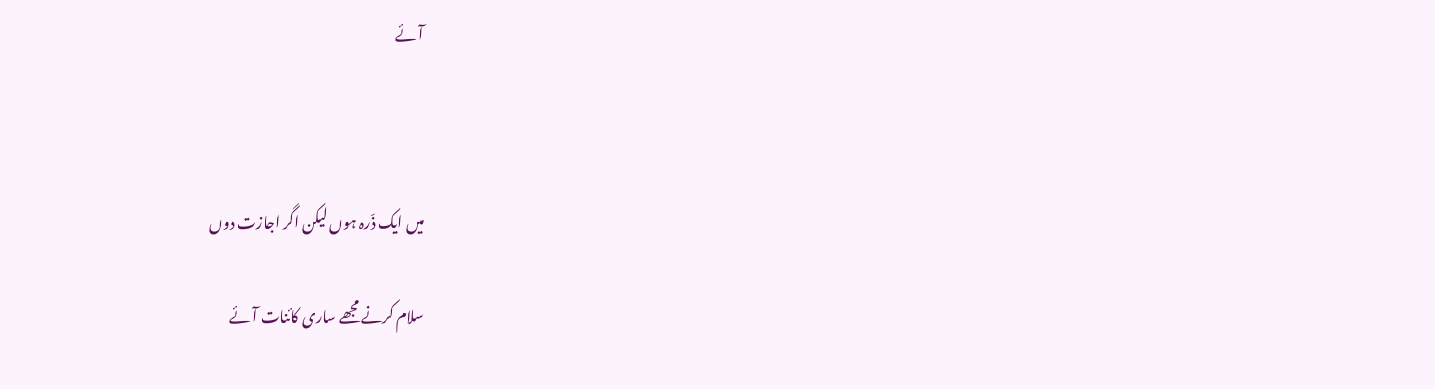آئے



میں ایک ذّرہ ہوں لیکن اگر اجازت دوں

سلام کرنے مجھے ساری کائنات آئے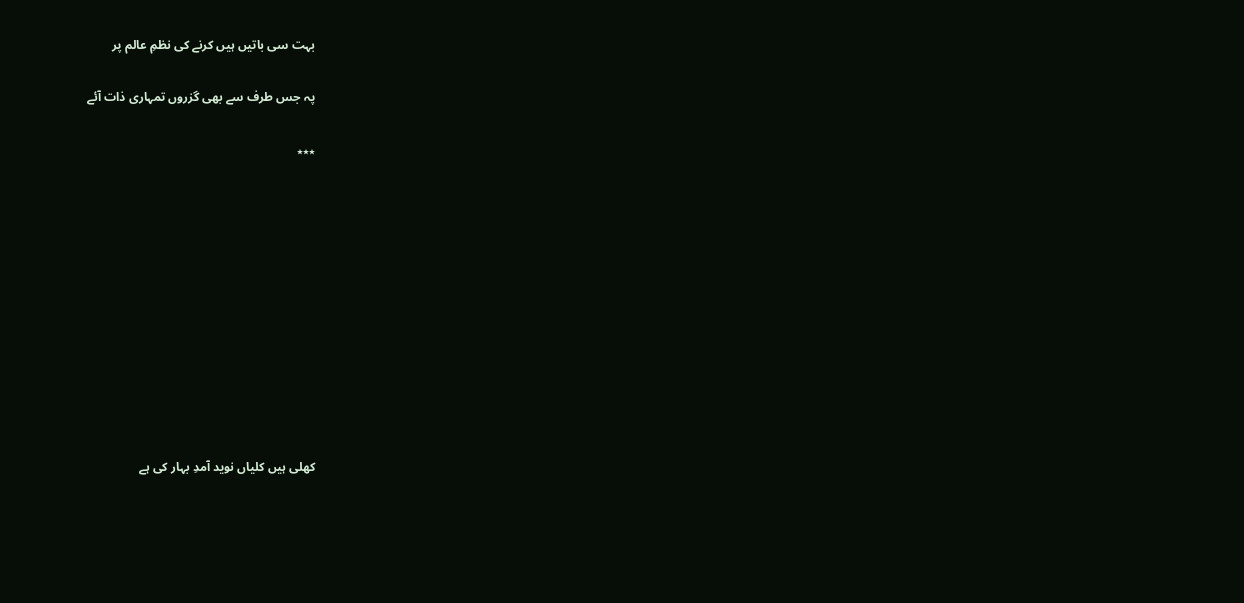بہت سی باتیں ہیں کرنے کی نظمِ عالم پر

پہ جس طرف سے بھی گزروں تمہاری ذات آئے

٭٭٭











کھلی ہیں کلیاں نوید آمدِ بہار کی ہے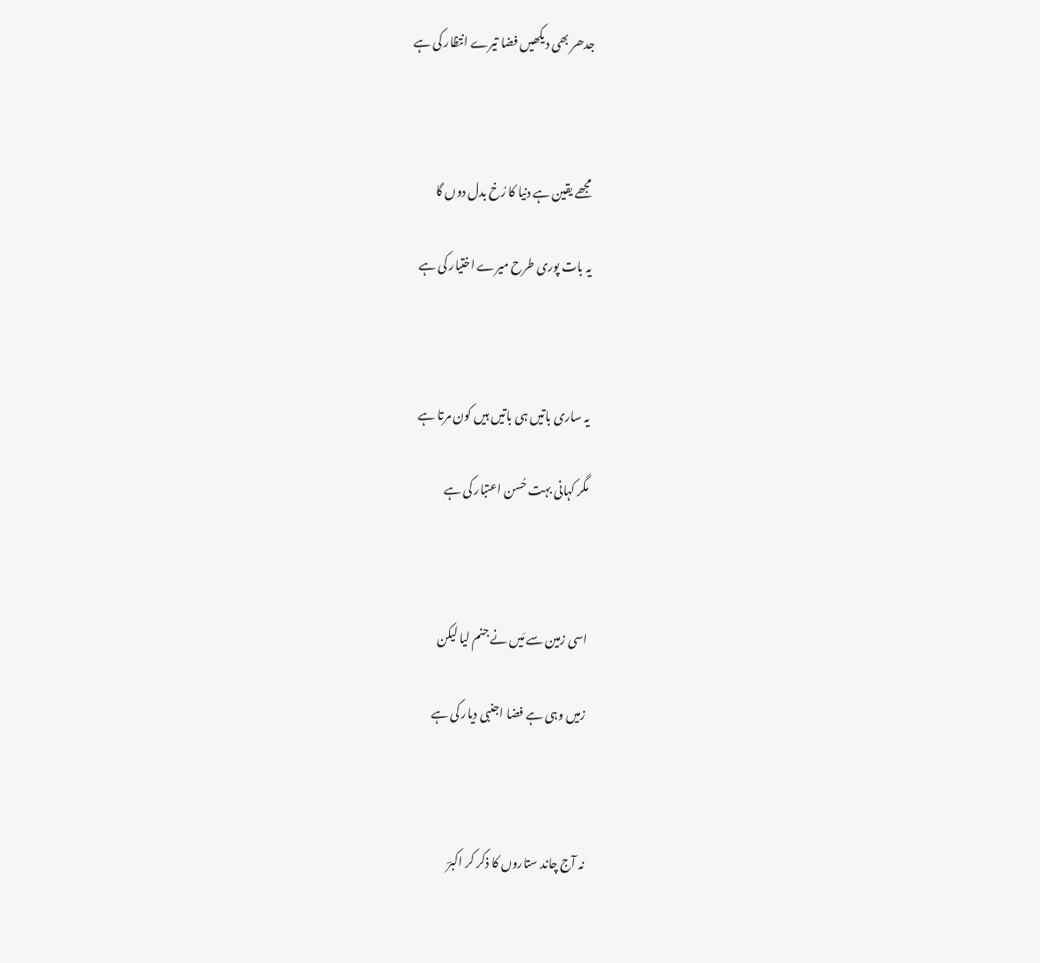جدھر بھی دیکھیں فضا تیرے انتظار کی ہے



مجھے یقین ہے دنیا کا رُخ بدل دوں گا

یہ بات پوری طرح میرے اختیار کی ہے



یہ ساری باتیں ہی باتیں ہیں کون مرتا ہے

مگر کہانی بہت حُسن اعتبار کی ہے



اسی زمین سے مَیں نے جنم لیا لیکن

زمیں وہی ہے فضا اجنبی دیار کی ہے



نہ آج چاند ستاروں کا ذکر کر اکبرؔ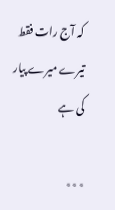کہ آج رات فقط تیرے میرے پیار کی ہے

٭٭٭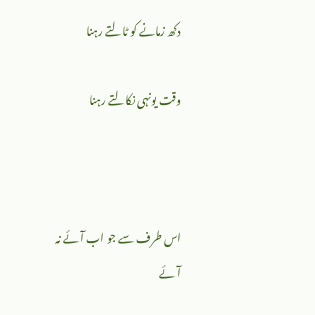دکھ زمانے کو ٹالتے رہنا

وقت یونہی نکالتے رہنا



اس طرف سے جو اب آئے نہ آئے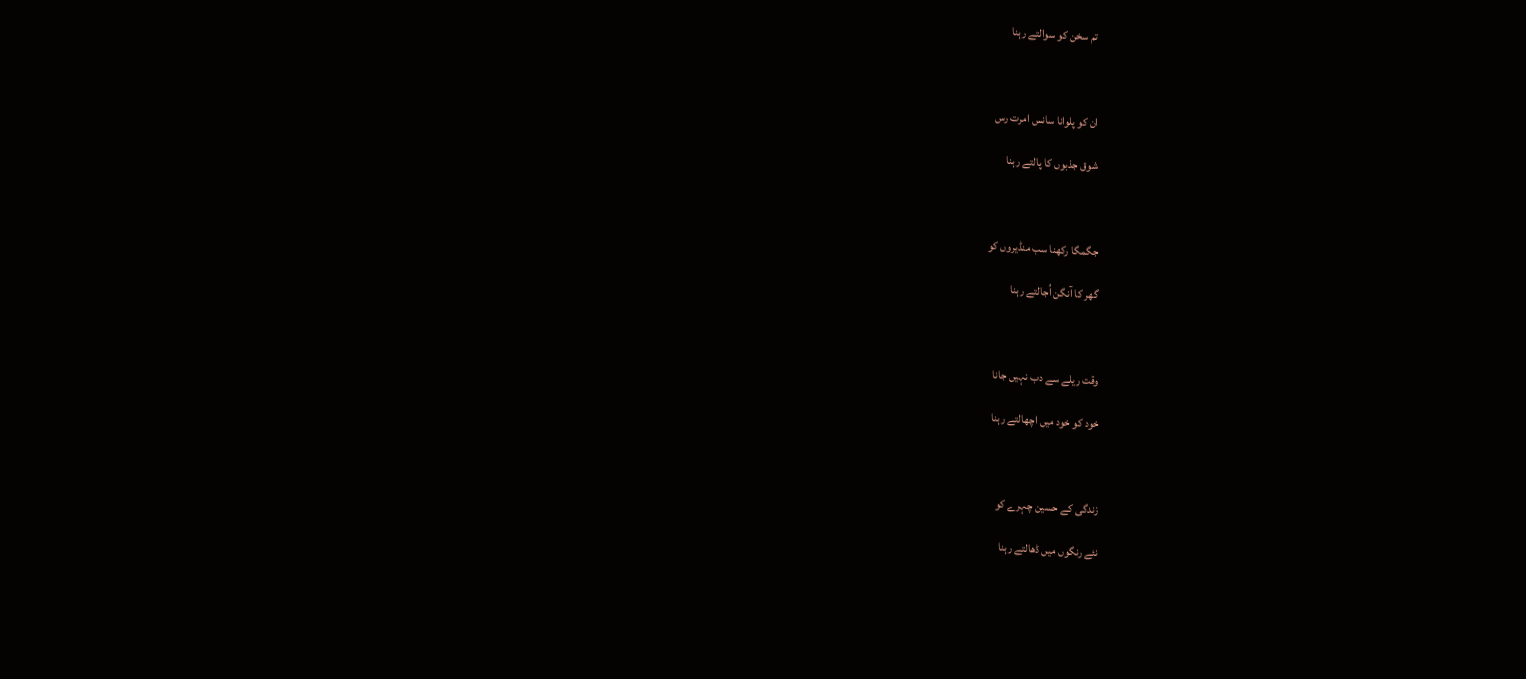تم سخن کو سوالتے رہنا



ان کو پلوانا سانس امرت رس

شوق جذبوں کا پالتے رہنا



جگمگا رکھنا سب منڈیروں کو

گھر کا آنگن اُجالتے رہنا



وقت ریلے سے دب نہیں جانا

خود کو خود میں اچھالتے رہنا



زندگی کے حسین چہرے کو

نئے رنگوں میں ڈھالتے رہنا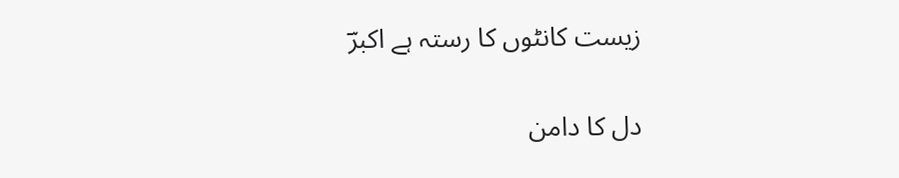زیست کانٹوں کا رستہ ہے اکبرؔ

دل کا دامن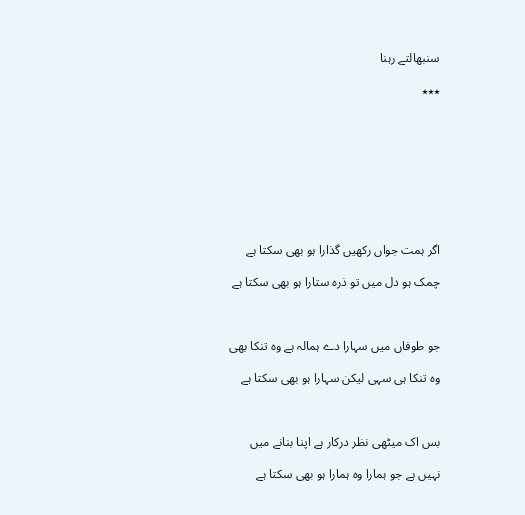سنبھالتے رہنا

٭٭٭









اگر ہمت جواں رکھیں گذارا ہو بھی سکتا ہے

چمک ہو دل میں تو ذرہ ستارا ہو بھی سکتا ہے



جو طوفاں میں سہارا دے ہمالہ ہے وہ تنکا بھی

وہ تنکا ہی سہی لیکن سہارا ہو بھی سکتا ہے



بس اک میٹھی نظر درکار ہے اپنا بنانے میں

نہیں ہے جو ہمارا وہ ہمارا ہو بھی سکتا ہے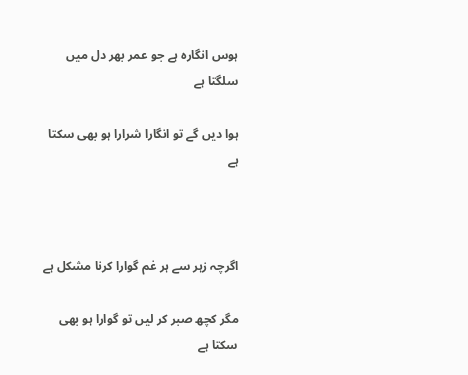ہوس انگارہ ہے جو عمر بھر دل میں سلگتا ہے

ہوا دیں گے تو انگارا شرارا ہو بھی سکتا ہے



اگرچہ زہر سے ہر غم گوارا کرنا مشکل ہے

مگر کچھ صبر کر لیں تو گوارا ہو بھی سکتا ہے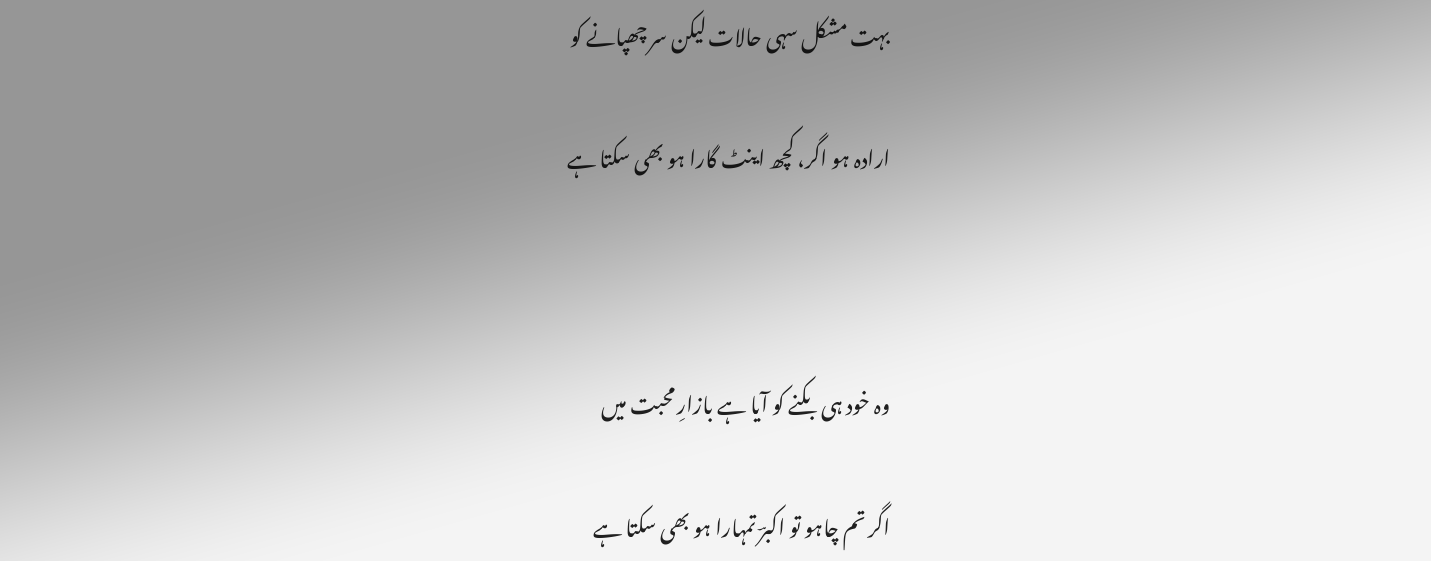بہت مشکل سہی حالات لیکن سر چھپانے کو

ارادہ ہو اگر، کچھ اینٹ گارا ہو بھی سکتا ہے



وہ خود ہی بکنے کو آیا ہے بازارِ محبت میں

اگر تم چاہو تو اکبرؔ تمہارا ہو بھی سکتا ہے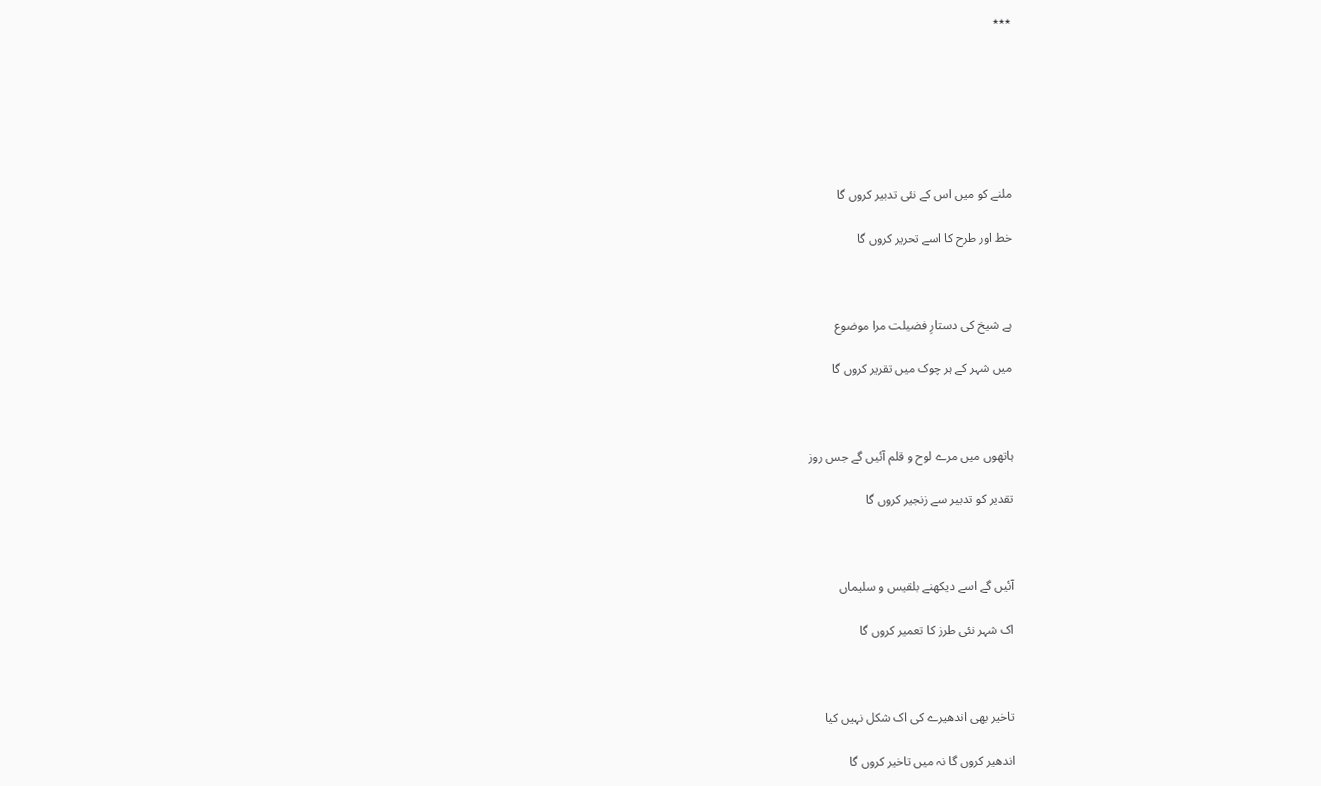٭٭٭







ملنے کو میں اس کے نئی تدبیر کروں گا

خط اور طرح کا اسے تحریر کروں گا



ہے شیخ کی دستارِ فضیلت مرا موضوع

میں شہر کے ہر چوک میں تقریر کروں گا



ہاتھوں میں مرے لوح و قلم آئیں گے جس روز

تقدیر کو تدبیر سے زنجیر کروں گا



آئیں گے اسے دیکھنے بلقیس و سلیماں

اک شہر نئی طرز کا تعمیر کروں گا



تاخیر بھی اندھیرے کی اک شکل نہیں کیا

اندھیر کروں گا نہ میں تاخیر کروں گا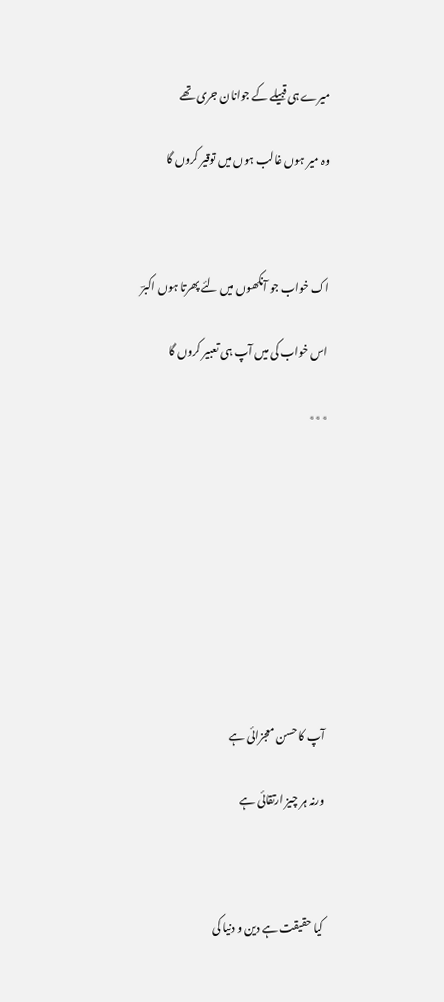میرے ہی قبیلے کے جوانان جری تھے

وہ میر ہوں غالب ہوں میں توقیر کروں گا



اک خواب جو آنکھوں میں لئے پھرتا ہوں اکبرؔ

اس خواب کی میں آپ ہی تعبیر کروں گا

٭٭٭









آپ کا حسن معجزائی ہے

ورنہ ہر چیز ارتقائی ہے



کیا حقیقت ہے دین و دنیا کی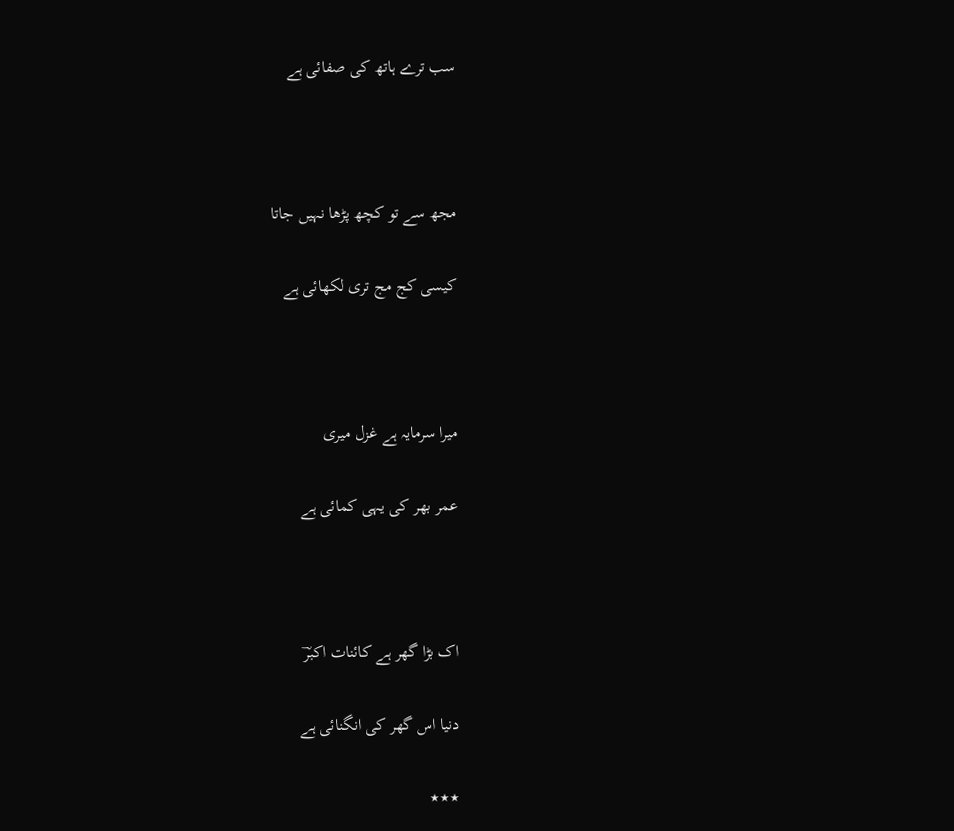سب ترے ہاتھ کی صفائی ہے



مجھ سے تو کچھ پڑھا نہیں جاتا

کیسی کج مج تری لکھائی ہے



میرا سرمایہ ہے غزل میری

عمر بھر کی یہی کمائی ہے



اک بڑا گھر ہے کائنات اکبرؔ

دنیا اس گھر کی انگنائی ہے

٭٭٭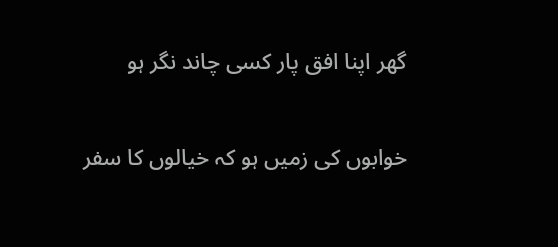گھر اپنا افق پار کسی چاند نگر ہو

خوابوں کی زمیں ہو کہ خیالوں کا سفر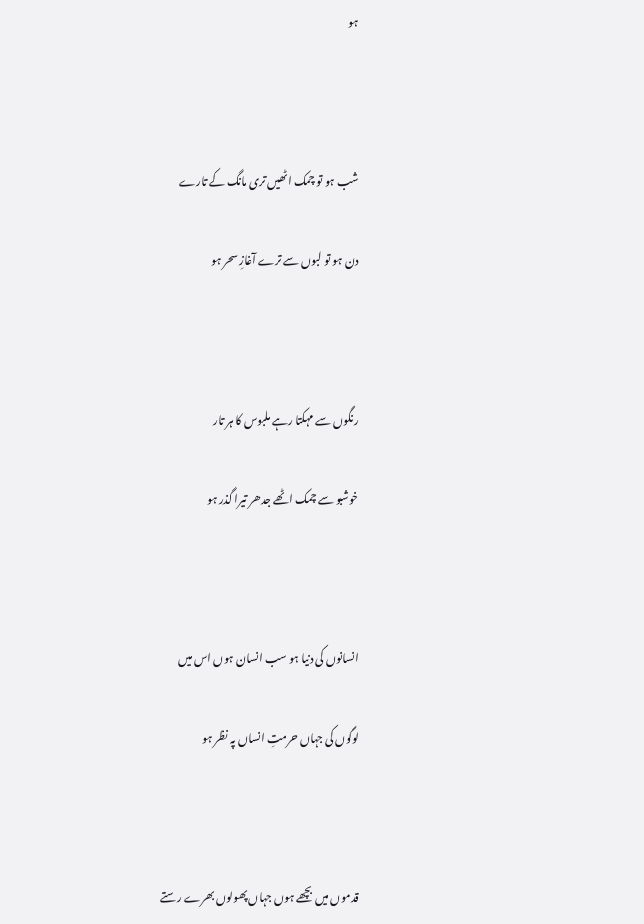ہو



شب ہو تو چمک اٹھیں تری مانگ کے تارے

دن ہو تو لبوں سے ترے آغازِ سحر ہو



رنگوں سے مہکتا رہے ملبوس کا ہر تار

خوشبو سے چمک اٹھے جدھر تیرا گذر ہو



انسانوں کی دنیا ہو سب انسان ہوں اس میں

لوگوں کی جہاں حرمتِ انساں پہ نظر ہو



قدموں میں بچھے ہوں جہاں پھولوں بھرے رستے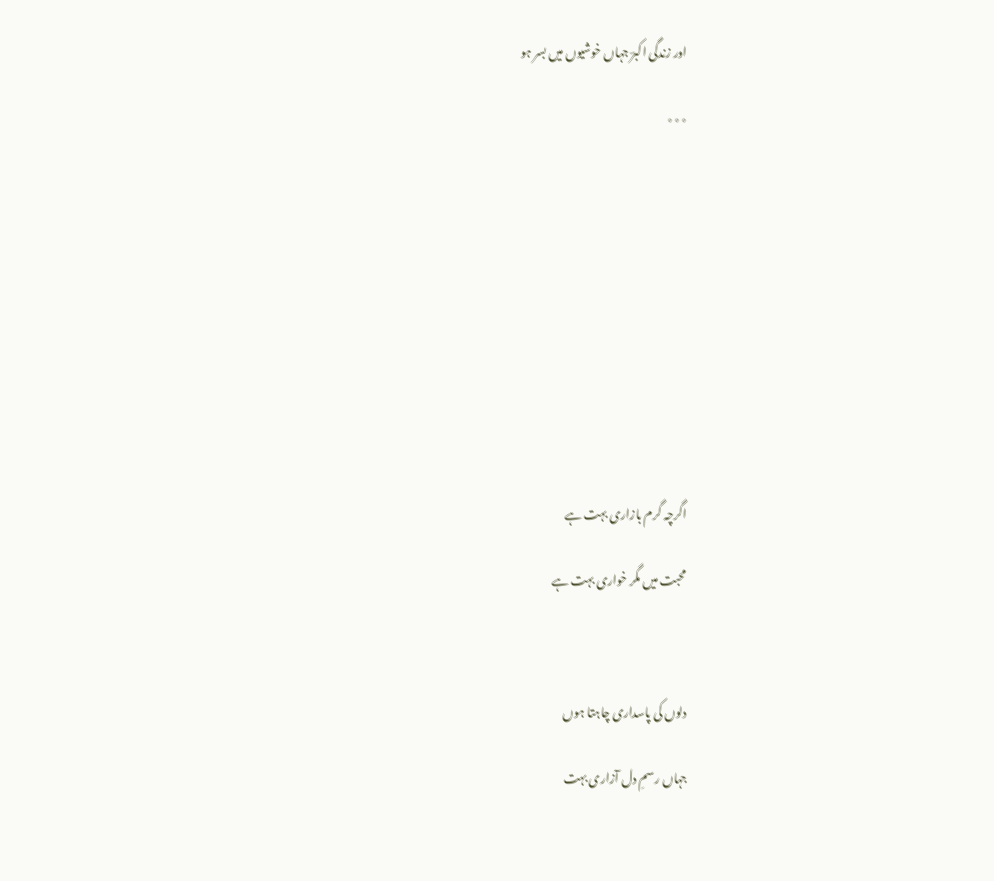اور زندگی اکبرؔ جہاں خوشیوں میں بسر ہو

٭٭٭











اگرچہ گرم بازاری بہت ہے

محبت میں مگر خواری بہت ہے



دلوں کی پاسداری چاہتا ہوں

جہاں رسمِ دل آزاری بہت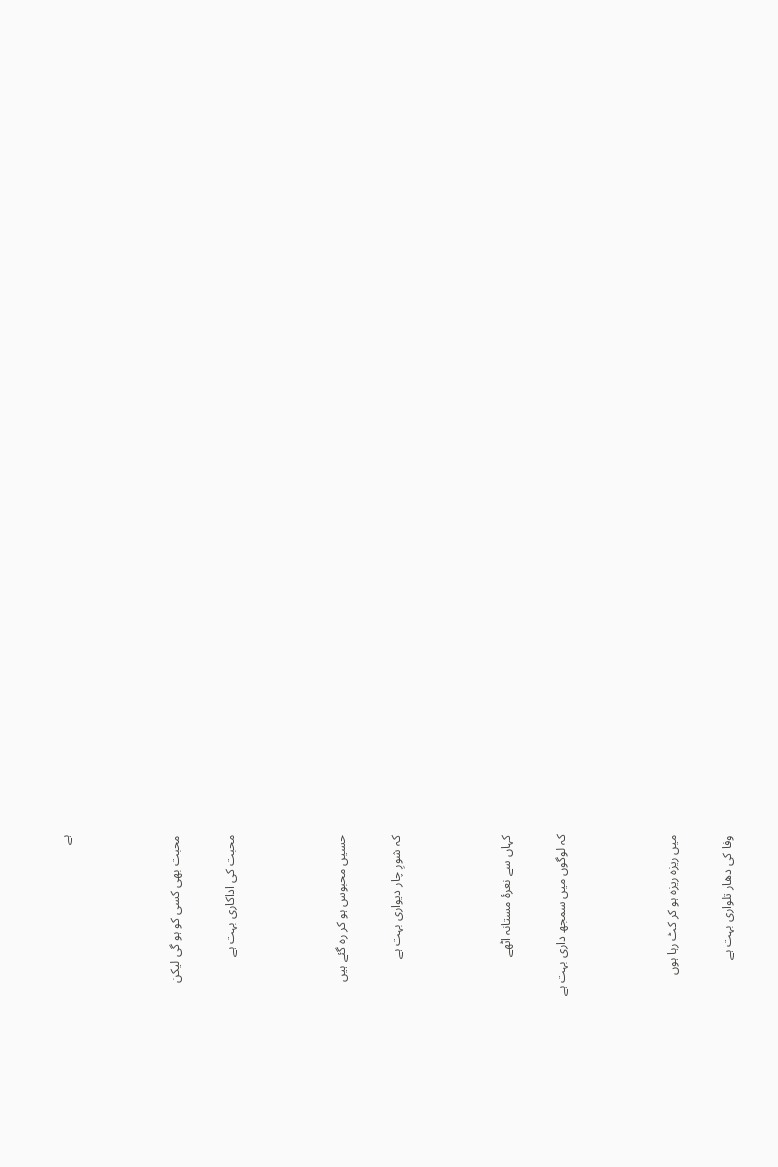ہے



محبت بھی کسی کو ہو گی لیکن

محبت کی اداکاری بہت ہے



حسیں محبوس ہو کر رہ گئے ہیں

کہ شورِ چار دیواری بہت ہے



کہاں سے نعرۂ مستانہ اٹھے

کہ لوگوں میں سمجھ داری بہت ہے



میں ریزہ ریزہ ہو کر کٹ رہا ہوں

وفا کی دھار تلواری بہت ہے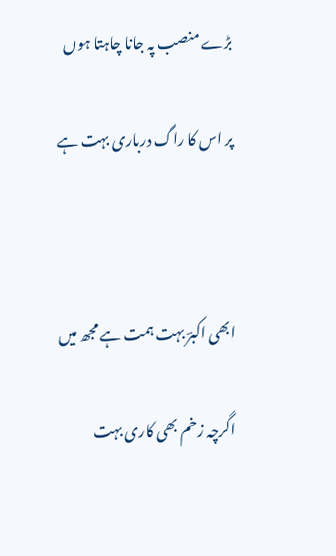بڑے منصب پہ جانا چاہتا ہوں

پر اس کا راگ درباری بہت ہے



ابھی اکبرؔ بہت ہمت ہے مجھ میں

اگرچہ زخم بھی کاری بہت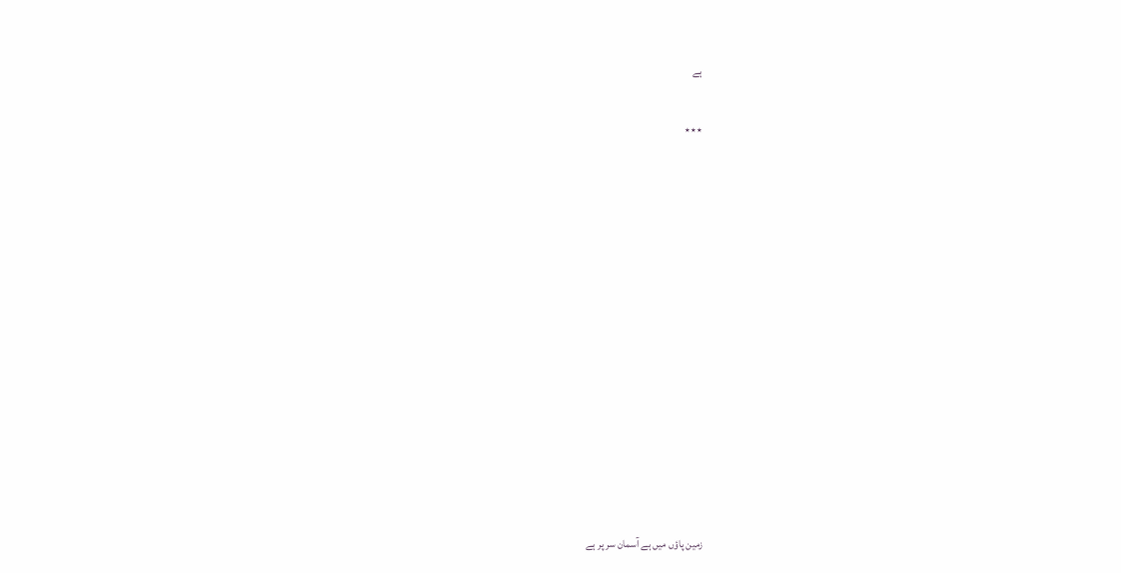ہے

٭٭٭













زمین پاؤں میں ہے آسمان سر پر ہے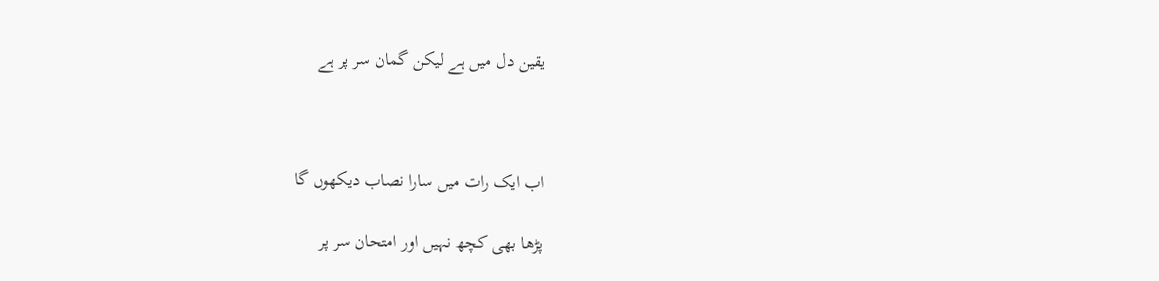یقین دل میں ہے لیکن گمان سر پر ہے



اب ایک رات میں سارا نصاب دیکھوں گا

پڑھا بھی کچھ نہیں اور امتحان سر پر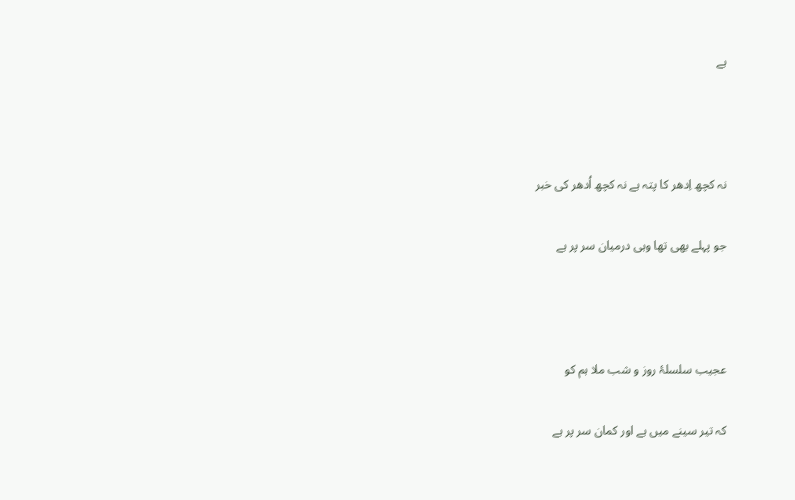ہے



نہ کچھ اِدھر کا پتہ ہے نہ کچھ اُدھر کی خبر

جو پہلے بھی تھا وہی درمیان سر پر ہے



عجیب سلسلۂ روز و شب ملا ہم کو

کہ تیر سینے میں ہے اور کمان سر پر ہے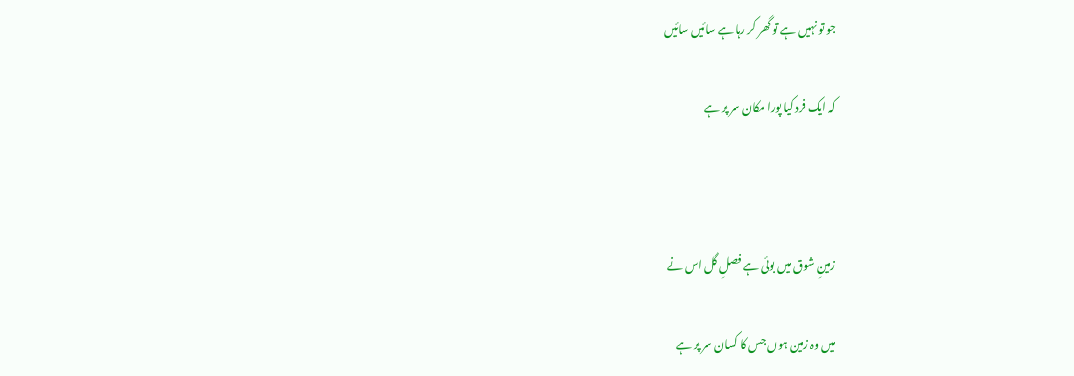جو تو نہیں ہے تو گھر کر رہا ہے سائیں سائیں

کہ ایک فرد کیا پورا مکان سر پر ہے



زمینِ شوق میں بوئی ہے فصلِ گل اس نے

میں وہ زمین ہوں جس کا کسان سر پر ہے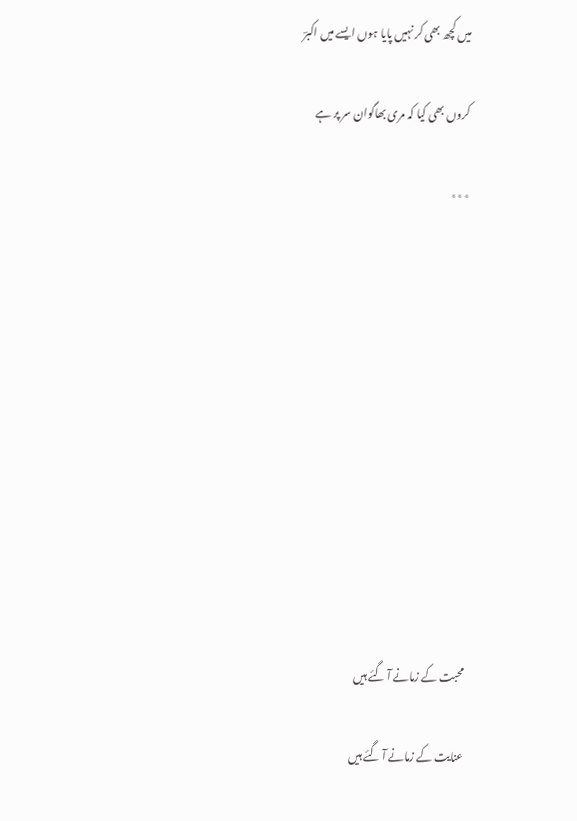میں کچھ بھی کر نہیں پایا ہوں ایسے میں اکبرؔ

کروں بھی کیا کہ مری بھاگوان سر پر ہے

٭٭٭











محبت کے زمانے آ گئے ہیں

عنایت کے زمانے آ گئے ہیں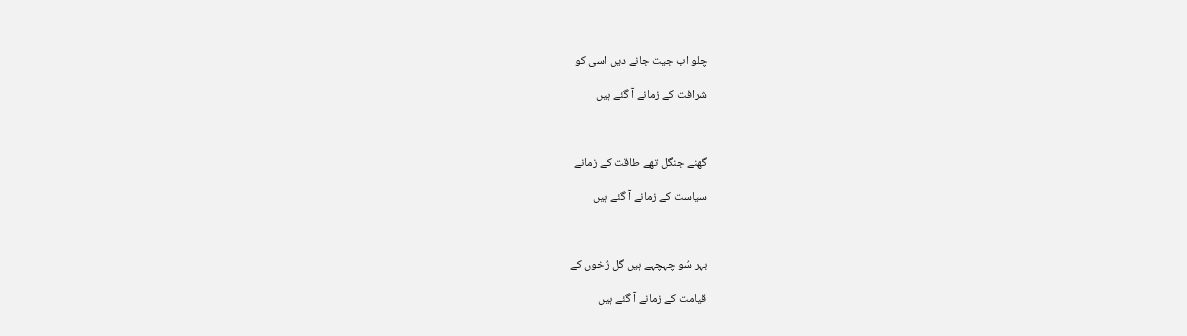چلو اب جیت جانے دیں اسی کو

شرافت کے زمانے آ گئے ہیں



گھنے جنگل تھے طاقت کے زمانے

سیاست کے زمانے آ گئے ہیں



بہر سُو چہچہے ہیں گل رُخوں کے

قیامت کے زمانے آ گئے ہیں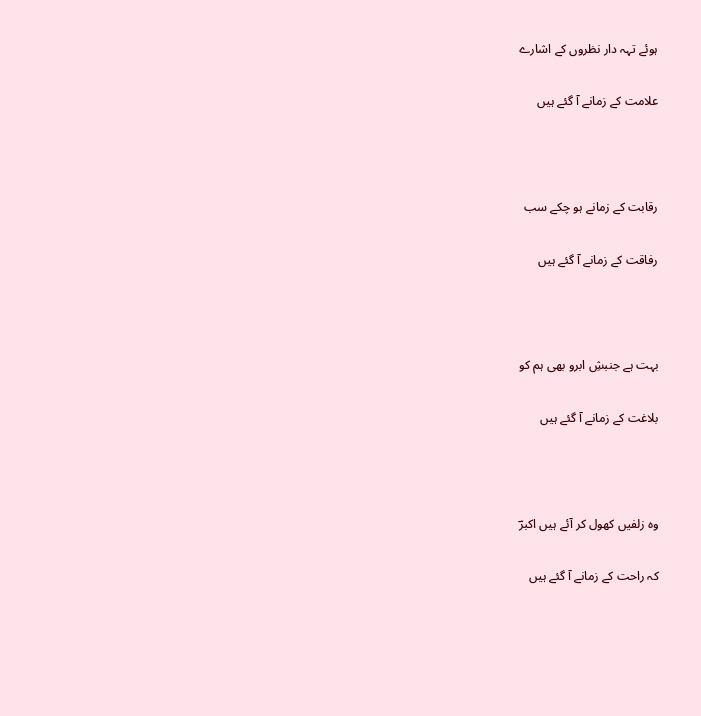ہوئے تہہ دار نظروں کے اشارے

علامت کے زمانے آ گئے ہیں



رقابت کے زمانے ہو چکے سب

رفاقت کے زمانے آ گئے ہیں



بہت ہے جنبشِ ابرو بھی ہم کو

بلاغت کے زمانے آ گئے ہیں



وہ زلفیں کھول کر آئے ہیں اکبرؔ

کہ راحت کے زمانے آ گئے ہیں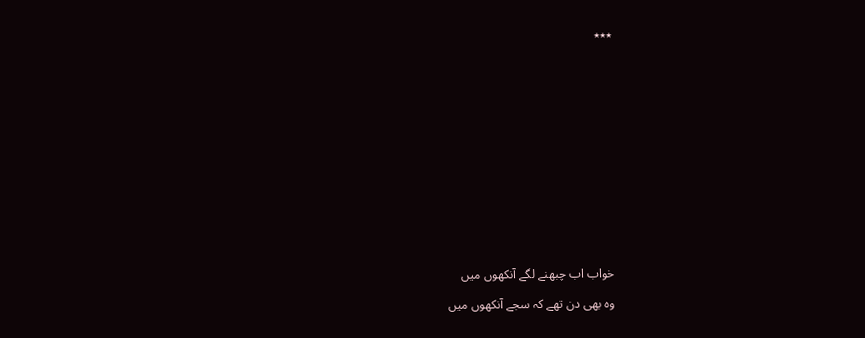٭٭٭















خواب اب چبھنے لگے آنکھوں میں

وہ بھی دن تھے کہ سجے آنکھوں میں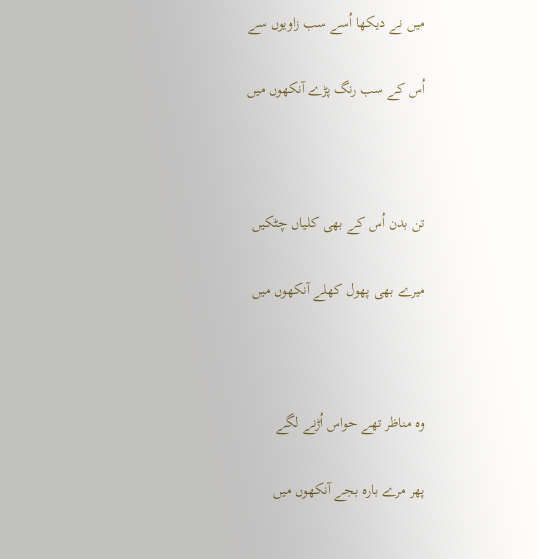میں نے دیکھا اُسے سب زاویوں سے

اُس کے سب رنگ پڑے آنکھوں میں



تن بدن اُس کے بھی کلیاں چٹکیں

میرے بھی پھول کھلے آنکھوں میں



وہ مناظر تھے حواس اُڑنے لگے

پھر مرے بارہ بجے آنکھوں میں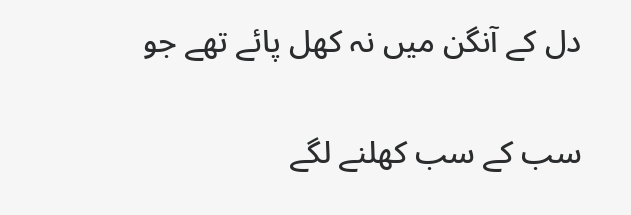دل کے آنگن میں نہ کھل پائے تھے جو

سب کے سب کھلنے لگے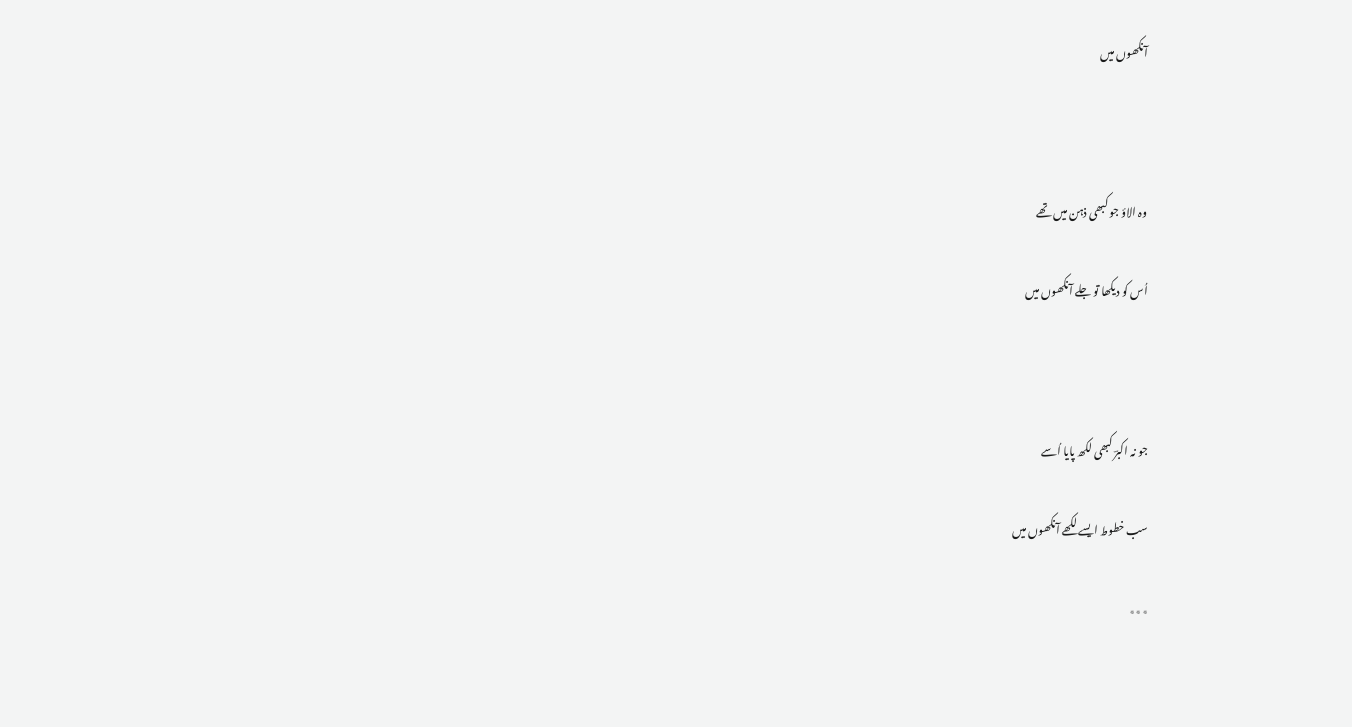آنکھوں میں



وہ الاؤ جو کبھی ذہن میں تھے

اُس کو دیکھا تو جلے آنکھوں میں



جو نہ اکبرؔ کبھی لکھ پایا اُسے

سب خطوط ایسے لکھے آنکھوں میں

٭٭٭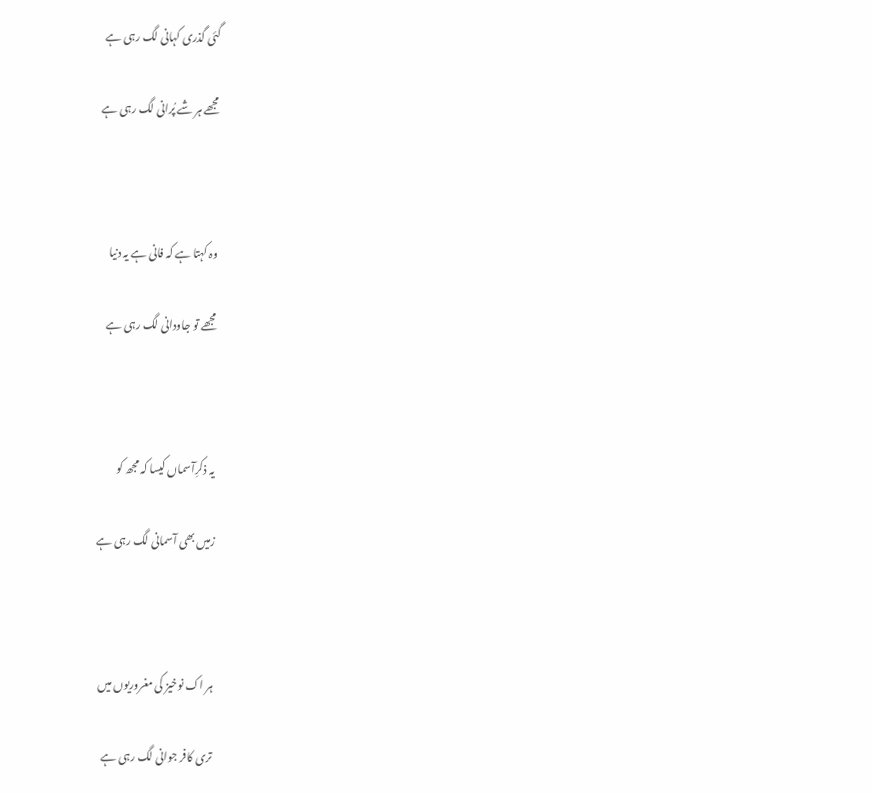گئی گذری کہانی لگ رہی ہے

مجھے ہر شے پُرانی لگ رہی ہے



وہ کہتا ہے کہ فانی ہے یہ دنیا

مجھے تو جاودانی لگ رہی ہے



یہ ذکرِآسماں کیسا کہ مجھ کو

زمیں بھی آسمانی لگ رہی ہے



ہر اک نوخیز کی مغروریوں میں

تری کافر جوانی لگ رہی ہے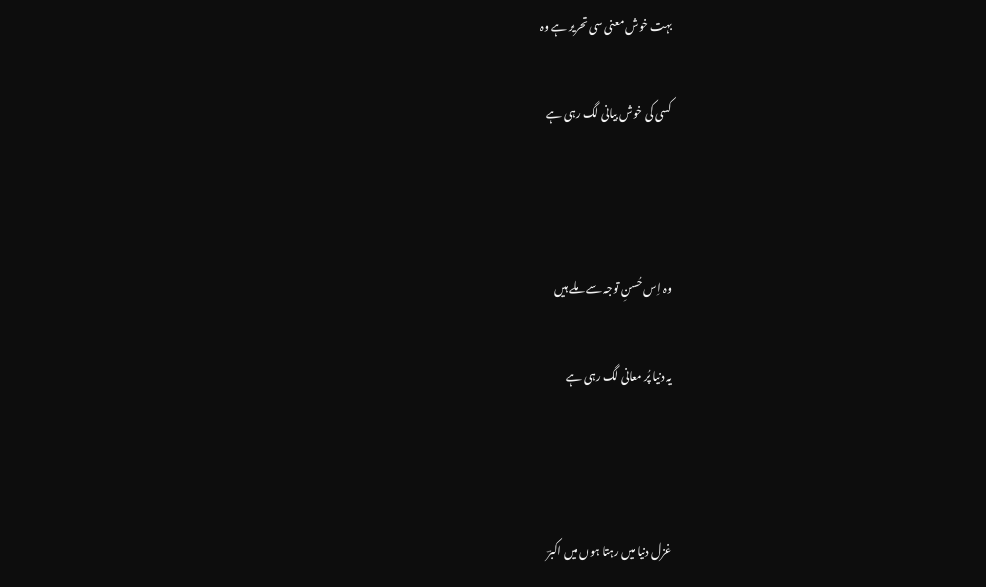بہت خوش معنی سی تحریر ہے وہ

کسی کی خوش بیانی لگ رہی ہے



وہ اِس حُسنِ توجہ سے ملے ہیں

یہ دنیا پُر معانی لگ رہی ہے



غزل دنیا میں رہتا ہوں میں اکبرؔ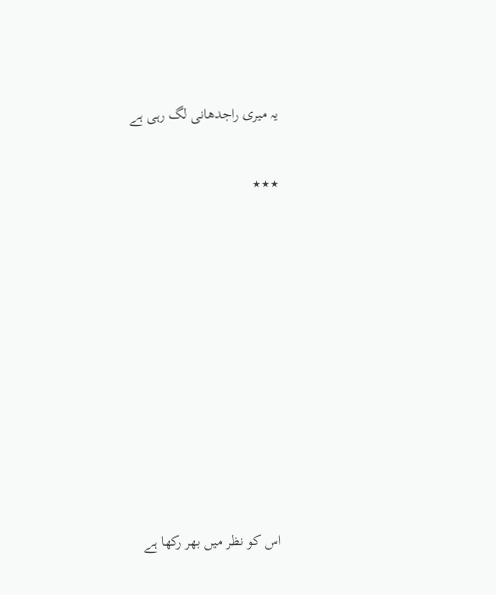یہ میری راجدھانی لگ رہی ہے

٭٭٭









اس کو نظر میں بھر رکھا ہے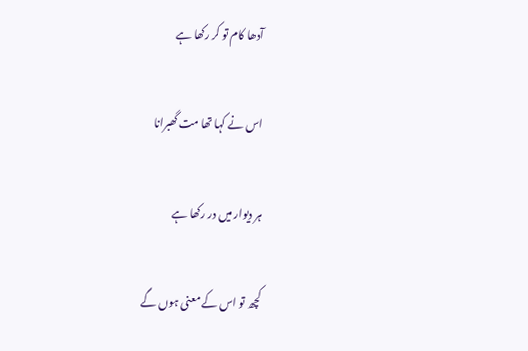آدھا کام تو کر رکھا ہے

اس نے کہا تھا مت گھبرانا

ہر دیوار میں در رکھا ہے

کچھ تو اس کے معنی ہوں گے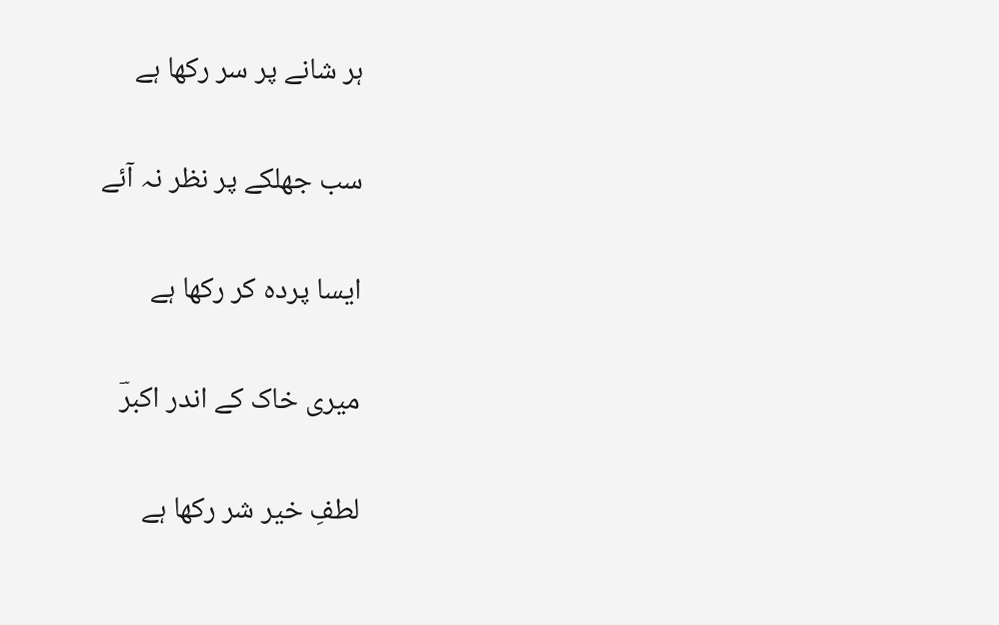ہر شانے پر سر رکھا ہے

سب جھلکے پر نظر نہ آئے

ایسا پردہ کر رکھا ہے

میری خاک کے اندر اکبرؔ

لطفِ خیر شر رکھا ہے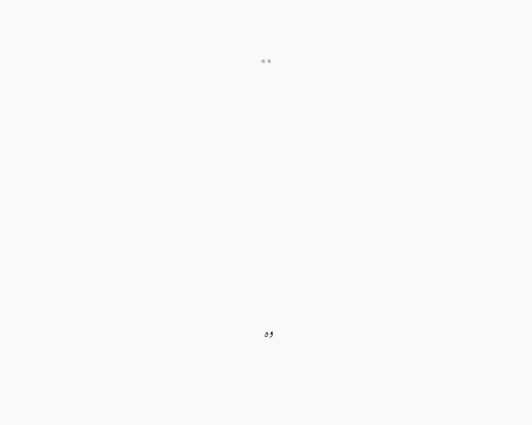٭٭











وہ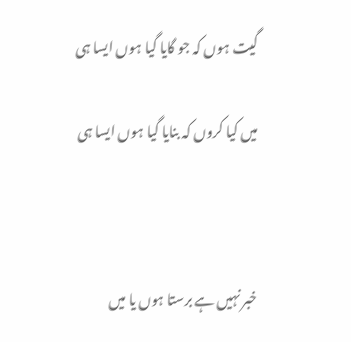گیت ہوں کہ جو گایا گیا ہوں ایسا ہی

میں کیا کروں کہ بنایا گیا ہوں ایسا ہی



خبر نہیں ہے برستا ہوں یا میں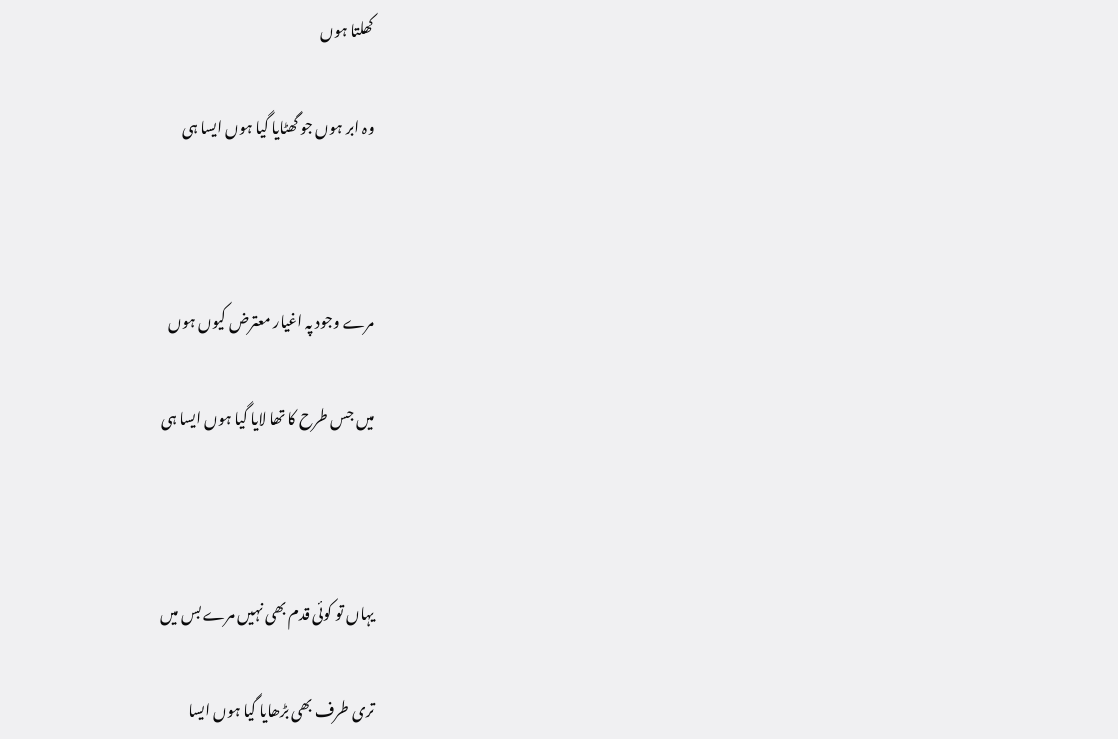کھلتا ہوں

وہ ابر ہوں جو گھٹایا گیا ہوں ایسا ہی



مرے وجود پہ اغیار معترض کیوں ہوں

میں جس طرح کا تھا لایا گیا ہوں ایسا ہی



یہاں تو کوئی قدم بھی نہیں مرے بس میں

تری طرف بھی بڑھایا گیا ہوں ایسا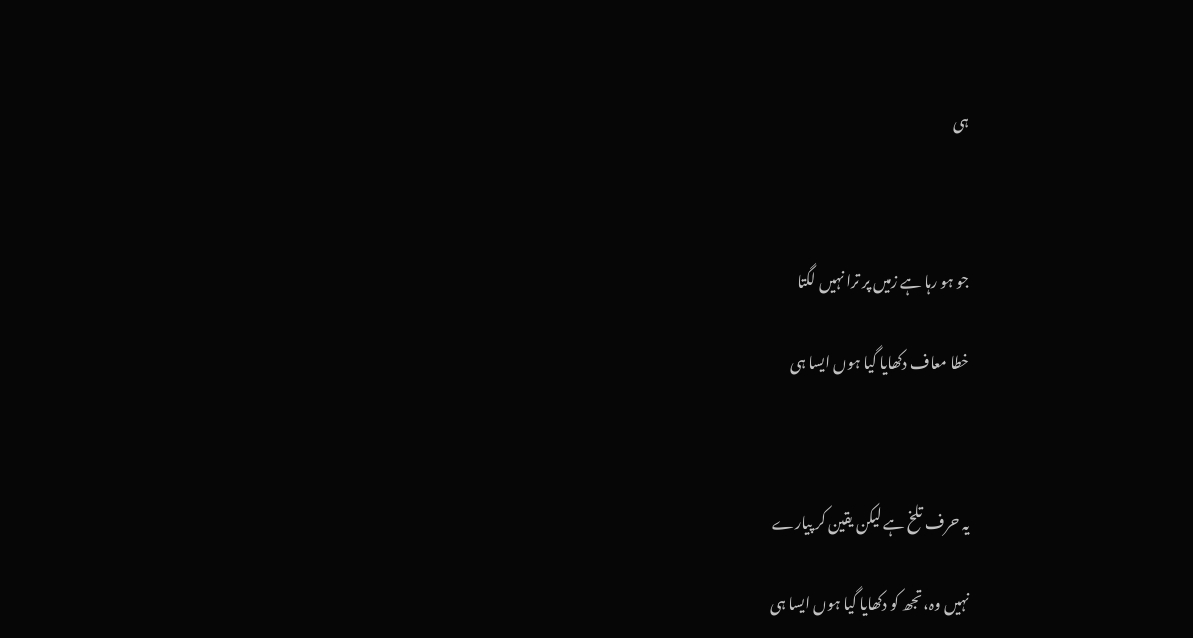ہی



جو ہو رہا ہے زمیں پر ترا نہیں لگتا

خطا معاف دکھایا گیا ہوں ایسا ہی



یہ حرف تلخ ہے لیکن یقین کر پیارے

نہیں وہ، تجھ کو دکھایا گیا ہوں ایسا ہی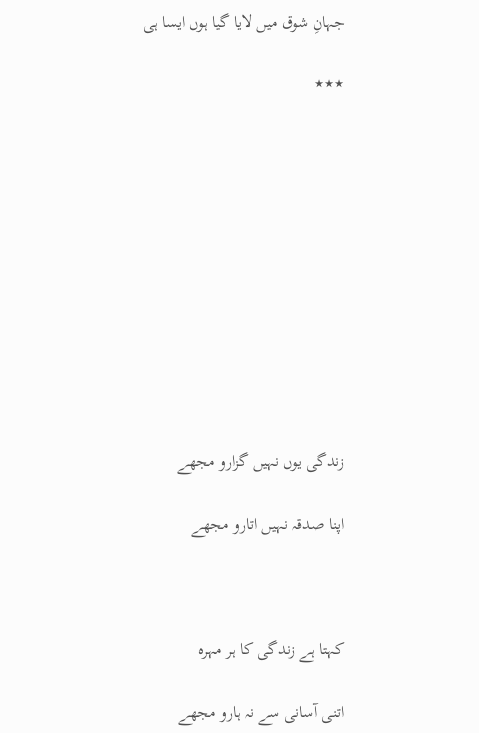جہانِ شوق میں لایا گیا ہوں ایسا ہی

٭٭٭











زندگی یوں نہیں گزارو مجھے

اپنا صدقہ نہیں اتارو مجھے



کہتا ہے زندگی کا ہر مہرہ

اتنی آسانی سے نہ ہارو مجھے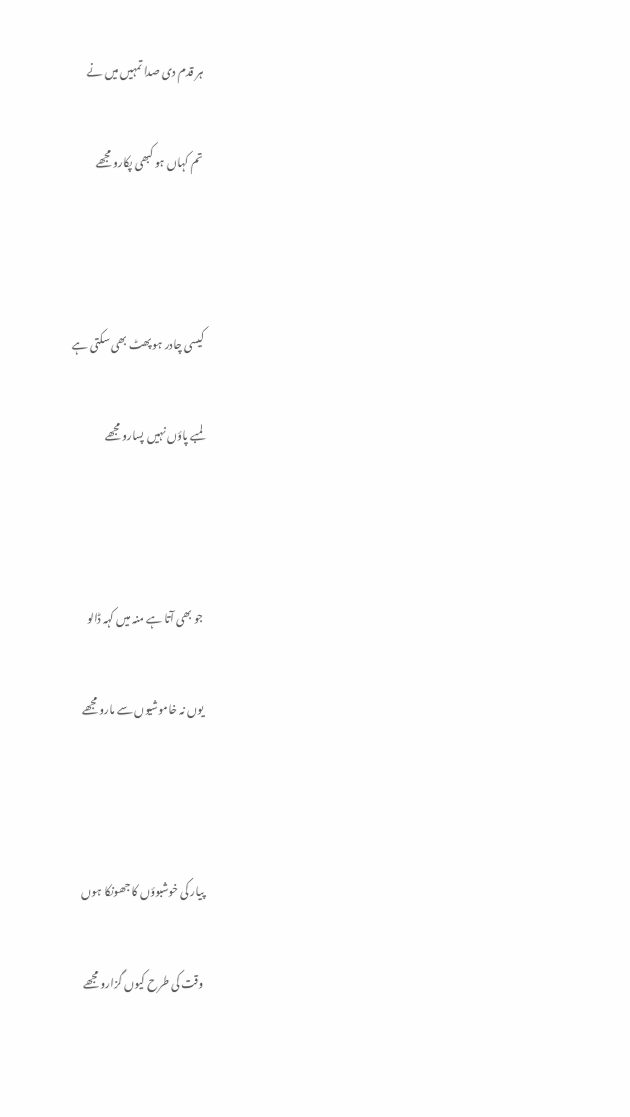ہر قدم دی صدا تمہیں میں نے

تم کہاں ہو کبھی پکارو مجھے



کیسی چادر ہو پھٹ بھی سکتی ہے

لمبے پاؤں نہیں پسارو مجھے



جو بھی آتا ہے منہ میں کہہ ڈالو

یوں نہ خاموشیوں سے مارو مجھے



پیار کی خوشبوؤں کا جھونکا ہوں

وقت کی طرح کیوں گزارو مجھے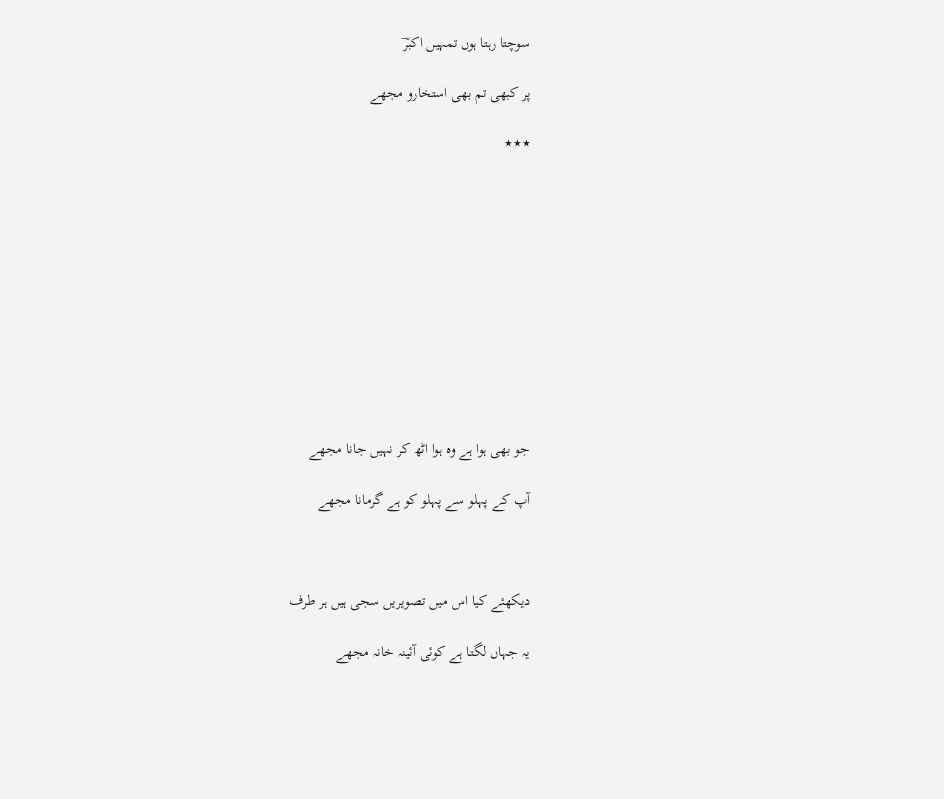سوچتا رہتا ہوں تمہیں اکبرؔ

پر کبھی تم بھی استخارو مجھے

٭٭٭











جو بھی ہوا ہے وہ ہوا اٹھ کر نہیں جانا مجھے

آپ کے پہلو سے پہلو کو ہے گرمانا مجھے



دیکھئے کیا اس میں تصویریں سجی ہیں ہر طرف

یہ جہاں لگتا ہے کوئی آئینہ خانہ مجھے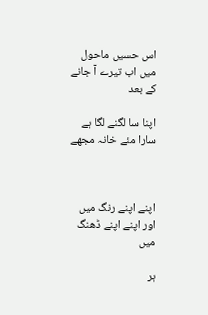اس حسیں ماحول میں اب تیرے آ جانے کے بعد

اپنا سا لگنے لگا ہے سارا مئے خانہ مجھے



اپنے اپنے رنگ میں اور اپنے اپنے ڈھنگ میں

ہر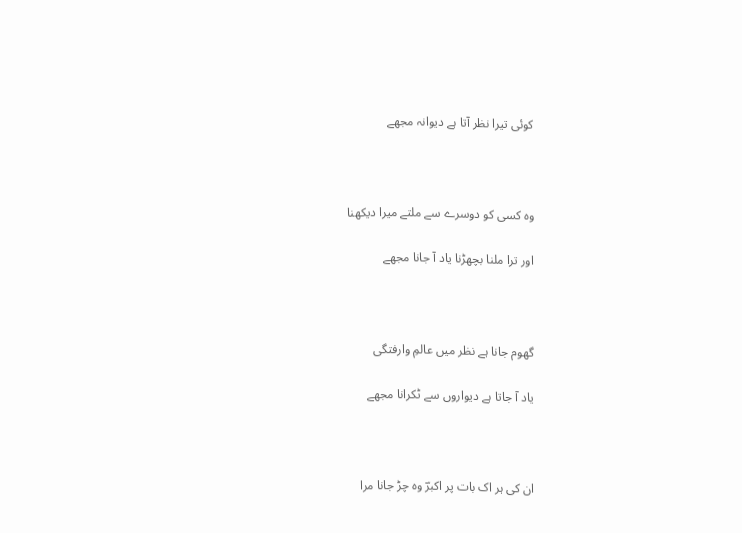کوئی تیرا نظر آتا ہے دیوانہ مجھے



وہ کسی کو دوسرے سے ملتے میرا دیکھنا

اور ترا ملنا بچھڑنا یاد آ جانا مجھے



گھوم جانا ہے نظر میں عالمِ وارفتگی

یاد آ جاتا ہے دیواروں سے ٹکرانا مجھے



ان کی ہر اک بات پر اکبرؔ وہ چڑ جانا مرا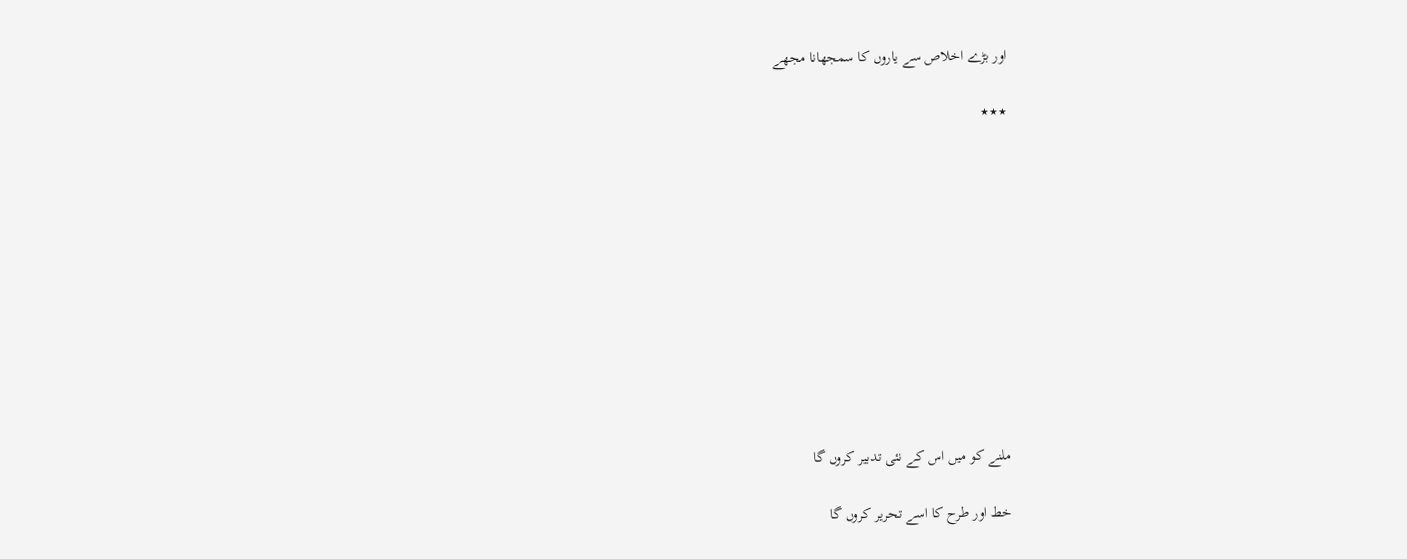اور بڑے اخلاص سے یاروں کا سمجھانا مجھے

٭٭٭











ملنے کو میں اس کے نئی تدبیر کروں گا

خط اور طرح کا اسے تحریر کروں گا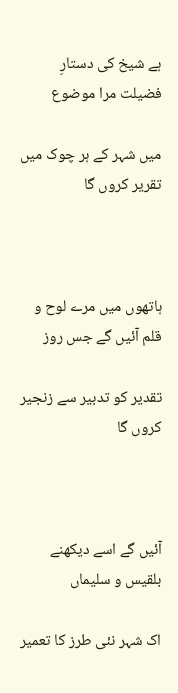ہے شیخ کی دستارِ فضیلت مرا موضوع

میں شہر کے ہر چوک میں تقریر کروں گا



ہاتھوں میں مرے لوح و قلم آئیں گے جس روز

تقدیر کو تدبیر سے زنجیر کروں گا



آئیں گے اسے دیکھنے بلقیس و سلیماں

اک شہر نئی طرز کا تعمیر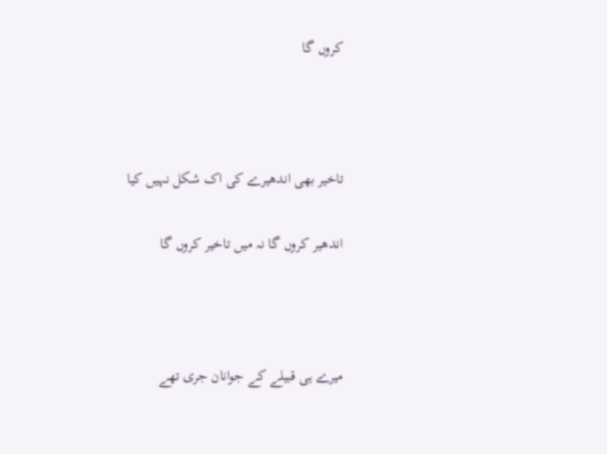کروں گا



تاخیر بھی اندھیرے کی اک شکل نہیں کیا

اندھیر کروں گا نہ میں تاخیر کروں گا



میرے ہی قبیلے کے جوانان جری تھے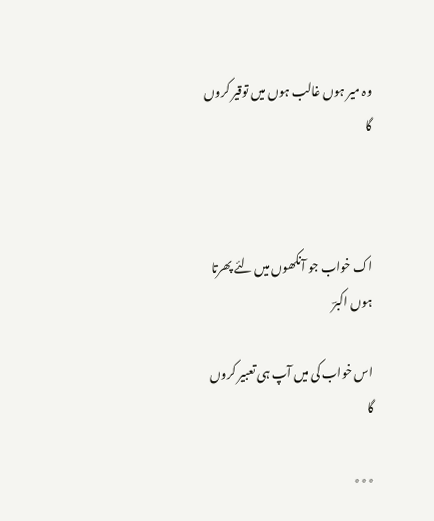وہ میر ہوں غالب ہوں میں توقیر کروں گا



اک خواب جو آنکھوں میں لئے پھرتا ہوں اکبرؔ

اس خواب کی میں آپ ہی تعبیر کروں گا

٭٭٭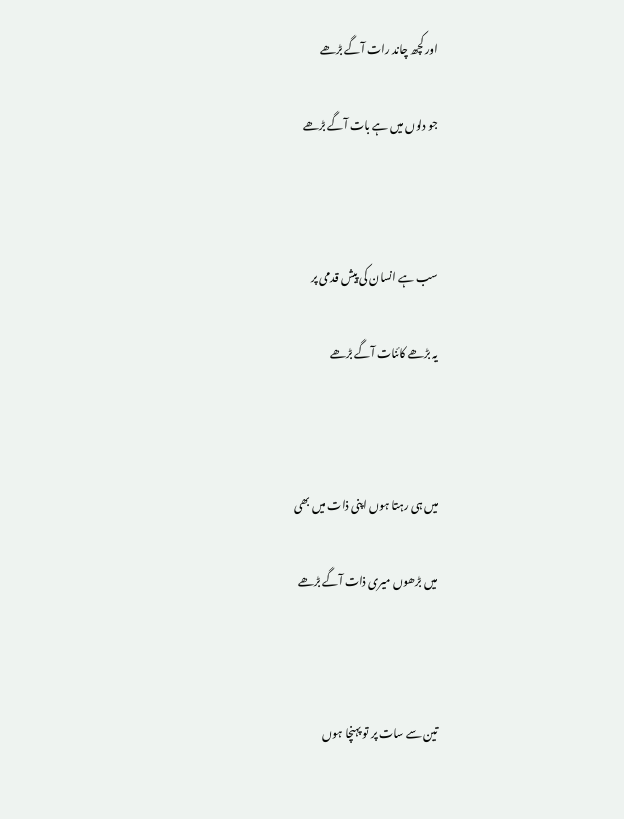اور کچھ چاند رات آگے بڑھے

جو دلوں میں ہے بات آگے بڑھے



سب ہے انسان کی پیش قدمی پر

یہ بڑھے کائنات آگے بڑھے



میں ہی رہتا ہوں اپنی ذات میں بھی

میں بڑھوں میری ذات آگے بڑھے



تین سے سات پر تو پہنچا ہوں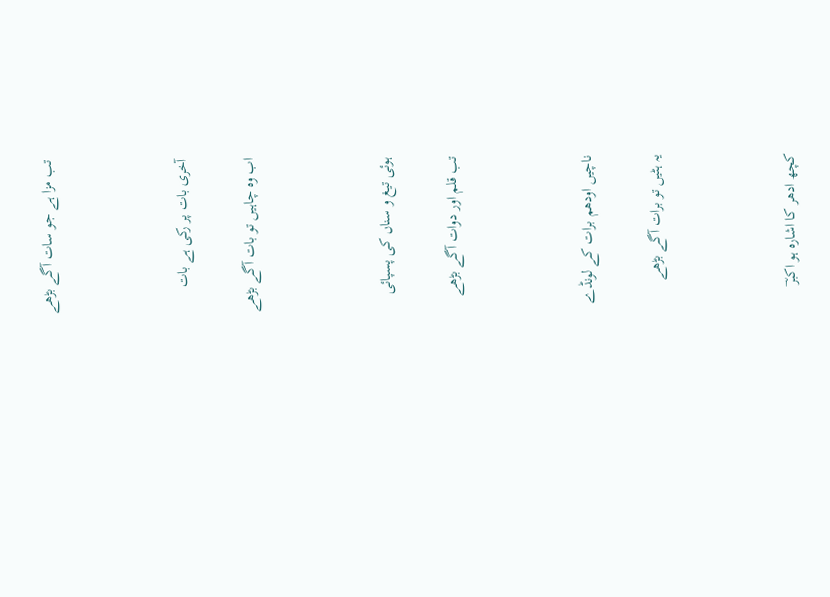تب مزا ہے جو سات آگے بڑھے



آخری بات پر رکی ہے بات

اب وہ چاہیں تو بات آگے بڑھے



ہوئی تیغ و سناں کی پسپائی

تب قلم اور دوات آگے بڑھے



ناچیں اودھم برات کے لونڈے

یہ ہٹیں تو برات آگے بڑھے



کچھ ادھر کا اشارہ ہو اکبرؔ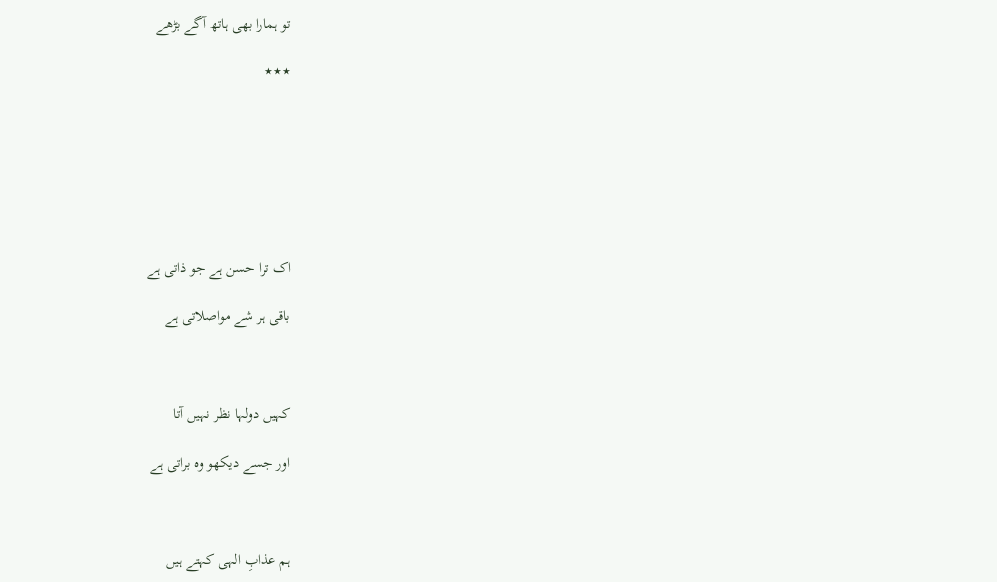تو ہمارا بھی ہاتھ آگے بڑھے

٭٭٭







اک ترا حسن ہے جو ذاتی ہے

باقی ہر شے مواصلاتی ہے



کہیں دولہا نظر نہیں آتا

اور جسے دیکھو وہ براتی ہے



ہم عذابِ الہی کہتے ہیں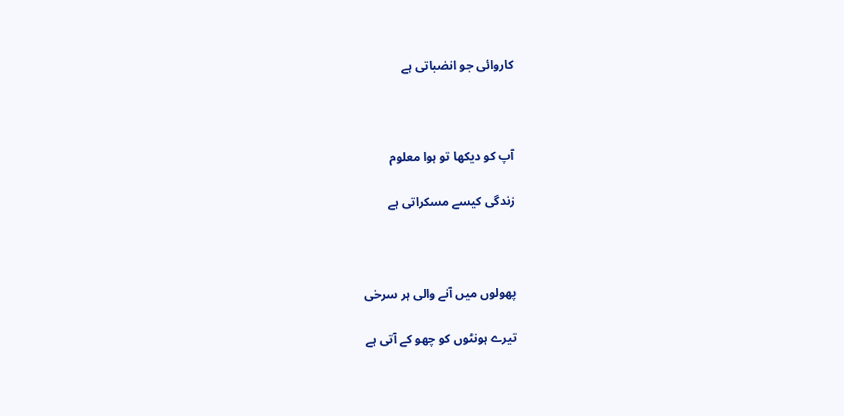کاروائی جو انضباتی ہے



آپ کو دیکھا تو ہوا معلوم

زندگی کیسے مسکراتی ہے



پھولوں میں آنے والی ہر سرخی

تیرے ہونٹوں کو چھو کے آتی ہے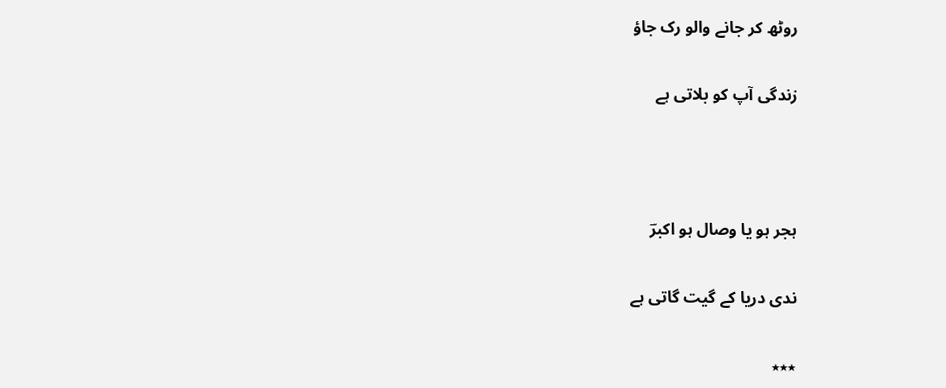روٹھ کر جانے والو رک جاؤ

زندگی آپ کو بلاتی ہے



ہجر ہو یا وصال ہو اکبرؔ

ندی دریا کے گیت گاتی ہے

٭٭٭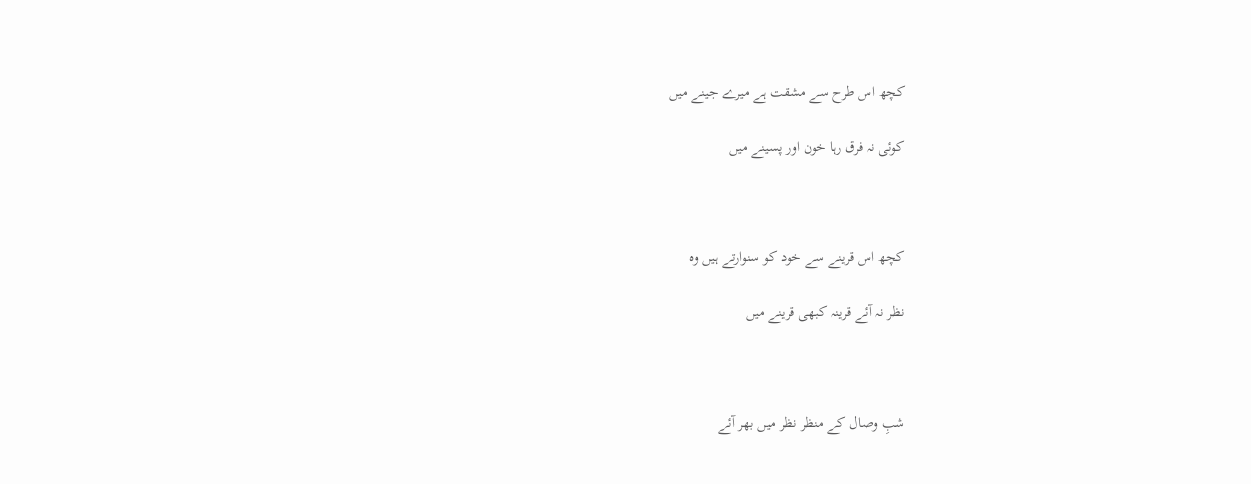کچھ اس طرح سے مشقت ہے میرے جینے میں

کوئی نہ فرق رہا خون اور پسینے میں



کچھ اس قرینے سے خود کو سنوارتے ہیں وہ

نظر نہ آئے قرینہ کبھی قرینے میں



شبِ وصال کے منظر نظر میں بھر آئے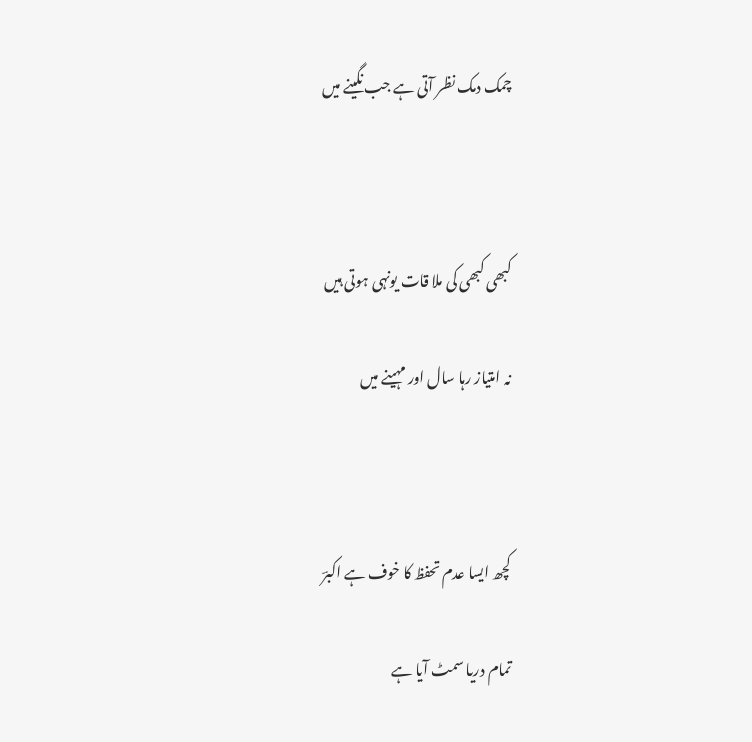چمک دمک نظر آتی ہے جب نگینے میں



کبھی کبھی کی ملا قات یونہی ہوتی ہیں

نہ امتیاز رہا سال اور مہینے میں



کچھ ایسا عدم تحفظ کا خوف ہے اکبرؔ

تمام دریا سمٹ آیا ہے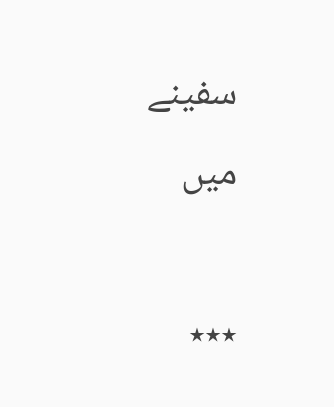سفینے میں

٭٭٭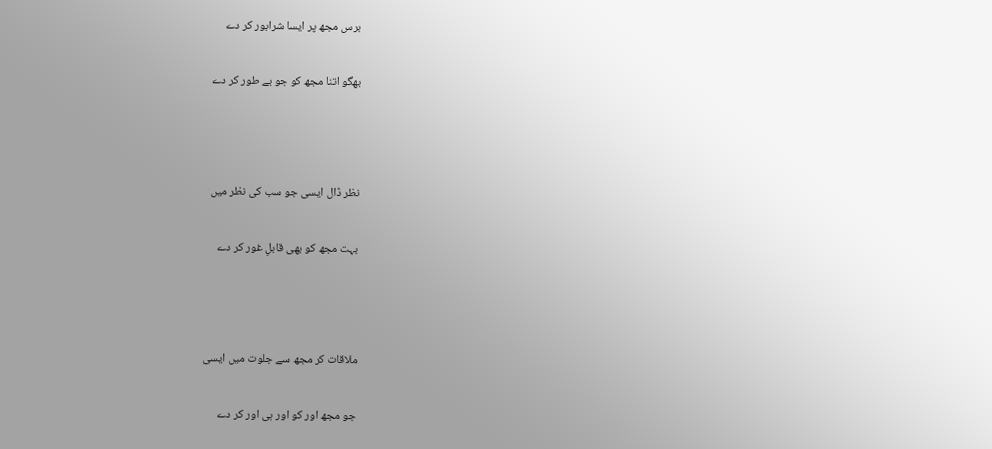برس مجھ پر ایسا شرابور کر دے

بھگو اتنا مجھ کو جو بے طور کر دے



نظر ڈال ایسی جو سب کی نظر میں

بہت مجھ کو بھی قابلِ غور کر دے



ملاقات کر مجھ سے جلوت میں ایسی

جو مجھ اور کو اور ہی اور کر دے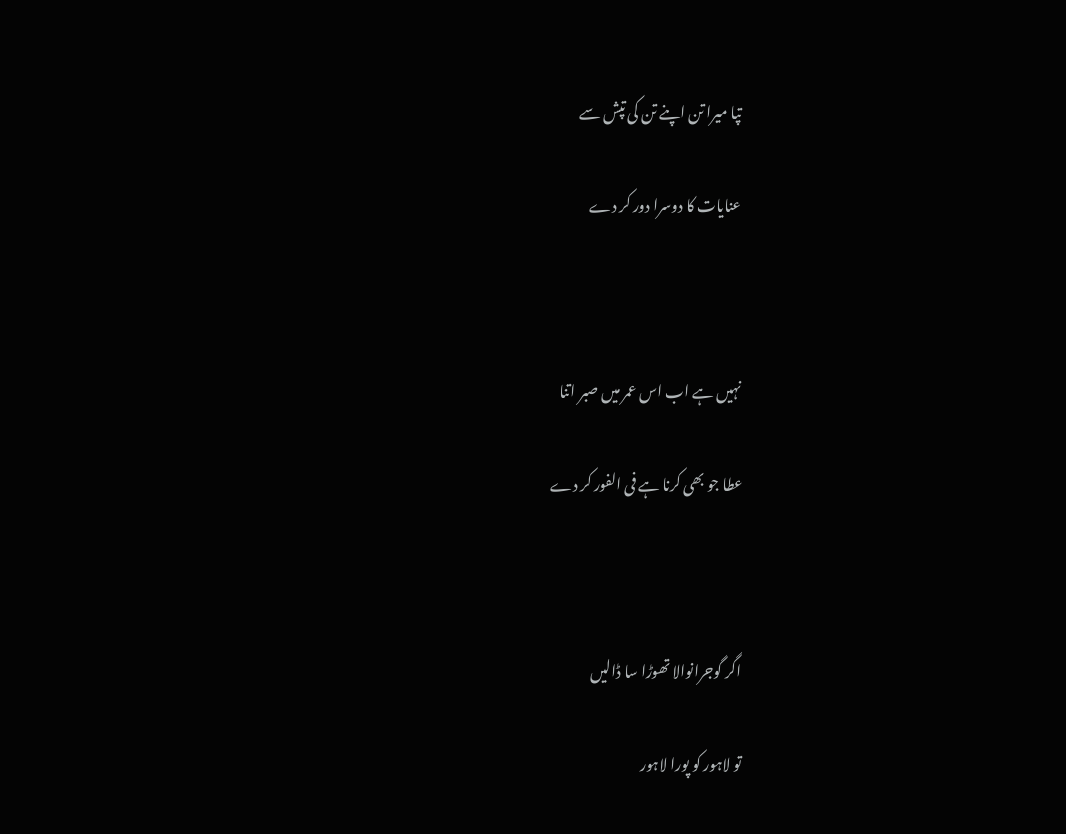تپا میرا تن اپنے تن کی تپش سے

عنایات کا دوسرا دور کر دے



نہیں ہے اب اس عمر میں صبر اتنا

عطا جو بھی کرنا ہے فی الفور کر دے



اگر گوجرانوالا تھوڑا سا ڈالیں

تو لاہور کو پورا لاہور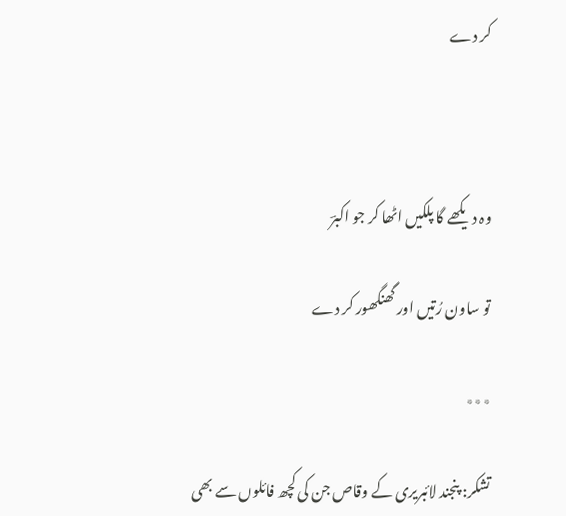کر دے



وہ دیکھے گا پلکیں اٹھا کر جو اکبرؔ

تو ساون رُتیں اور گھنگھور کر دے

٭٭٭

تشکر: پنجند لائبریری کے وقاص جن کی کچھ فائلوں سے بھی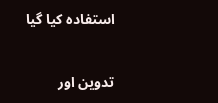استفادہ کیا گیا

تدوین اور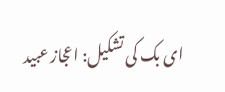ای بک کی تشکیل: اعجاز عبید